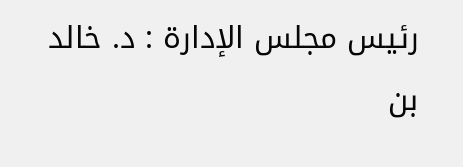رئيس مجلس الإدارة : د. خالد بن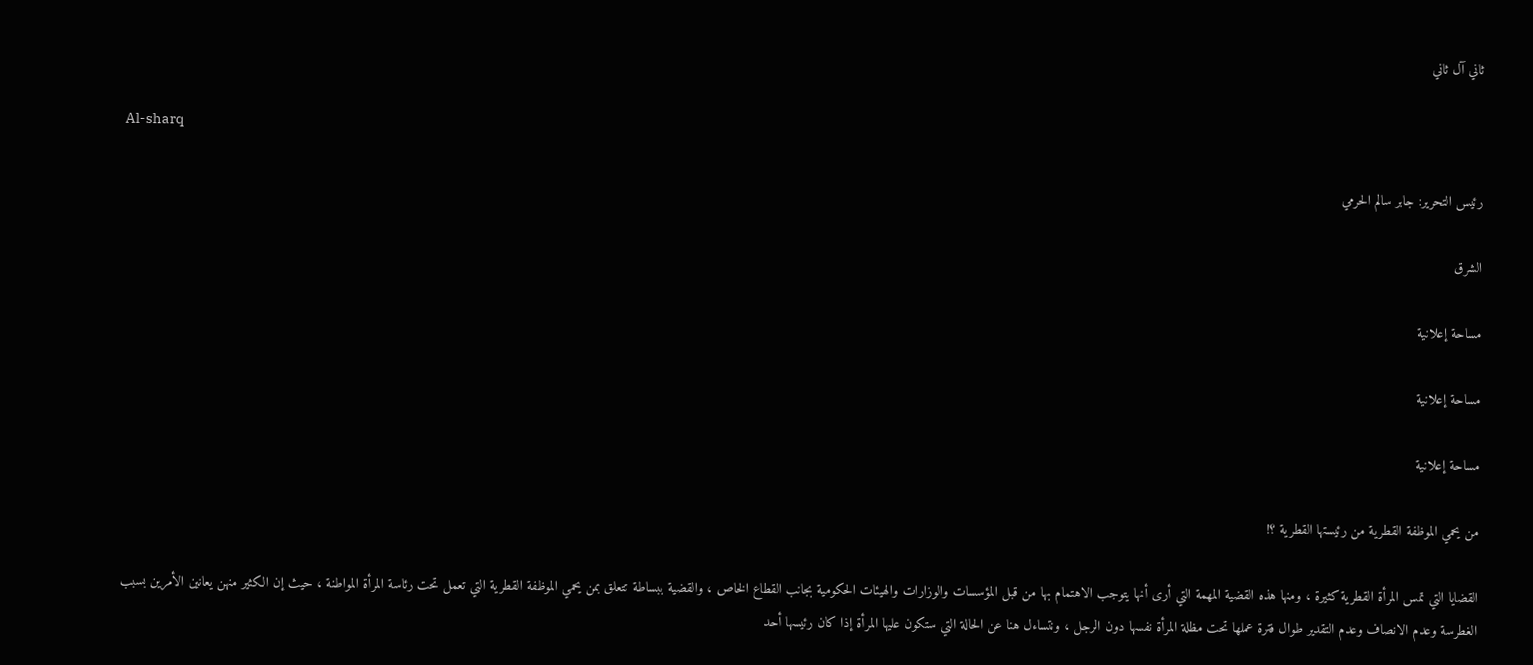ثاني آل ثاني

Al-sharq

رئيس التحرير: جابر سالم الحرمي

الشرق

مساحة إعلانية

مساحة إعلانية

مساحة إعلانية

من يحمي الموظفة القطرية من رئيستها القطرية ؟!

القضايا التي تمس المرأة القطرية كثيرة ، ومنها هذه القضية المهمة التي أرى أنها يتوجب الاهتمام بها من قبل المؤسسات والوزارات والهيئات الحكومية بجانب القطاع الخاص ، والقضية ببساطة تتعلق بمن يحمي الموظفة القطرية التي تعمل تحت رئاسة المرأة المواطنة ، حيث إن الكثير منهن يعانين الأمرين بسبب الغطرسة وعدم الانصاف وعدم التقدير طوال فترة عملها تحت مظلة المرأة نفسها دون الرجل ، ونتساءل هنا عن الحالة التي ستكون عليها المرأة إذا كان رئيسها أحد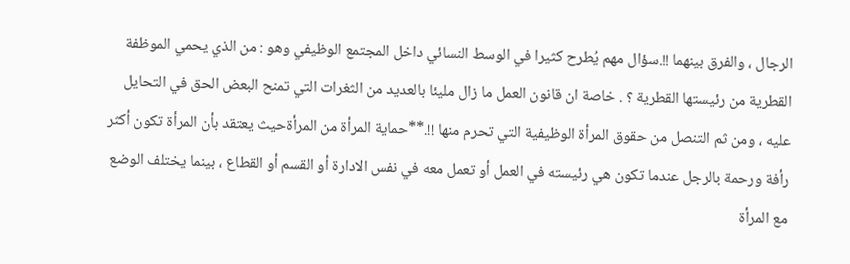الرجال ، والفرق بينهما !!.سؤال مهم يُطرح كثيرا في الوسط النسائي داخل المجتمع الوظيفي وهو : من الذي يحمي الموظفة القطرية من رئيستها القطرية ؟ . خاصة ان قانون العمل ما زال مليئا بالعديد من الثغرات التي تمنح البعض الحق في التحايل عليه ، ومن ثم التنصل من حقوق المرأة الوظيفية التي تحرم منها !!.**حماية المرأة من المرأةحيث يعتقد بأن المرأة تكون أكثر رأفة ورحمة بالرجل عندما تكون هي رئيسته في العمل أو تعمل معه في نفس الادارة أو القسم أو القطاع ، بينما يختلف الوضع مع المرأة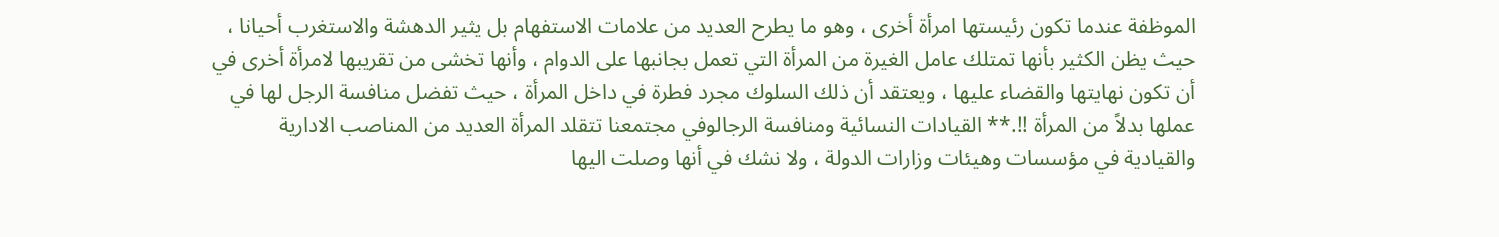الموظفة عندما تكون رئيستها امرأة أخرى ، وهو ما يطرح العديد من علامات الاستفهام بل يثير الدهشة والاستغرب أحيانا ، حيث يظن الكثير بأنها تمتلك عامل الغيرة من المرأة التي تعمل بجانبها على الدوام ، وأنها تخشى من تقريبها لامرأة أخرى في أن تكون نهايتها والقضاء عليها ، ويعتقد أن ذلك السلوك مجرد فطرة في داخل المرأة ، حيث تفضل منافسة الرجل لها في عملها بدلاً من المرأة !!.** القيادات النسائية ومنافسة الرجالوفي مجتمعنا تتقلد المرأة العديد من المناصب الادارية والقيادية في مؤسسات وهيئات وزارات الدولة ، ولا نشك في أنها وصلت اليها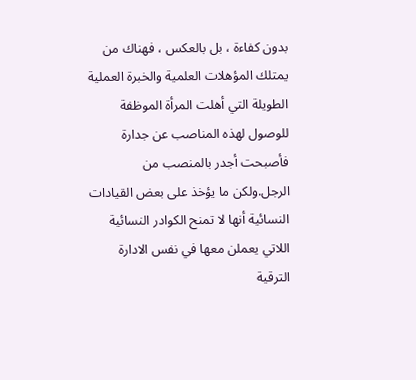بدون كفاءة ، بل بالعكس ، فهناك من يمتلك المؤهلات العلمية والخبرة العملية الطويلة التي أهلت المرأة الموظفة للوصول لهذه المناصب عن جدارة فأصبحت أجدر بالمنصب من الرجل.ولكن ما يؤخذ على بعض القيادات النسائية أنها لا تمنح الكوادر النسائية اللاتي يعملن معها في نفس الادارة الترقية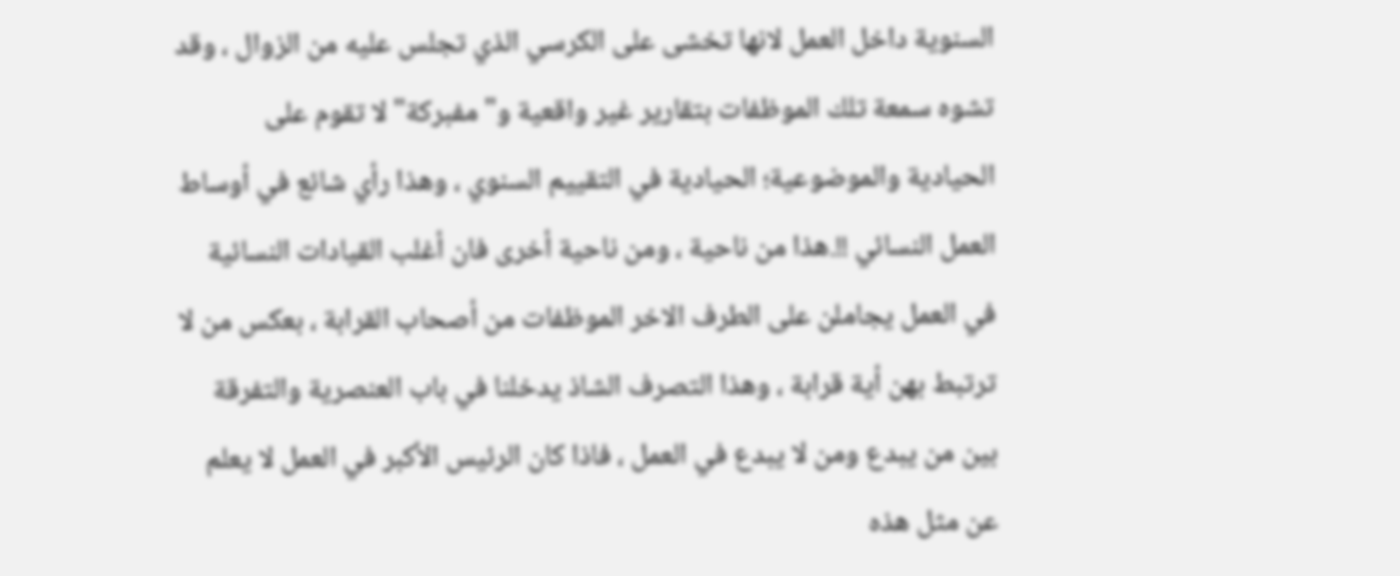السنوية داخل العمل لانها تخشى على الكرسي الذي تجلس عليه من الزوال ، وقد تشوه سمعة تلك الموظفات بتقارير غير واقعية و" مفبركة" لا تقوم على الحيادية والموضوعية؛ الحيادية في التقييم السنوي ، وهذا رأي شائع في أوساط العمل النسائي !!.هذا من ناحية ، ومن ناحية أخرى فان أغلب القيادات النسائية في العمل يجاملن على الطرف الاخر الموظفات من أصحاب القرابة ، بعكس من لا ترتبط بهن أية قرابة ، وهذا التصرف الشاذ يدخلنا في باب العنصرية والتفرقة بين من يبدع ومن لا يبدع في العمل ، فاذا كان الرئيس الأكبر في العمل لا يعلم عن مثل هذه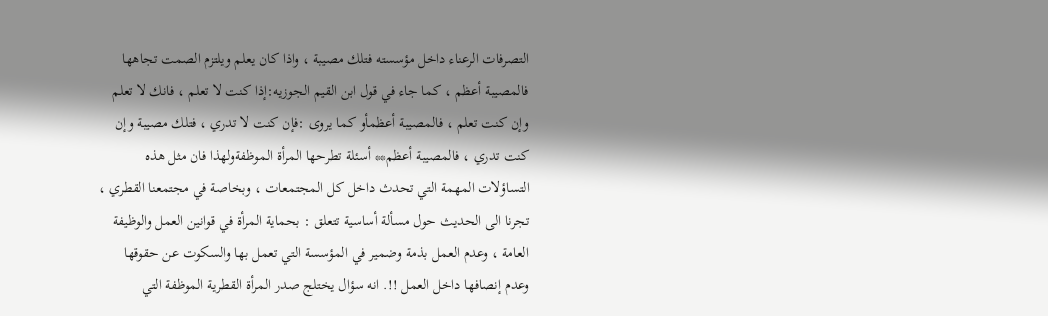التصرفات الرعناء داخل مؤسسته فتلك مصيبة ، واذا كان يعلم ويلتزم الصمت تجاهها فالمصيبة أعظم ، كما جاء في قول ابن القيم الجوزيه:إذا كنت لا تعلم ، فانك لا تعلم وإن كنت تعلم ، فالمصيبة أعظمأو كما يروى :فإن كنت لا تدري ، فتلك مصيبة وإن كنت تدري ، فالمصيبة أعظم** أسئلة تطرحها المرأة الموظفةولهذا فان مثل هذه التساؤلات المهمة التي تحدث داخل كل المجتمعات ، وبخاصة في مجتمعنا القطري ، تجرنا الى الحديث حول مسألة أساسية تتعلق : بحماية المرأة في قوانين العمل والوظيفة العامة ، وعدم العمل بذمة وضمير في المؤسسة التي تعمل بها والسكوت عن حقوقها وعدم إنصافها داخل العمل !!. انه سؤال يختلج صدر المرأة القطرية الموظفة التي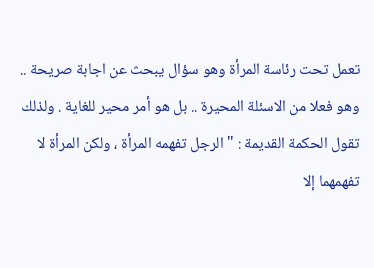تعمل تحت رئاسة المرأة وهو سؤال يبحث عن اجابة صريحة .. وهو فعلا من الاسئلة المحيرة .. بل هو أمر محير للغاية . ولذلك تقول الحكمة القديمة : " الرجل تفهمه المرأة ، ولكن المرأة لا تفهمهما إلا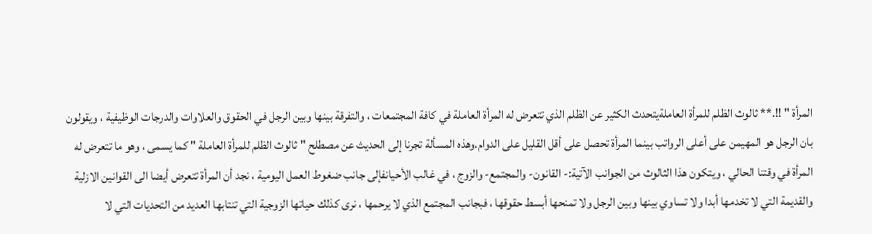المرأة " !!.** ثالوث الظلم للمرأة العاملةيتحدث الكثير عن الظلم الذي تتعرض له المرأة العاملة في كافة المجتمعات ، والتفرقة بينها وبين الرجل في الحقوق والعلاوات والدرجات الوظيفية ، ويقولون بان الرجل هو المهيمن على أعلى الرواتب بينما المرأة تحصل على أقل القليل على الدوام.وهذه المسألة تجرنا إلى الحديث عن مصطلح " ثالوث الظلم للمرأة العاملة " كما يسمى ، وهو ما تتعرض له المرأة في وقتنا الحالي ، ويتكون هذا الثالوث من الجوانب الآتية:- القانون- والمجتمع- والزوج ، في غالب الأحيانفإلى جانب ضغوط العمل اليومية ، نجد أن المرأة تتعرض أيضا الى القوانين الازلية والقديمة التي لا تخدمها أبدا ولا تساوي بينها وبين الرجل ولا تمنحها أبسط حقوقها ، فبجانب المجتمع الذي لا يرحمها ، نرى كذلك حياتها الزوجية التي تنتابها العديد من التحديات التي لا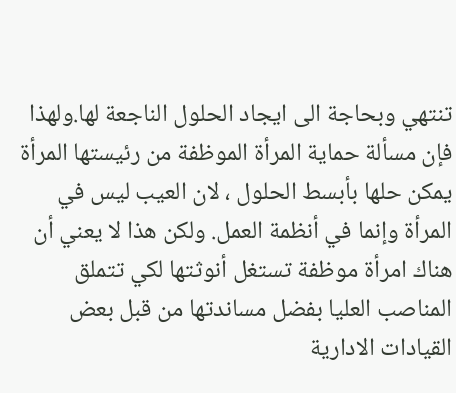تنتهي وبحاجة الى ايجاد الحلول الناجعة لها.ولهذا فإن مسألة حماية المرأة الموظفة من رئيستها المرأة يمكن حلها بأبسط الحلول ، لان العيب ليس في المرأة وإنما في أنظمة العمل. ولكن هذا لا يعني أن هناك امرأة موظفة تستغل أنوثتها لكي تتملق المناصب العليا بفضل مساندتها من قبل بعض القيادات الادارية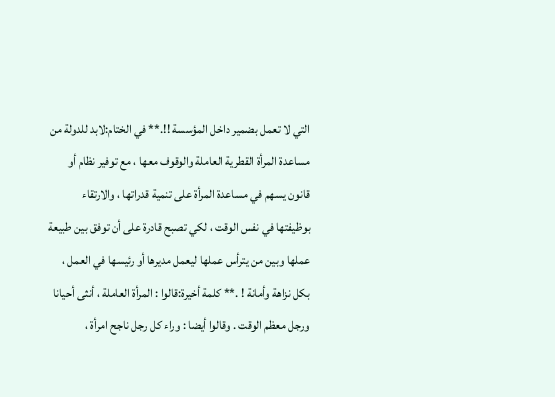التي لا تعمل بضمير داخل المؤسسة !!.** في الختام:لابد للدولة من مساعدة المرأة القطرية العاملة والوقوف معها ، مع توفير نظام أو قانون يسهم في مساعدة المرأة على تنمية قدراتها ، والارتقاء بوظيفتها في نفس الوقت ، لكي تصبح قادرة على أن توفق بين طبيعة عملها وبين من يترأس عملها ليعمل مديرها أو رئيسها في العمل ، بكل نزاهة وأمانة ! .** كلمة أخيرة:قالوا : المرأة العاملة ، أنثى أحيانا ورجل معظم الوقت . وقالوا أيضا : وراء كل رجل ناجح امرأة ،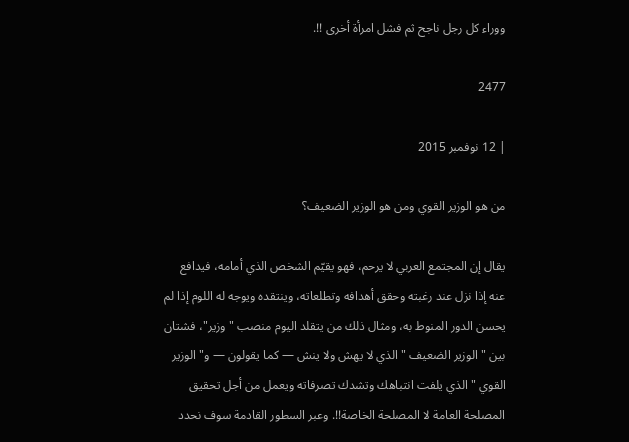ووراء كل رجل ناجح ثم فشل امرأة أخرى !!.

2477

| 12 نوفمبر 2015

من هو الوزير القوي ومن هو الوزير الضعيف؟

يقال إن المجتمع العربي لا يرحم، فهو يقيّم الشخص الذي أمامه، فيدافع عنه إذا نزل عند رغبته وحقق أهدافه وتطلعاته، وينتقده ويوجه له اللوم إذا لم يحسن الدور المنوط به، ومثال ذلك من يتقلد اليوم منصب "وزير"، فشتان بين " الوزير الضعيف " الذي لا يهش ولا ينش — كما يقولون — و" الوزير القوي " الذي يلفت انتباهك وتشدك تصرفاته ويعمل من أجل تحقيق المصلحة العامة لا المصلحة الخاصة!!. وعبر السطور القادمة سوف نحدد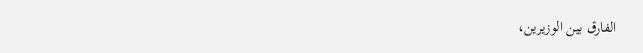الفارق بين الوزيرين،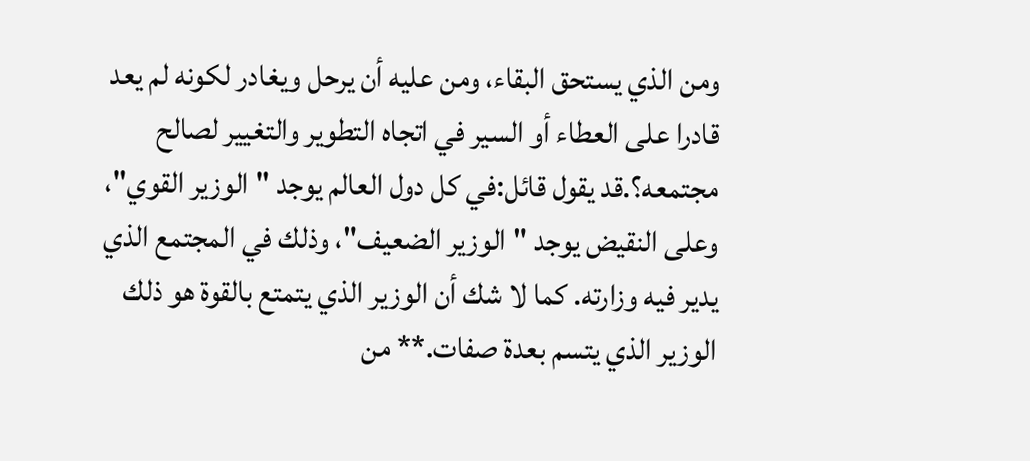ومن الذي يستحق البقاء، ومن عليه أن يرحل ويغادر لكونه لم يعد قادرا على العطاء أو السير في اتجاه التطوير والتغيير لصالح مجتمعه؟.قد يقول قائل:في كل دول العالم يوجد "الوزير القوي"، وعلى النقيض يوجد "الوزير الضعيف"، وذلك في المجتمع الذي يدير فيه وزارته. كما لا شك أن الوزير الذي يتمتع بالقوة هو ذلك الوزير الذي يتسم بعدة صفات.** من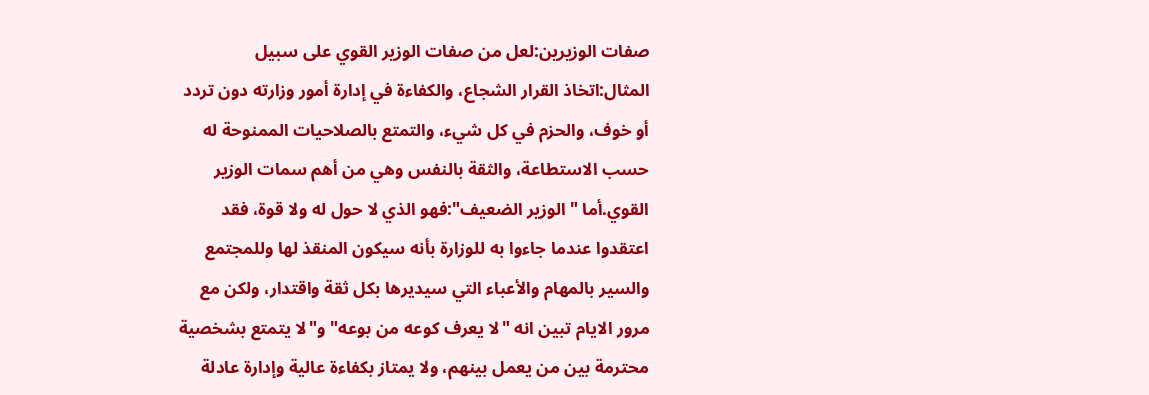صفات الوزيرين:لعل من صفات الوزير القوي على سبيل المثال:اتخاذ القرار الشجاع، والكفاءة في إدارة أمور وزارته دون تردد أو خوف، والحزم في كل شيء، والتمتع بالصلاحيات الممنوحة له حسب الاستطاعة، والثقة بالنفس وهي من أهم سمات الوزير القوي.أما " الوزير الضعيف":فهو الذي لا حول له ولا قوة، فقد اعتقدوا عندما جاءوا به للوزارة بأنه سيكون المنقذ لها وللمجتمع والسير بالمهام والأعباء التي سيديرها بكل ثقة واقتدار، ولكن مع مرور الايام تبين انه "لا يعرف كوعه من بوعه" و"لا يتمتع بشخصية محترمة بين من يعمل بينهم، ولا يمتاز بكفاءة عالية وإدارة عادلة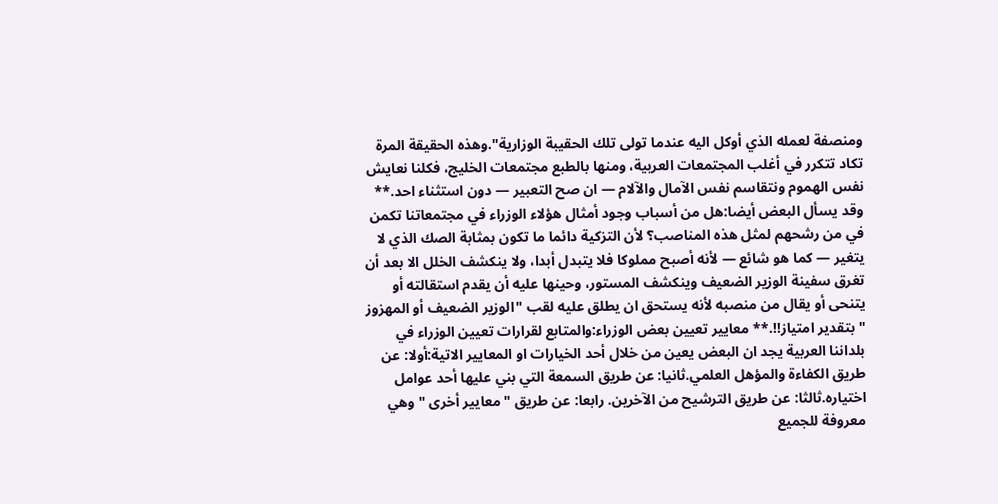ومنصفة لعمله الذي أوكل اليه عندما تولى تلك الحقيبة الوزارية".وهذه الحقيقة المرة تكاد تتكرر في أغلب المجتمعات العربية، ومنها بالطبع مجتمعات الخليج، فكلنا نعايش نفس الهموم ونتقاسم نفس الآمال والآلام — ان صح التعبير — دون استثناء احد.** وقد يسأل البعض أيضا:هل من أسباب وجود أمثال هؤلاء الوزراء في مجتمعاتنا تكمن في من رشحهم لمثل هذه المناصب؟ لأن التزكية دائما ما تكون بمثابة الصك الذي لا يتغير — كما هو شائع — لأنه أصبح مملوكا فلا يتبدل أبدا، ولا ينكشف الخلل الا بعد أن تغرق سفينة الوزير الضعيف وينكشف المستور، وحينها عليه أن يقدم استقالته أو يتنحى أو يقال من منصبه لأنه يستحق ان يطلق عليه لقب "الوزير الضعيف أو المهزوز " بتقدير امتياز!!.** معايير تعيين بعض الوزراء:والمتابع لقرارات تعيين الوزراء في بلداننا العربية يجد ان البعض يعين من خلال أحد الخيارات او المعايير الاتية:أولا: عن طريق الكفاءة والمؤهل العلمي.ثانيا: عن طريق السمعة التي بني عليها أحد عوامل اختياره.ثالثا: عن طريق الترشيح من الآخرين. رابعا: عن طريق " معايير أخرى " وهي معروفة للجميع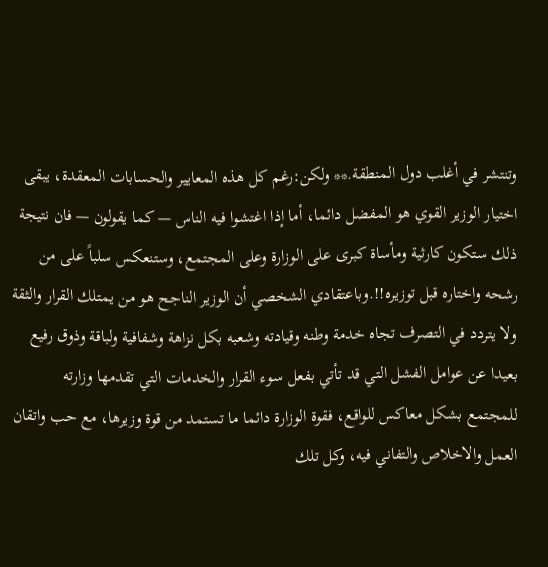وتنتشر في أغلب دول المنطقة.** ولكن:رغم كل هذه المعايير والحسابات المعقدة، يبقى اختيار الوزير القوي هو المفضل دائما، أما إذا اغتشوا فيه الناس — كما يقولون — فان نتيجة ذلك ستكون كارثية ومأساة كبرى على الوزارة وعلى المجتمع، وستنعكس سلباً على من رشحه واختاره قبل توزيره!!.وباعتقادي الشخصي أن الوزير الناجح هو من يمتلك القرار والثقة ولا يتردد في التصرف تجاه خدمة وطنه وقيادته وشعبه بكل نزاهة وشفافية ولباقة وذوق رفيع بعيدا عن عوامل الفشل التي قد تأتي بفعل سوء القرار والخدمات التي تقدمها وزارته للمجتمع بشكل معاكس للواقع، فقوة الوزارة دائما ما تستمد من قوة وزيرها، مع حب واتقان العمل والاخلاص والتفاني فيه، وكل تلك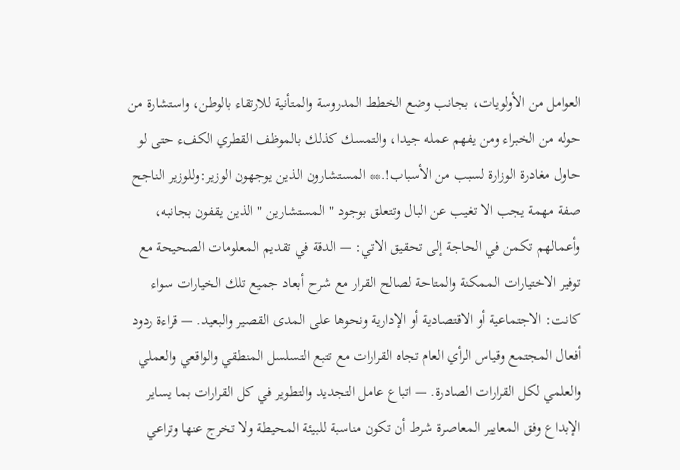العوامل من الأولويات، بجانب وضع الخطط المدروسة والمتأنية للارتقاء بالوطن، واستشارة من حوله من الخبراء ومن يفهم عمله جيدا، والتمسك كذلك بالموظف القطري الكفء حتى لو حاول مغادرة الوزارة لسبب من الأسباب!.** المستشارون الذين يوجهون الوزير:وللوزير الناجح صفة مهمة يجب الا تغيب عن البال وتتعلق بوجود " المستشارين " الذين يقفون بجانبه، وأعمالهم تكمن في الحاجة إلى تحقيق الاتي: — الدقة في تقديم المعلومات الصحيحة مع توفير الاختيارات الممكنة والمتاحة لصالح القرار مع شرح أبعاد جميع تلك الخيارات سواء كانت: الاجتماعية أو الاقتصادية أو الإدارية ونحوها على المدى القصير والبعيد. — قراءة ردود أفعال المجتمع وقياس الرأي العام تجاه القرارات مع تتبع التسلسل المنطقي والواقعي والعملي والعلمي لكل القرارات الصادرة. — اتباع عامل التجديد والتطوير في كل القرارات بما يساير الإبداع وفق المعايير المعاصرة شرط أن تكون مناسبة للبيئة المحيطة ولا تخرج عنها وتراعي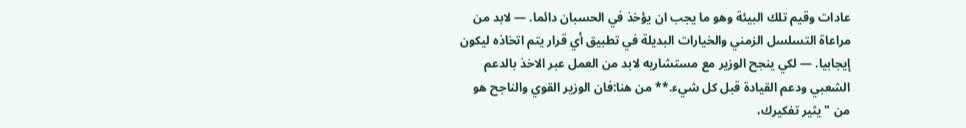عادات وقيم تلك البيئة وهو ما يجب ان يؤخذ في الحسبان دائما. — لابد من مراعاة التسلسل الزمني والخيارات البديلة في تطبيق أي قرار يتم اتخاذه ليكون إيجابيا. — لكي ينجح الوزير مع مستشاريه لابد من العمل عبر الاخذ بالدعم الشعبي ودعم القيادة قبل كل شيء.** من هنا:فان الوزير القوي والناجح هو من "يثير تفكيرك،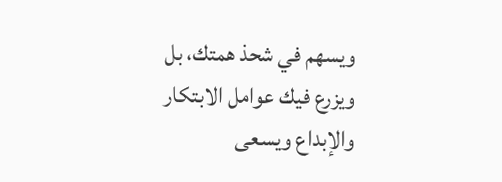ويسهم في شحذ همتك، بل ويزرع فيك عوامل الابتكار والإبداع ويسعى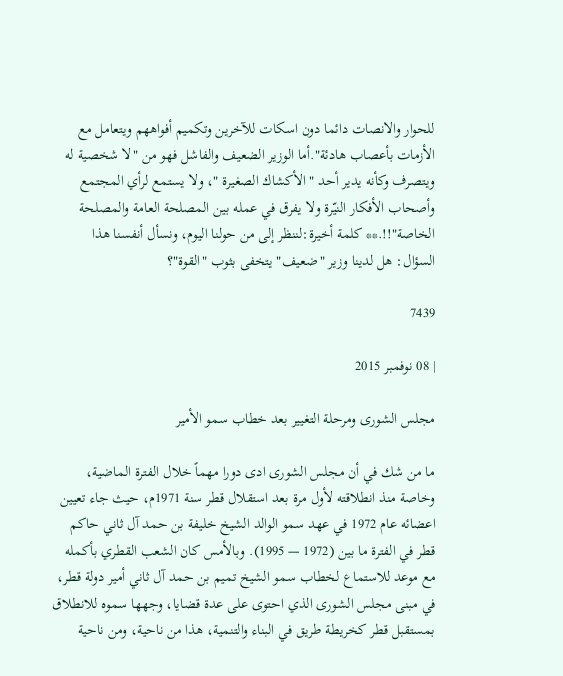للحوار والانصات دائما دون اسكات للآخرين وتكميم أفواههم ويتعامل مع الأزمات بأعصاب هادئة".أما الوزير الضعيف والفاشل فهو من "لا شخصية له ويتصرف وكأنه يدير أحد " الأكشاك الصغيرة "، ولا يستمع لرأي المجتمع وأصحاب الأفكار النيّرة ولا يفرق في عمله بين المصلحة العامة والمصلحة الخاصة"!!.** كلمة أخيرة:لننظر إلى من حولنا اليوم، ونسأل أنفسنا هذا السؤال: هل لدينا وزير "ضعيف" يتخفى بثوب "القوة"؟

7439

| 08 نوفمبر 2015

مجلس الشورى ومرحلة التغيير بعد خطاب سمو الأمير

ما من شك في أن مجلس الشورى ادى دورا مهماً خلال الفترة الماضية، وخاصة منذ انطلاقته لأول مرة بعد استقلال قطر سنة 1971م، حيث جاء تعيين اعضائه عام 1972 في عهد سمو الوالد الشيخ خليفة بن حمد آل ثاني حاكم قطر في الفترة ما بين (1972 — 1995). وبالأمس كان الشعب القطري بأكمله مع موعد للاستماع لخطاب سمو الشيخ تميم بن حمد آل ثاني أمير دولة قطر، في مبنى مجلس الشورى الذي احتوى على عدة قضايا، وجهها سموه للانطلاق بمستقبل قطر كخريطة طريق في البناء والتنمية، هذا من ناحية، ومن ناحية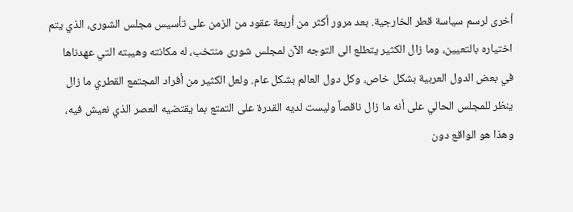أخرى لرسم سياسة قطر الخارجية. بعد مرور أكثر من أربعة عقود من الزمن على تأسيس مجلس الشورى، الذي يتم اختياره بالتعيين، وما زال الكثير يتطلع الى التوجه الآن لمجلس شورى منتخب، له مكانته وهيبته التي عهدناها في بعض الدول العربية بشكل خاص، وكل دول العالم بشكل عام. ولعل الكثير من أفراد المجتمع القطري ما زال ينظر للمجلس الحالي على أنه ما زال ناقصاً وليست لديه القدرة على التمتع بما يقتضيه العصر الذي نعيش فيه، وهذا هو الواقع دون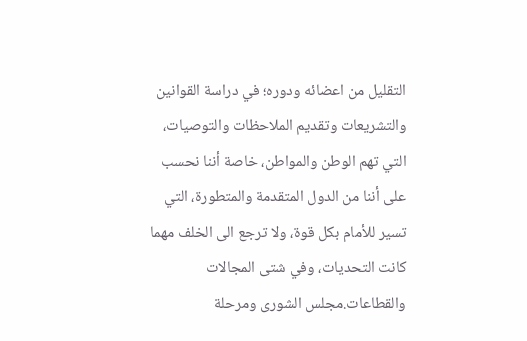التقليل من اعضائه ودوره؛ في دراسة القوانين والتشريعات وتقديم الملاحظات والتوصيات، التي تهم الوطن والمواطن، خاصة أننا نحسب على أننا من الدول المتقدمة والمتطورة، التي تسير للأمام بكل قوة، ولا ترجع الى الخلف مهما كانت التحديات، وفي شتى المجالات والقطاعات.مجلس الشورى ومرحلة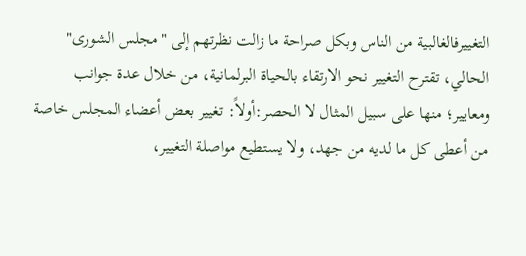التغييرفالغالبية من الناس وبكل صراحة ما زالت نظرتهم إلى "مجلس الشورى" الحالي، تقترح التغيير نحو الارتقاء بالحياة البرلمانية، من خلال عدة جوانب ومعايير؛ منها على سبيل المثال لا الحصر:أولاً: تغيير بعض أعضاء المجلس خاصة من أعطى كل ما لديه من جهد، ولا يستطيع مواصلة التغيير،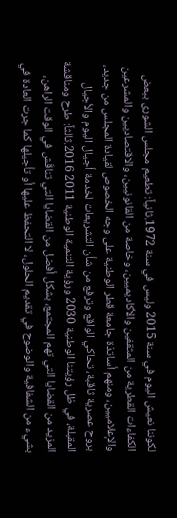لكوننا نعيش اليوم في سنة 2015 وليس في سنة 1972.ثانياً: تطعيم مجلس الشورى ببعض الكفاءات القطرية من المثقفين والأكاديميين، وخاصة من القانونيين، والاقتصاديين والمشرعين والإعلاميين، ومنهم أساتذة جامعة قطر الوطنية على وجه الخصوص لقيادة المجلس من جديد، بروح عصرية ثاقبة، تحاكي الواقع وترفع من شأن التشريعات لخدمة أجيال اليوم والأجيال المقبلة، في ظل رؤيتنا الوطنية 2030 ورؤية التنمية الوطنية 2011 2016.ثالثاً: طرح ومناقشة المزيد من القضايا التي تهم المجتمع، بشكل أفضل من القضايا التي تناقَش في الوقت الراهن، بشيء من الشفافية والوضوح في تقديم الحلول، لا التحفظ عليها أو تأجيلها كما جرت العادة في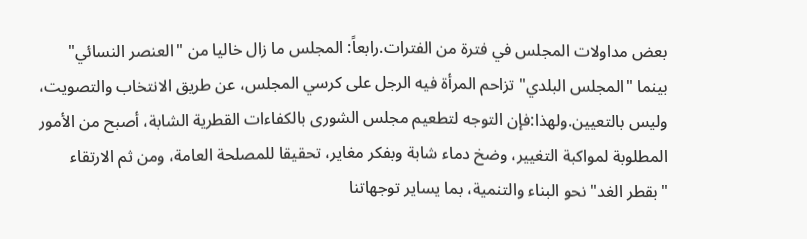بعض مداولات المجلس في فترة من الفترات.رابعاً: المجلس ما زال خاليا من "العنصر النسائي" بينما "المجلس البلدي" تزاحم المرأة فيه الرجل على كرسي المجلس، عن طريق الانتخاب والتصويت، وليس بالتعيين.ولهذا:فإن التوجه لتطعيم مجلس الشورى بالكفاءات القطرية الشابة، أصبح من الأمور المطلوبة لمواكبة التغيير، وضخ دماء شابة وبفكر مغاير، تحقيقا للمصلحة العامة، ومن ثم الارتقاء "بقطر الغد" نحو البناء والتنمية، بما يساير توجهاتنا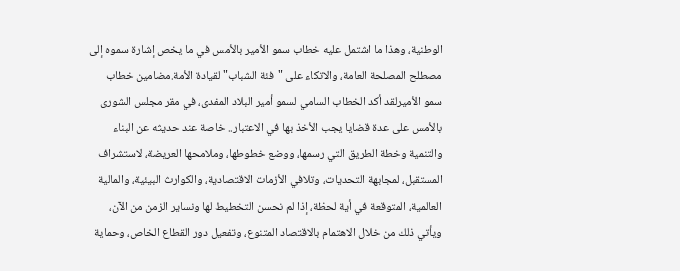الوطنية، وهذا ما اشتمل عليه خطاب سمو الأمير بالأمس في ما يخص إشارة سموه إلى مصطلح المصلحة العامة، والاتكاء على "فئة الشباب" لقيادة الأمة.مضامين خطاب سمو الأميرلقد أكد الخطاب السامي لسمو أمير البلاد المفدى، في مقر مجلس الشورى بالأمس على عدة قضايا يجب الأخذ بها في الاعتبار.. خاصة عند حديثه عن البناء والتنمية وخطة الطريق التي رسمها، ووضع خطوطها، وملامحها العريضة، لاستشراف المستقبل، لمجابهة التحديات، وتلافي الأزمات الاقتصادية، والكوارث البيئية، والمالية العالمية، المتوقعة في أية لحظة، إذا لم نحسن التخطيط لها ونساير الزمن من الآن، ويأتي ذلك من خلال الاهتمام بالاقتصاد المتنوع، وتفعيل دور القطاع الخاص، وحماية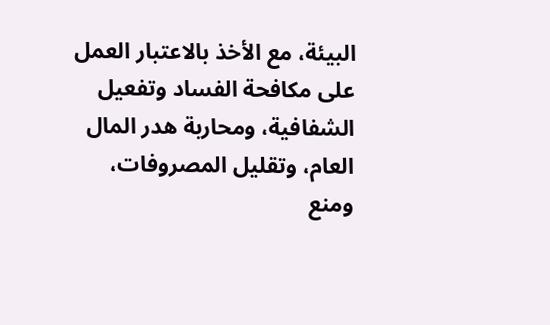البيئة، مع الأخذ بالاعتبار العمل على مكافحة الفساد وتفعيل الشفافية، ومحاربة هدر المال العام، وتقليل المصروفات، ومنع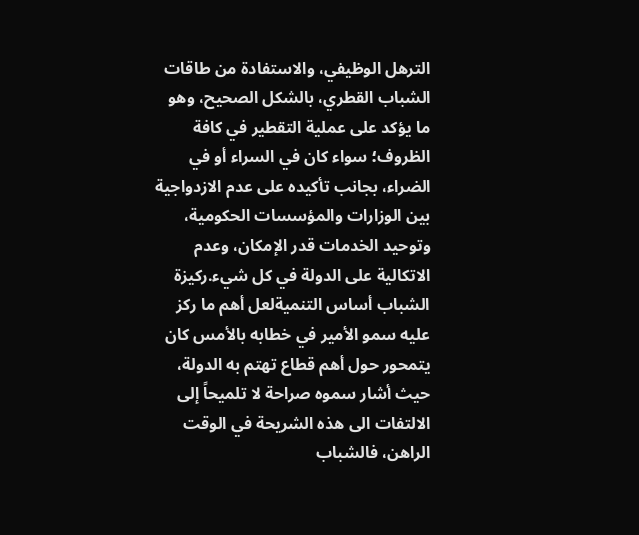الترهل الوظيفي، والاستفادة من طاقات الشباب القطري، بالشكل الصحيح، وهو ما يؤكد على عملية التقطير في كافة الظروف؛ سواء كان في السراء أو في الضراء، بجانب تأكيده على عدم الازدواجية بين الوزارات والمؤسسات الحكومية، وتوحيد الخدمات قدر الإمكان، وعدم الاتكالية على الدولة في كل شيء.ركيزة الشباب أساس التنميةلعل أهم ما ركز عليه سمو الأمير في خطابه بالأمس كان يتمحور حول أهم قطاع تهتم به الدولة، حيث أشار سموه صراحة لا تلميحاً إلى الالتفات الى هذه الشريحة في الوقت الراهن، فالشباب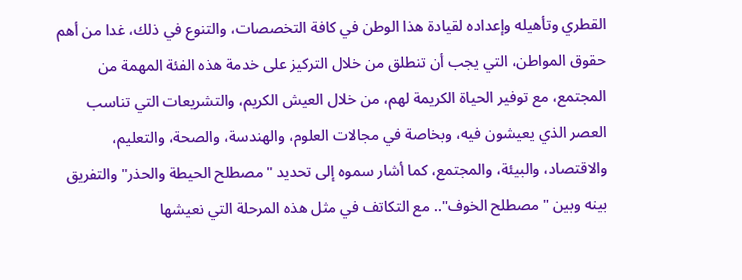القطري وتأهيله وإعداده لقيادة هذا الوطن في كافة التخصصات، والتنوع في ذلك، غدا من أهم حقوق المواطن، التي يجب أن تنطلق من خلال التركيز على خدمة هذه الفئة المهمة من المجتمع، مع توفير الحياة الكريمة لهم، من خلال العيش الكريم، والتشريعات التي تناسب العصر الذي يعيشون فيه، وبخاصة في مجالات العلوم، والهندسة، والصحة، والتعليم، والاقتصاد، والبيئة، والمجتمع، كما أشار سموه إلى تحديد "مصطلح الحيطة والحذر" والتفريق بينه وبين "مصطلح الخوف".. مع التكاتف في مثل هذه المرحلة التي نعيشها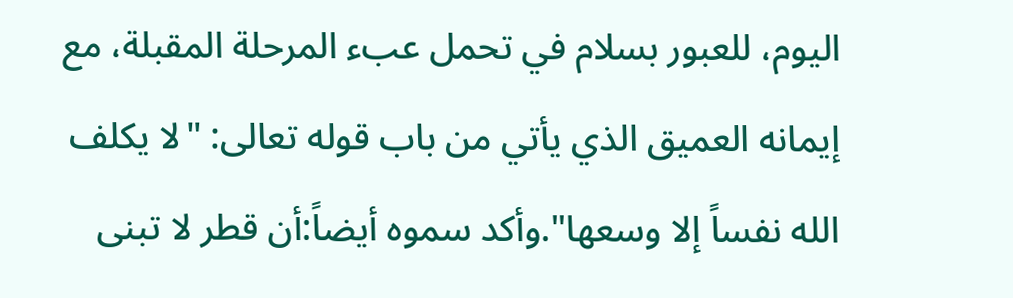اليوم، للعبور بسلام في تحمل عبء المرحلة المقبلة، مع إيمانه العميق الذي يأتي من باب قوله تعالى: "لا يكلف الله نفساً إلا وسعها".وأكد سموه أيضاً:أن قطر لا تبنى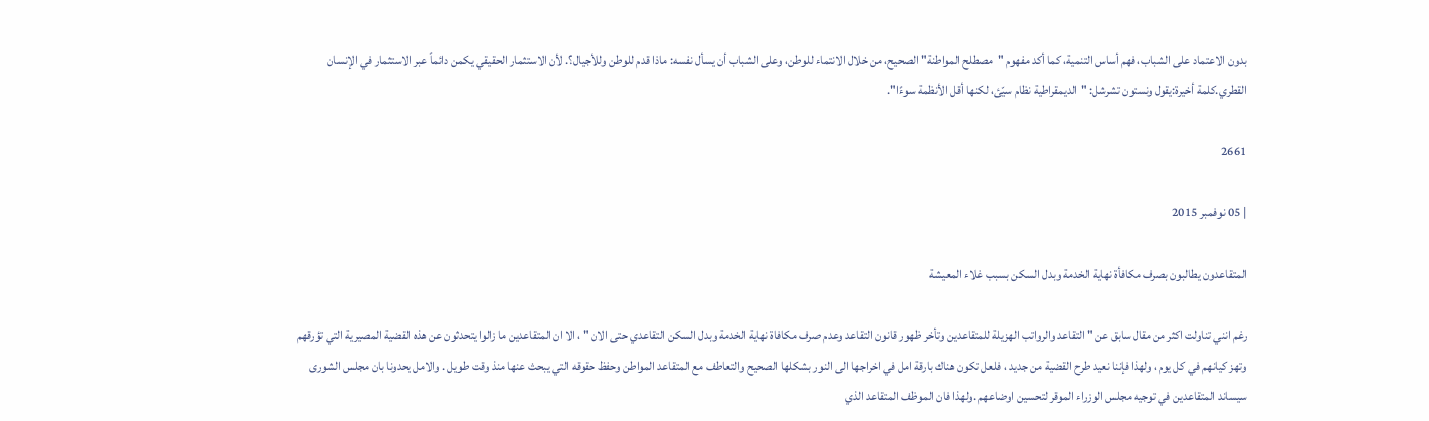بدون الاعتماد على الشباب، فهم أساس التنمية، كما أكد مفهوم "مصطلح المواطنة" الصحيح، من خلال الانتماء للوطن، وعلى الشباب أن يسأل نفسه: ماذا قدم للوطن وللأجيال؟. لأن الاستثمار الحقيقي يكمن دائماً عبر الاستثمار في الإنسان القطري.كلمة أخيرة:يقول ونستون تشرشل: "الديمقراطية نظام سيّئ، لكنها أقل الأنظمة سوءًا".

2661

| 05 نوفمبر 2015

المتقاعدون يطالبون بصرف مكافأة نهاية الخدمة وبدل السكن بسبب غلاء المعيشة

رغم انني تناولت اكثر من مقال سابق عن " التقاعد والرواتب الهزيلة للمتقاعدين وتأخر ظهور قانون التقاعد وعدم صرف مكافاة نهاية الخدمة وبدل السكن التقاعدي حتى الان " ، الا ان المتقاعدين ما زالوا يتحدثون عن هذه القضية المصيرية التي تؤرقهم وتهز كيانهم في كل يوم ، ولهذا فإننا نعيد طرح القضية من جديد ، فلعل تكون هناك بارقة امل في اخراجها الى النور بشكلها الصحيح والتعاطف مع المتقاعد المواطن وحفظ حقوقه التي يبحث عنها منذ وقت طويل . والامل يحدونا بان مجلس الشورى سيساند المتقاعدين في توجيه مجلس الوزراء الموقر لتحسين اوضاعهم .ولهذا فان الموظف المتقاعد الذي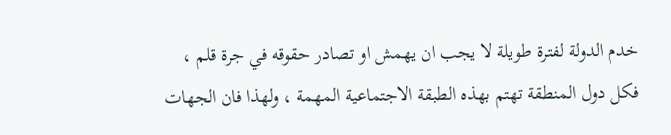خدم الدولة لفترة طويلة لا يجب ان يهمش او تصادر حقوقه في جرة قلم ، فكل دول المنطقة تهتم بهذه الطبقة الاجتماعية المهمة ، ولهذا فان الجهات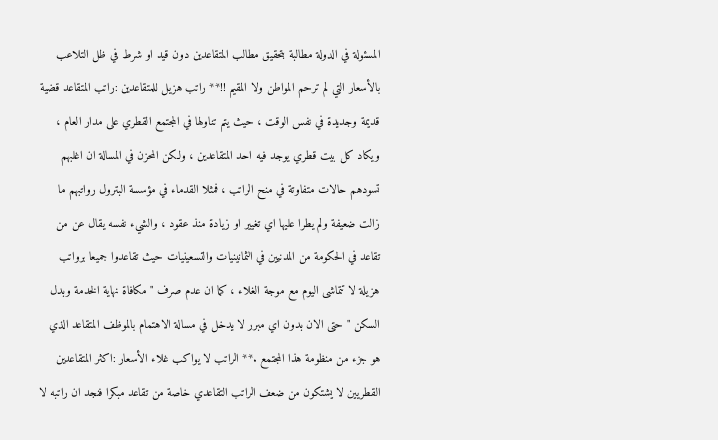المسئولة في الدولة مطالبة بتحقيق مطالب المتقاعدين دون قيد او شرط في ظل التلاعب بالأسعار التي لم ترحم المواطن ولا المقيم !!** راتب هزيل للمتقاعدين :راتب المتقاعد قضية قديمة وجديدة في نفس الوقت ، حيث يتم تناولها في المجتمع القطري على مدار العام ، ويكاد كل بيت قطري يوجد فيه احد المتقاعدين ، ولكن المحزن في المسالة ان اغلبهم تسودهم حالات متفاوتة في منح الراتب ، فمثلا القدماء في مؤسسة البترول رواتبهم ما زالت ضعيفة ولم يطرا عليها اي تغيير او زيادة منذ عقود ، والشيء نفسه يقال عن من تقاعد في الحكومة من المدنيين في الثمانينيات والتسعينيات حيث تقاعدوا جميعا برواتب هزيلة لا تتماشى اليوم مع موجة الغلاء ، كما ان عدم صرف " مكافاة نهاية الخدمة وبدل السكن " حتى الان بدون اي مبرر لا يدخل في مسالة الاهتمام بالموظف المتقاعد الذي هو جزء من منظومة هذا المجتمع .** الراتب لا يواكب غلاء الأسعار :اكثر المتقاعدين القطريين لا يشتكون من ضعف الراتب التقاعدي خاصة من تقاعد مبكرا فنجد ان راتبه لا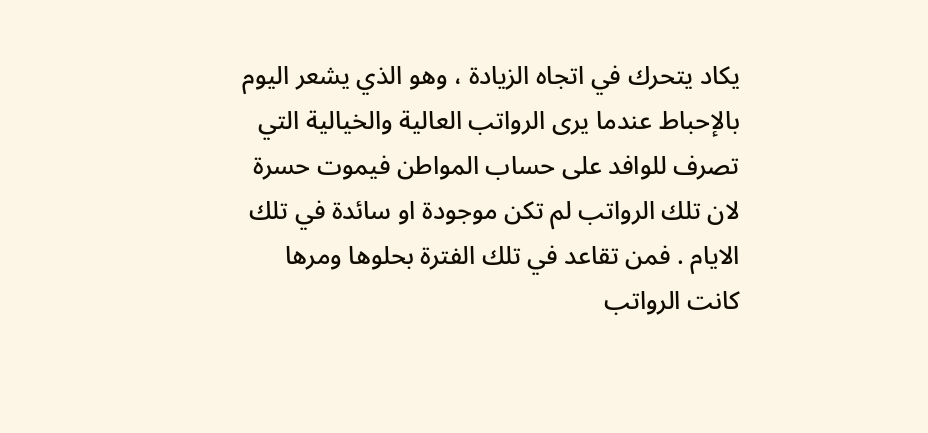يكاد يتحرك في اتجاه الزيادة ، وهو الذي يشعر اليوم بالإحباط عندما يرى الرواتب العالية والخيالية التي تصرف للوافد على حساب المواطن فيموت حسرة لان تلك الرواتب لم تكن موجودة او سائدة في تلك الايام . فمن تقاعد في تلك الفترة بحلوها ومرها كانت الرواتب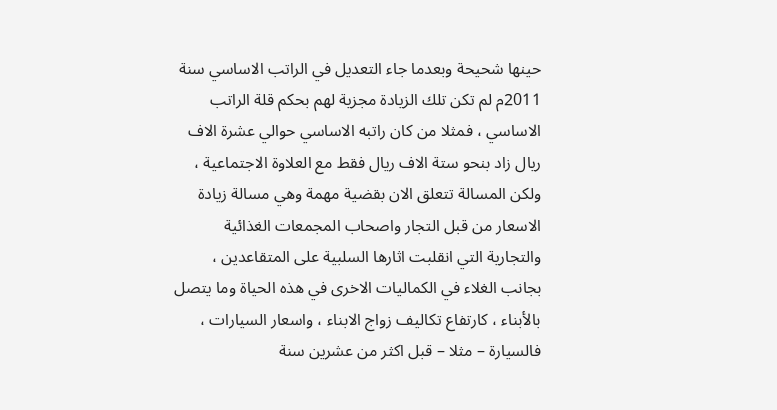حينها شحيحة وبعدما جاء التعديل في الراتب الاساسي سنة 2011م لم تكن تلك الزيادة مجزية لهم بحكم قلة الراتب الاساسي ، فمثلا من كان راتبه الاساسي حوالي عشرة الاف ريال زاد بنحو ستة الاف ريال فقط مع العلاوة الاجتماعية ، ولكن المسالة تتعلق الان بقضية مهمة وهي مسالة زيادة الاسعار من قبل التجار واصحاب المجمعات الغذائية والتجارية التي انقلبت اثارها السلبية على المتقاعدين ، بجانب الغلاء في الكماليات الاخرى في هذه الحياة وما يتصل بالأبناء ، كارتفاع تكاليف زواج الابناء ، واسعار السيارات ، فالسيارة – مثلا – قبل اكثر من عشرين سنة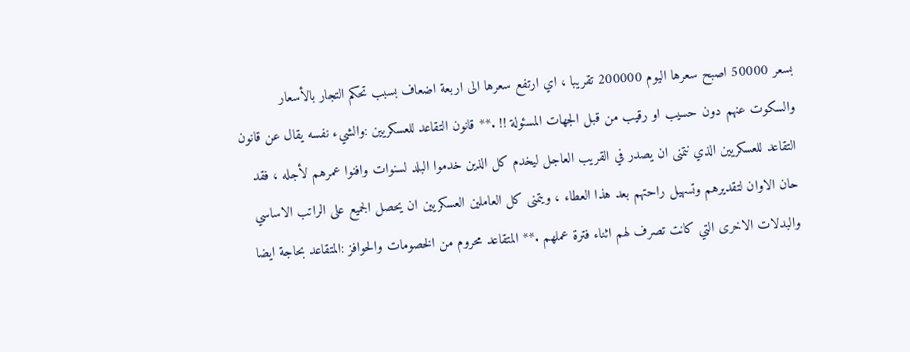بسعر 50000 اصبح سعرها اليوم 200000 تقريبا ، اي ارتفع سعرها الى اربعة اضعاف بسبب تحكم التجار بالأسعار والسكوت عنهم دون حسيب او رقيب من قبل الجهات المسئولة !! .** قانون التقاعد للعسكريين :والشيء نفسه يقال عن قانون التقاعد للعسكريين الذي نتمنى ان يصدر في القريب العاجل ليخدم كل الذين خدموا البلد لسنوات وافنوا عمرهم لأجله ، فقد حان الاوان لتقديرهم وتسهيل راحتهم بعد هذا العطاء ، ويتمنى كل العاملين العسكريين ان يحصل الجميع على الراتب الاساسي والبدلات الاخرى التي كانت تصرف لهم اثناء فترة عملهم .** المتقاعد محروم من الخصومات والحوافز :المتقاعد بحاجة ايضا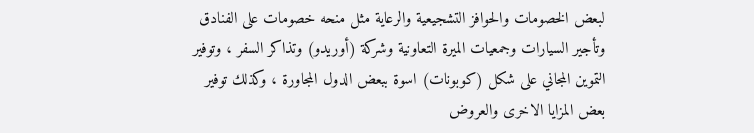لبعض الخصومات والحوافز التشجيعية والرعاية مثل منحه خصومات على الفنادق وتأجير السيارات وجمعيات الميرة التعاونية وشركة (أوريدو) وتذاكر السفر ، وتوفير التموين المجاني على شكل (كوبونات) اسوة ببعض الدول المجاورة ، وكذلك توفير بعض المزايا الاخرى والعروض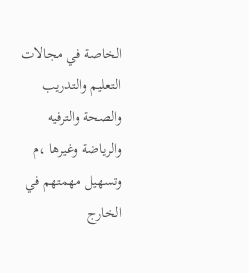الخاصة في مجالات التعليم والتدريب والصحة والترفيه والرياضة وغيرها ،م وتسهيل مهمتهم في الخارج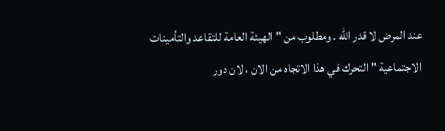عند المرض لا قدر الله . ومطلوب من " الهيئة العامة للتقاعد والتأمينات الاجتماعية " التحرك في هذا الاتجاه من الان ، لان دور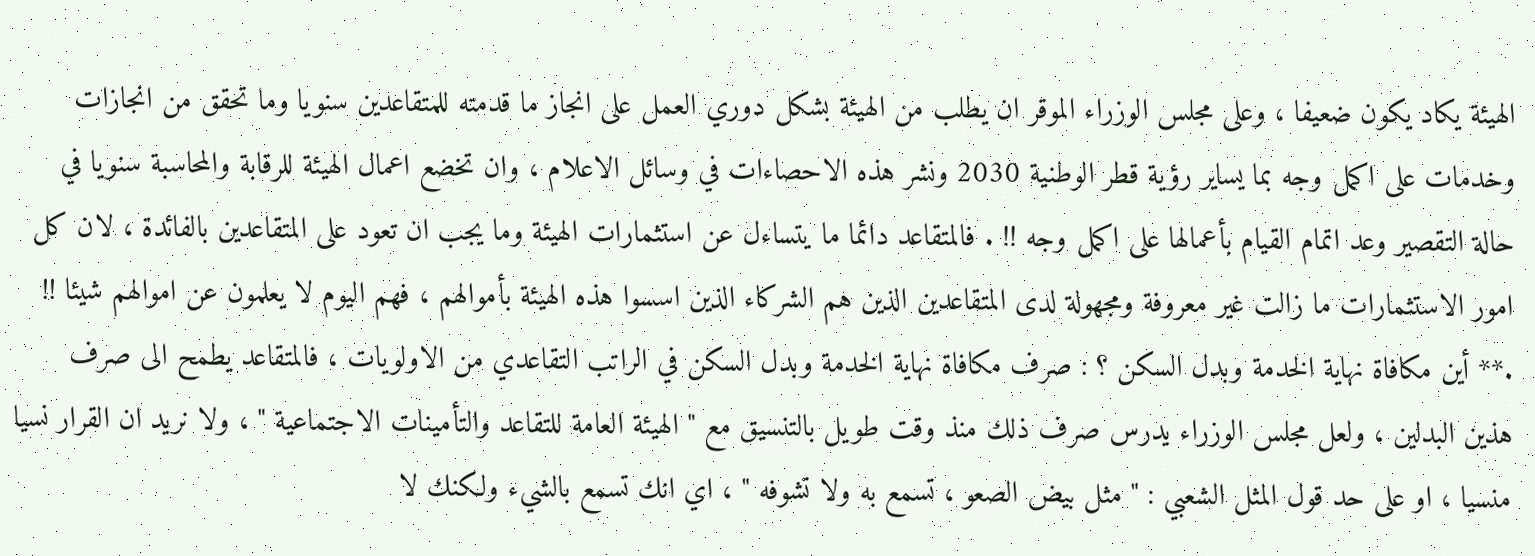الهيئة يكاد يكون ضعيفا ، وعلى مجلس الوزراء الموقر ان يطلب من الهيئة بشكل دوري العمل على انجاز ما قدمته للمتقاعدين سنويا وما تحقق من انجازات وخدمات على اكمل وجه بما يساير رؤية قطر الوطنية 2030 ونشر هذه الاحصاءات في وسائل الاعلام ، وان تخضع اعمال الهيئة للرقابة والمحاسبة سنويا في حالة التقصير وعد اتمام القيام بأعمالها على اكمل وجه !! . فالمتقاعد دائما ما يتساءل عن استثمارات الهيئة وما يجب ان تعود على المتقاعدين بالفائدة ، لان كل امور الاستثمارات ما زالت غير معروفة ومجهولة لدى المتقاعدين الذين هم الشركاء الذين اسسوا هذه الهيئة بأموالهم ، فهم اليوم لا يعلمون عن اموالهم شيئا !! .** أين مكافاة نهاية الخدمة وبدل السكن ؟ : صرف مكافاة نهاية الخدمة وبدل السكن في الراتب التقاعدي من الاولويات ، فالمتقاعد يطمح الى صرف هذين البدلين ، ولعل مجلس الوزراء يدرس صرف ذلك منذ وقت طويل بالتنسيق مع " الهيئة العامة للتقاعد والتأمينات الاجتماعية " ، ولا نريد ان القرار نسيا منسيا ، او على حد قول المثل الشعبي : " مثل بيض الصعو ، تسمع به ولا تشوفه " ، اي انك تسمع بالشيء ولكنك لا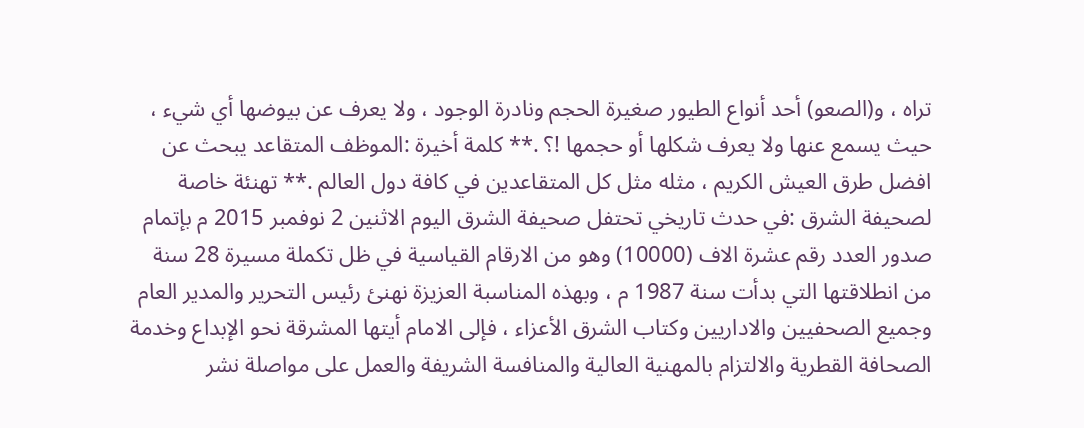تراه ، و(الصعو) أحد أنواع الطيور صغيرة الحجم ونادرة الوجود ، ولا يعرف عن بيوضها أي شيء ، حيث يسمع عنها ولا يعرف شكلها أو حجمها !؟ .** كلمة أخيرة :الموظف المتقاعد يبحث عن افضل طرق العيش الكريم ، مثله مثل كل المتقاعدين في كافة دول العالم .** تهنئة خاصة لصحيفة الشرق :في حدث تاريخي تحتفل صحيفة الشرق اليوم الاثنين 2 نوفمبر 2015 م بإتمام صدور العدد رقم عشرة الاف (10000) وهو من الارقام القياسية في ظل تكملة مسيرة 28 سنة من انطلاقتها التي بدأت سنة 1987 م ، وبهذه المناسبة العزيزة نهنئ رئيس التحرير والمدير العام وجميع الصحفيين والاداريين وكتاب الشرق الأعزاء ، فإلى الامام أيتها المشرقة نحو الإبداع وخدمة الصحافة القطرية والالتزام بالمهنية العالية والمنافسة الشريفة والعمل على مواصلة نشر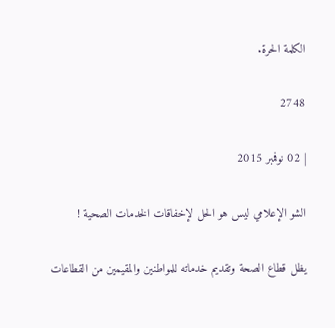الكلمة الحرة.

2748

| 02 نوفمبر 2015

الشو الإعلامي ليس هو الحل لإخفاقات الخدمات الصحية !

يظل قطاع الصحة وتقديم خدماته للمواطنين والمقيمين من القطاعات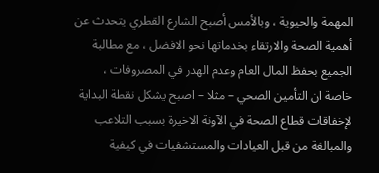المهمة والحيوية ، وبالأمس أصبح الشارع القطري يتحدث عن أهمية الصحة والارتقاء بخدماتها نحو الافضل ، مع مطالبة الجميع بحفظ المال العام وعدم الهدر في المصروفات ، خاصة ان التأمين الصحي – مثلا – اصبح يشكل نقطة البداية لإخفاقات قطاع الصحة في الآونة الاخيرة بسبب التلاعب والمبالغة من قبل العيادات والمستشفيات في كيفية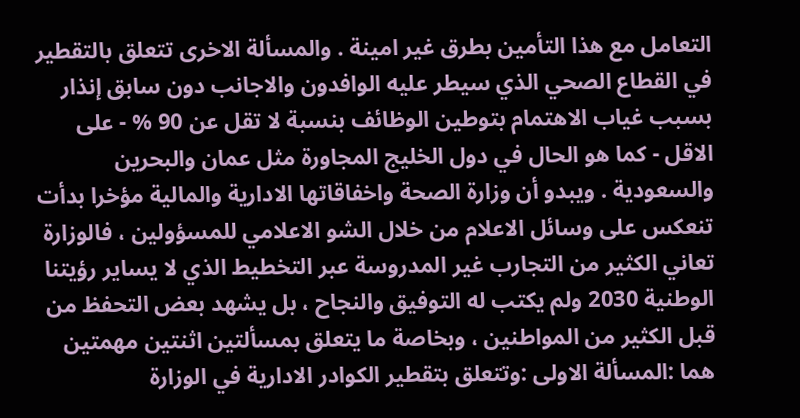التعامل مع هذا التأمين بطرق غير امينة . والمسألة الاخرى تتعلق بالتقطير في القطاع الصحي الذي سيطر عليه الوافدون والاجانب دون سابق إنذار بسبب غياب الاهتمام بتوطين الوظائف بنسبة لا تقل عن 90 % - على الاقل - كما هو الحال في دول الخليج المجاورة مثل عمان والبحرين والسعودية . ويبدو أن وزارة الصحة واخفاقاتها الادارية والمالية مؤخرا بدأت تنعكس على وسائل الاعلام من خلال الشو الاعلامي للمسؤولين ، فالوزارة تعاني الكثير من التجارب غير المدروسة عبر التخطيط الذي لا يساير رؤيتنا الوطنية 2030 ولم يكتب له التوفيق والنجاح ، بل يشهد بعض التحفظ من قبل الكثير من المواطنين ، وبخاصة ما يتعلق بمسألتين اثنتين مهمتين هما :المسألة الاولى :وتتعلق بتقطير الكوادر الادارية في الوزارة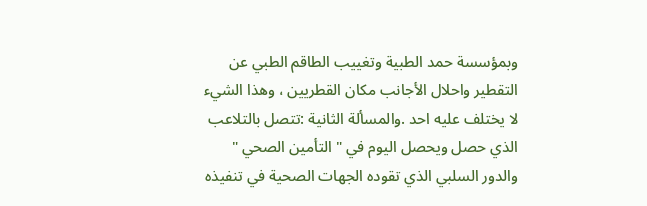وبمؤسسة حمد الطبية وتغييب الطاقم الطبي عن التقطير واحلال الأجانب مكان القطريين ، وهذا الشيء لا يختلف عليه احد .والمسألة الثانية :تتصل بالتلاعب الذي حصل ويحصل اليوم في " التأمين الصحي " والدور السلبي الذي تقوده الجهات الصحية في تنفيذه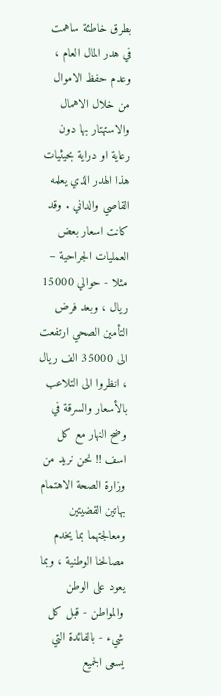بطرق خاطئة ساهمت في هدر المال العام ، وعدم حفظ الاموال من خلال الاهمال والاستهتار بها دون رعاية او دراية بحيثيات هذا الهدر الذي يعلمه القاصي والداني . وقد كانت اسعار بعض العمليات الجراحية – مثلا - حوالي 15000 ريال ، وبعد فرض التأمين الصحي ارتفعت الى 35000 الف ريال ، انظروا الى التلاعب بالأسعار والسرقة في وضح النهار مع كل اسف !! نحن نريد من وزارة الصحة الاهتمام بهاتين القضيتين ومعالجتهما بما يخدم مصالحنا الوطنية ، وبما يعود على الوطن والمواطن - قبل كل شيء - بالفائدة التي يسعى الجميع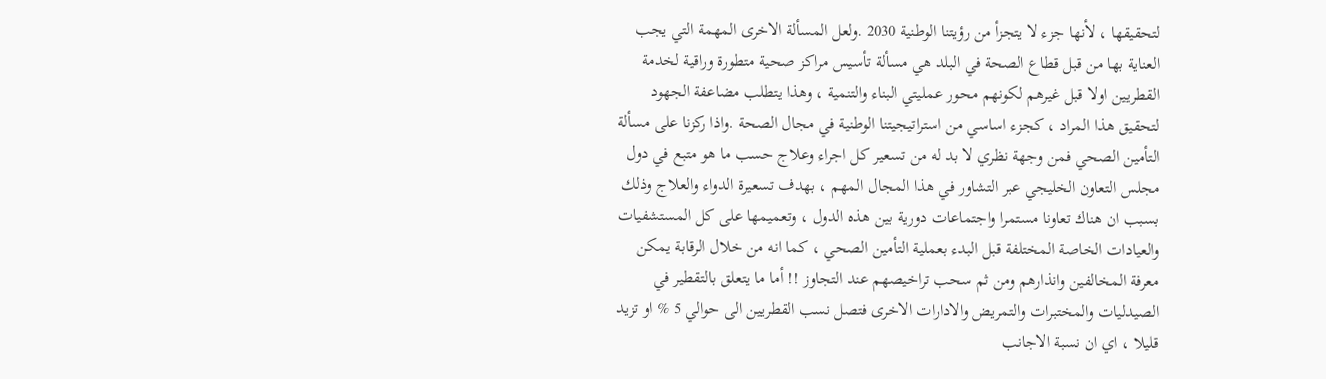لتحقيقها ، لأنها جزء لا يتجزأ من رؤيتنا الوطنية 2030 .ولعل المسألة الاخرى المهمة التي يجب العناية بها من قبل قطاع الصحة في البلد هي مسألة تأسيس مراكز صحية متطورة وراقية لخدمة القطريين اولا قبل غيرهم لكونهم محور عمليتي البناء والتنمية ، وهذا يتطلب مضاعفة الجهود لتحقيق هذا المراد ، كجزء اساسي من استراتيجيتنا الوطنية في مجال الصحة .واذا ركزنا على مسألة التأمين الصحي فمن وجهة نظري لا بد له من تسعير كل اجراء وعلاج حسب ما هو متبع في دول مجلس التعاون الخليجي عبر التشاور في هذا المجال المهم ، بهدف تسعيرة الدواء والعلاج وذلك بسبب ان هناك تعاونا مستمرا واجتماعات دورية بين هذه الدول ، وتعميمها على كل المستشفيات والعيادات الخاصة المختلفة قبل البدء بعملية التأمين الصحي ، كما انه من خلال الرقابة يمكن معرفة المخالفين وانذارهم ومن ثم سحب تراخيصهم عند التجاوز !! أما ما يتعلق بالتقطير في الصيدليات والمختبرات والتمريض والادارات الاخرى فتصل نسب القطريين الى حوالي 5 % او تزيد قليلا ، اي ان نسبة الاجانب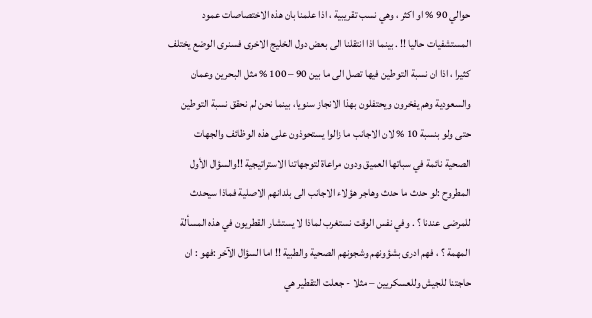حوالي 90 % او اكثر ، وهي نسب تقريبية ، اذا علمنا بان هذه الاختصاصات عمود المستشفيات حاليا !! . بينما اذا انتقلنا الى بعض دول الخليج الاخرى فسنرى الوضع يختلف كثيرا ، اذا ان نسبة التوطين فيها تصل الى ما بين 90 – 100 % مثل البحرين وعمان والسعودية وهم يفخرون ويحتفلون بهذا الانجاز سنويا، بينما نحن لم نحقق نسبة التوطين حتى ولو بنسبة 10 % لان الاجانب ما زالوا يستحوذون على هذه الوظائف والجهات الصحية نائمة في سباتها العميق ودون مراعاة لتوجهاتنا الاستراتيجية !!والسؤال الأول المطروح :لو حدث ما حدث وهاجر هؤلاء الاجانب الى بلدانهم الاصلية فماذا سيحدث للمرضى عندنا ؟ . وفي نفس الوقت نستغرب لماذا لا يستشار القطريون في هذه المسألة المهمة ؟ ، فهم ادرى بشؤونهم وشجونهم الصحية والطبية !! اما السؤال الآخر :فهو : ان حاجتنا للجيش وللعسكريين – مثلا - جعلت التقطير هي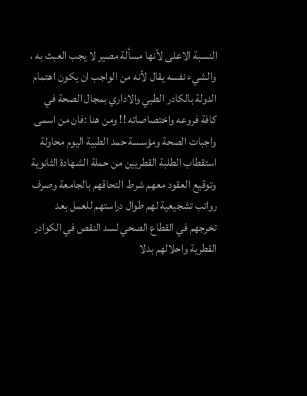النسبة الاعلى لأنها مسألة مصير لا يجب العبث به ، والشيء نفسه يقال لأنه من الواجب ان يكون اهتمام الدولة بالكادر الطبي والاداري بمجال الصحة في كافة فروعه واختصاصاته !! ومن هنا :فان من اسمى واجبات الصحة ومؤسسة حمد الطبية اليوم محاولة استقطاب الطلبة القطريين من حملة الشهادة الثانوية وتوقيع العقود معهم شرط التحاقهم بالجامعة وصرف رواتب تشجيعية لهم طوال دراستهم للعمل بعد تخرجهم في القطاع الصحي لسد النقص في الكوادر القطرية واحلالهم بدلا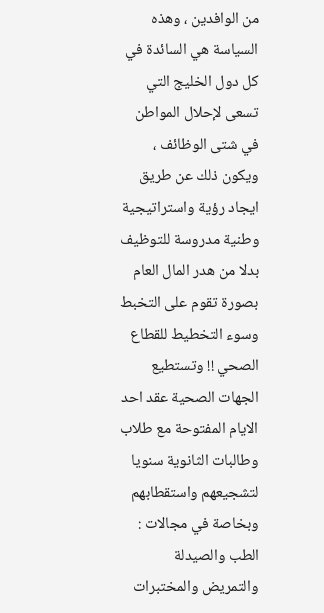من الوافدين ، وهذه السياسة هي السائدة في كل دول الخليج التي تسعى لإحلال المواطن في شتى الوظائف ، ويكون ذلك عن طريق ايجاد رؤية واستراتيجية وطنية مدروسة للتوظيف بدلا من هدر المال العام بصورة تقوم على التخبط وسوء التخطيط للقطاع الصحي !! وتستطيع الجهات الصحية عقد احد الايام المفتوحة مع طلاب وطالبات الثانوية سنويا لتشجيعهم واستقطابهم وبخاصة في مجالات : الطب والصيدلة والتمريض والمختبرات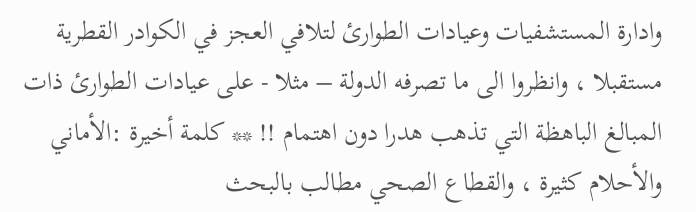وادارة المستشفيات وعيادات الطوارئ لتلافي العجز في الكوادر القطرية مستقبلا ، وانظروا الى ما تصرفه الدولة – مثلا - على عيادات الطوارئ ذات المبالغ الباهظة التي تذهب هدرا دون اهتمام !! ** كلمة أخيرة :الأماني والأحلام كثيرة ، والقطاع الصحي مطالب بالبحث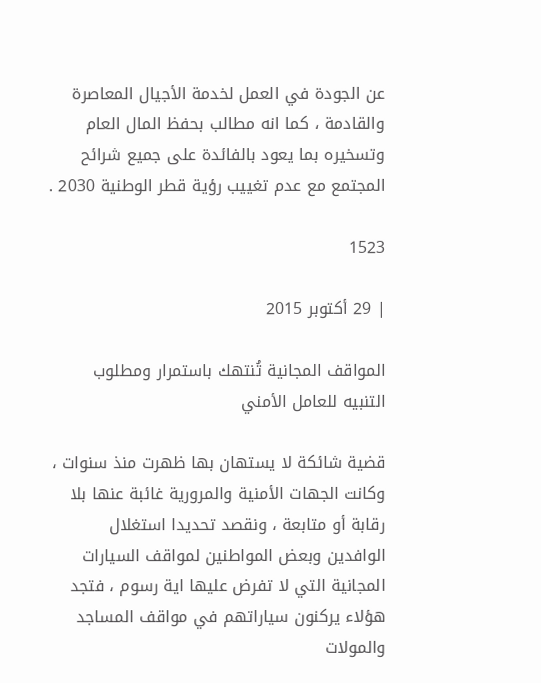عن الجودة في العمل لخدمة الأجيال المعاصرة والقادمة ، كما انه مطالب بحفظ المال العام وتسخيره بما يعود بالفائدة على جميع شرائح المجتمع مع عدم تغييب رؤية قطر الوطنية 2030 .

1523

| 29 أكتوبر 2015

المواقف المجانية تُنتهك باستمرار ومطلوب التنبيه للعامل الأمني

قضية شائكة لا يستهان بها ظهرت منذ سنوات ، وكانت الجهات الأمنية والمرورية غائبة عنها بلا رقابة أو متابعة ، ونقصد تحديدا استغلال الوافدين وبعض المواطنين لمواقف السيارات المجانية التي لا تفرض عليها اية رسوم ، فتجد هؤلاء يركنون سياراتهم في مواقف المساجد والمولات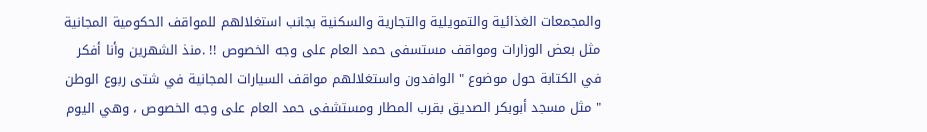والمجمعات الغذائية والتمويلية والتجارية والسكنية بجانب استغلالهم للمواقف الحكومية المجانية مثل بعض الوزارات ومواقف مستسفى حمد العام على وجه الخصوص !! .منذ الشهرين وأنا أفكر في الكتابة حول موضوع " الوافدون واستغلالهم مواقف السيارات المجانية في شتى ربوع الوطن " مثل مسجد أبوبكر الصديق بقرب المطار ومستشفى حمد العام على وجه الخصوص ، وهي اليوم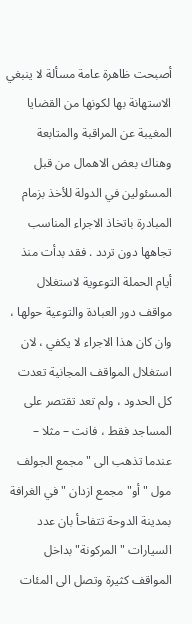أصبحت ظاهرة عامة مسألة لا ينبغي الاستهانة بها لكونها من القضايا المغيبة عن المراقبة والمتابعة وهناك بعض الاهمال من قبل المسئولين في الدولة للأخذ بزمام المبادرة باتخاذ الاجراء المناسب تجاهها دون تردد . فقد بدأت منذ أيام الحملة التوعوية لاستغلال مواقف دور العبادة والتوعية حولها ، وان كان هذا الاجراء لا يكفي ، لان استغلال المواقف المجانية تعدت كل الحدود ، ولم تعد تقتصر على المساجد فقط ، فانت – مثلا – عندما تذهب الى " مجمع الجولف مول " أو" مجمع ازدان " في الغرافة بمدينة الدوحة تتفاحأ بان عدد السيارات "المركونة" بداخل المواقف كثيرة وتصل الى المئات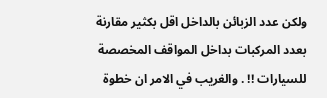ولكن عدد الزبائن بالداخل اقل بكثير مقارنة بعدد المركبات بداخل المواقف المخصصة للسيارات !! . والغريب في الامر ان خطوة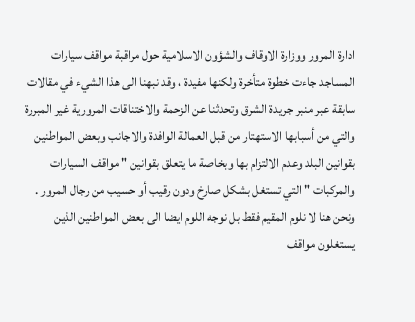ادارة المرور ووزارة الاوقاف والشؤون الاسلامية حول مراقبة مواقف سيارات المساجد جاءت خطوة متأخرة ولكنها مفيدة ، وقد نبهنا الى هذا الشيء في مقالات سابقة عبر منبر جريدة الشرق وتحدثنا عن الزحمة والاختناقات المرورية غير المبررة والتي من أسبابها الاستهتار من قبل العمالة الوافدة والاجانب وبعض المواطنين بقوانين البلد وعدم الالتزام بها وبخاصة ما يتعلق بقوانين " مواقف السيارات والمركبات " التي تستغل بشكل صارخ ودون رقيب أو حسيب من رجال المرور . ونحن هنا لا نلوم المقيم فقط بل نوجه اللوم ايضا الى بعض المواطنين الذين يستغلون مواقف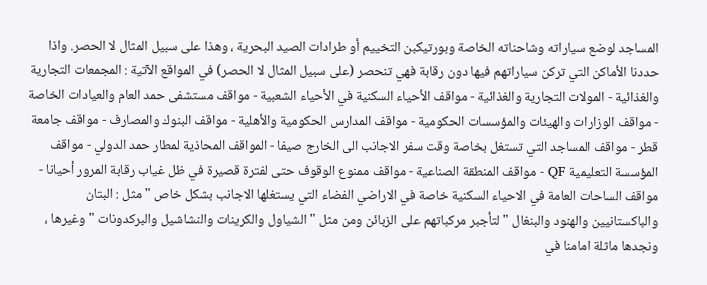المساجد لوضع سياراته وشاحناته الخاصة وبورتيكبن التخييم أو طرادات الصيد البحرية ، وهذا على سبيل المثال لا الحصر. واذا حددنا الأماكن التي تركن سياراتهم فيها دون رقابة فهي تنحصر (على سبيل المثال لا الحصر) في المواقع الآتية : المجمعات التجارية والغذائية - المولات التجارية والغذائية - مواقف الأحياء السكنية في الأحياء الشعبية - مواقف مستشفى حمد العام والعيادات الخاصة - مواقف الوزارات والهيئات والمؤسسات الحكومية - مواقف المدارس الحكومية والأهلية - مواقف البنوك والمصارف - مواقف جامعة قطر - مواقف المساجد التي تستغل بخاصة وقت سفر الاجانب الى الخارج صيفا - المواقف المحاذية لمطار حمد الدولي - مواقف المؤسسة التعليمية QF - مواقف المنطقة الصناعية - مواقف ممنوع الوقوف حتى لفترة قصيرة في ظل غياب رقابة المرور أحيانا - مواقف الساحات العامة في الاحياء السكنية خاصة في الاراضي الفضاء التي يستغلها الاجانب بشكل خاص " مثل : البتان والباكستانيين والهنود والبنغال " لتأجبر مركباتهم على الزبائن ومن مثل " الشياول والكرينات والنشاشيل والبركدونات " وغيرها ، ونجدها ماثلة امامنا في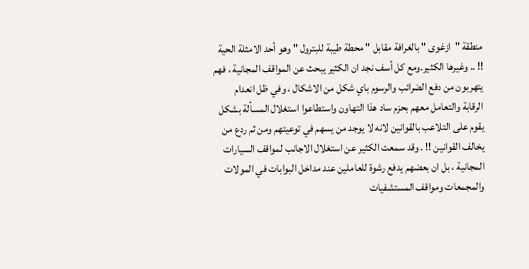منطقة "ازغوى " بالغرافة مقابل " محطة طيبة للبترول " وهو أحد الامثلة الحية !! .. وغيرها الكثير.ومع كل أسف نجد ان الكثير يبحث عن المواقف المجانية ، فهم يتهربون من دفع الضرائب والرسوم باي شكل من الاشكال ، وفي ظل انعدام الرقابة والتعامل معهم بحزم ساد هذا التهاون واستطاعوا استغلال المسألة بشكل يقوم على التلاعب بالقوانين لانه لا يوجد من يسهم في توعيتهم ومن ثم ردع من يخالف القوانين !! . وقد سمعت الكثير عن استغلال الاجانب لمواقف السيارات المجانية ، بل ان بعضهم يدفع رشوة للعاملين عند مداخل البوابات في المولات والمجمعات ومواقف المستشفيات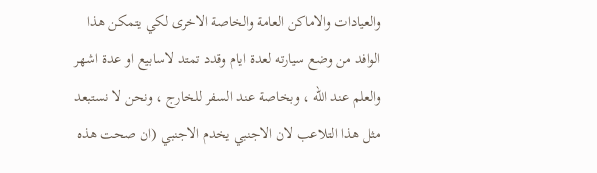والعيادات والاماكن العامة والخاصة الاخرى لكي يتمكن هذا الوافد من وضع سيارته لعدة ايام وقدد تمتد لاسابيع او عدة اشهر والعلم عند الله ، وبخاصة عند السفر للخارج ، ونحن لا نستبعد مثل هذا التلاعب لان الاجنبي يخدم الاجنبي (ان صحت هذه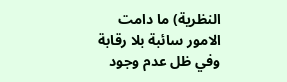النظرية) ما دامت الامور سائبة بلا رقابة وفي ظل عدم وجود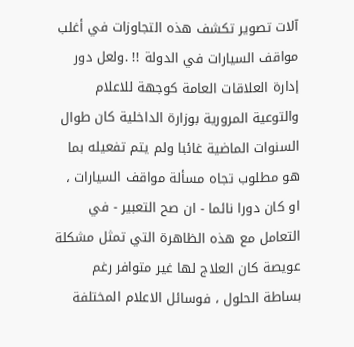آلات تصوير تكشف هذه التجاوزات في أغلب مواقف السيارات في الدولة !! .ولعل دور إدارة العلاقات العامة كوجهة للاعلام والتوعية المرورية بوزارة الداخلية كان طوال السنوات الماضية غائبا ولم يتم تفعيله بما هو مطلوب تجاه مسألة مواقف السيارات ، او كان دورا نائما - ان صح التعبير - في التعامل مع هذه الظاهرة التي تمثل مشكلة عويصة كان العلاج لها غير متوافر رغم بساطة الحلول ، فوسائل الاعلام المختلفة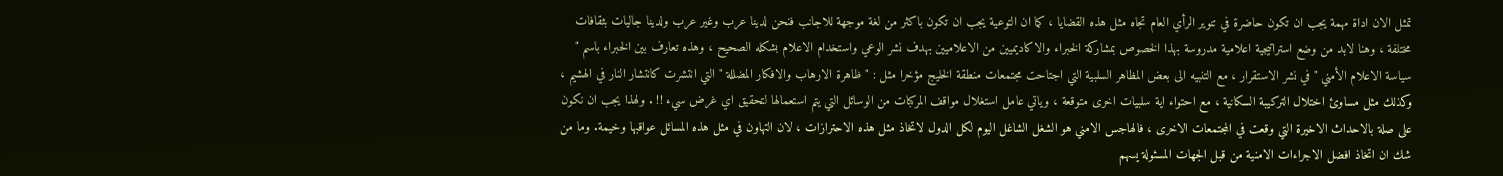تمثل الان اداة مهمة يجب ان تكون حاضرة في تنوير الرأي العام تجاه مثل هذه القضايا ، كما ان التوعية يجب ان تكون باكثر من لغة موجهة للاجانب فنحن لدينا عرب وغير عرب ولدينا جاليات بثقافات مختلفة ، وهنا لابد من وضع استراتيجية اعلامية مدروسة بهذا الخصوص بمشاركة الخبراء والاكاديميين من الاعلاميين بهدف نشر الوعي واستخدام الاعلام بشكله الصحيح ، وهذه تعارف بين الخبراء باسم " سياسة الاعلام الأمني " في نشر الاستقرار ، مع التنبيه الى بعض المظاهر السلبية التي اجتاحت مجتمعات منطقة الخليج مؤخرا مثل : " ظاهرة الارهاب والافكار المضللة " التي انتشرت كانتشار النار في الهشيم ، وكذلك مثل مساوئ اختلال التركيبة السكانية ، مع احتواء اية سلبيات اخرى متوقعة ، وياتي عامل استغلال مواقف المركبات من الوسائل التي يتم استعمالها لتحقيق اي غرض سيء !! . ولهذا يجب ان نكون على صلة بالاحداث الاخيرة التي وقعت في المجتمعات الاخرى ، فالهاجس الامني هو الشغل الشاغل اليوم لكل الدول لاتخاذ مثل هذه الاحترازات ، لان التهاون في مثل هذه المسائل عواقبها وخيمة. وما من شك ان اتخاذ افضل الاجراءات الامنية من قبل الجهات المسئولة يسهم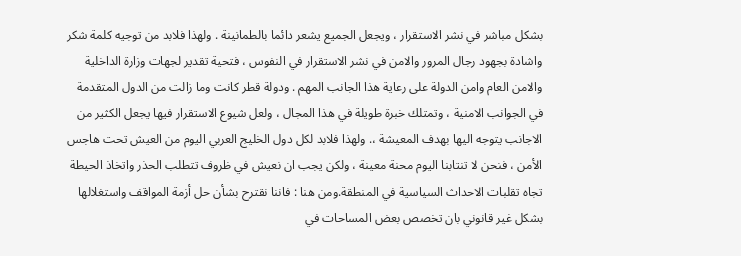بشكل مباشر في نشر الاستقرار ، ويجعل الجميع يشعر دائما بالطمانينة . ولهذا فلابد من توجيه كلمة شكر واشادة بجهود رجال المرور والامن في نشر الاستقرار في النفوس ، فتحية تقدير لجهات وزارة الداخلية والامن العام وامن الدولة على رعاية هذا الجانب المهم . ودولة قطر كانت وما زالت من الدول المتقدمة في الجوانب الامنية ، وتمتلك خبرة طويلة في هذا المجال ، ولعل شيوع الاستقرار فيها يجعل الكثير من الاجانب يتوجه اليها بهدف المعيشة ،. ولهذا فلابد لكل دول الخليج العربي اليوم من العيش تحت هاجس الأمن ، فنحن لا تنتابنا اليوم محنة معينة ، ولكن يجب ان نعيش في ظروف تتطلب الحذر واتخاذ الحيطة تجاه تقلبات الاحداث السياسية في المنطقة.ومن هنا : فاننا نقترح بشأن حل أزمة المواقف واستغلالها بشكل غير قانوني بان تخصص بعض المساحات في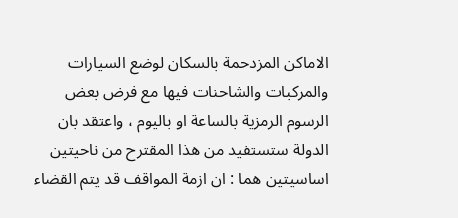الاماكن المزدحمة بالسكان لوضع السيارات والمركبات والشاحنات فيها مع فرض بعض الرسوم الرمزية بالساعة او باليوم ، واعتقد بان الدولة ستستفيد من هذا المقترح من ناحيتين اساسيتين هما : ان ازمة المواقف قد يتم القضاء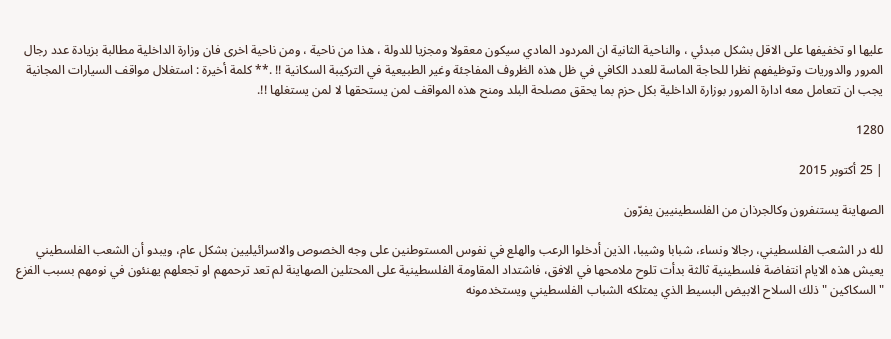عليها او تخفيفها على الاقل بشكل مبدئي ، والناحية الثانية ان المردود المادي سيكون معقولا ومجزيا للدولة ، هذا من ناحية ، ومن ناحية اخرى فان وزارة الداخلية مطالبة بزيادة عدد رجال المرور والدوريات وتوظيفهم نظرا للحاجة الماسة للعدد الكافي في ظل هذه الظروف المفاجئة وغير الطبيعية في التركيبة السكانية !! .** كلمة أخيرة : استغلال مواقف السيارات المجانية يجب ان تتعامل معه ادارة المرور بوزارة الداخلية بكل حزم بما يحقق مصلحة البلد ومنح هذه المواقف لمن يستحقها لا لمن يستغلها !!.

1280

| 25 أكتوبر 2015

الصهاينة يستنفرون وكالجرذان من الفلسطينيين يفرّون

لله در الشعب الفلسطيني، رجالا ونساء، شبابا وشيبا، الذين أدخلوا الرعب والهلع في نفوس المستوطنين على وجه الخصوص والاسرائيليين بشكل عام، ويبدو أن الشعب الفلسطيني يعيش هذه الايام انتفاضة فلسطينية ثالثة بدأت تلوح ملامحها في الافق، فاشتداد المقاومة الفلسطينية على المحتلين الصهاينة لم تعد ترحمهم او تجعلهم يهنئون في نومهم بسبب الفزع " السكاكين " ذلك السلاح الابيض البسيط الذي يمتلكه الشباب الفلسطيني ويستخدمونه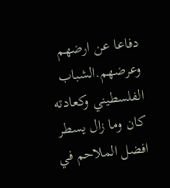دفاعا عن ارضهم وعرضهم.الشباب الفلسطيني وكعادته كان وما زال يسطر افضل الملاحم في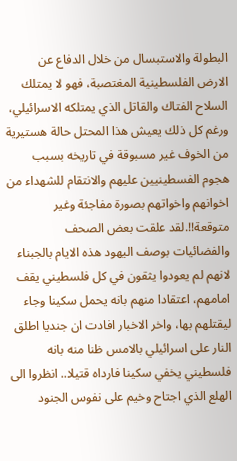البطولة والاستبسال من خلال الدفاع عن الارض الفلسطينية المغتصبة، فهو لا يمتلك السلاح الفتاك والقاتل الذي يمتلكه الاسرائيلي، ورغم كل ذلك يعيش هذا المحتل حالة هستيرية من الخوف غير مسبوقة في تاريخه بسبب هجوم الفسطينيين عليهم والانتقام للشهداء من اخوانهم واخواتهم بصورة مفاجئة وغير متوقعة!!.لقد علقت بعض الصحف والفضائيات بوصف اليهود هذه الايام بالجبناء لانهم لم يعودوا يثقون في كل فلسطيني يقف امامهم، اعتقادا منهم بانه يحمل سكينا وجاء ليقتلهم بها، واخر الاخبار افادت ان جنديا اطلق النار على اسرائيلي بالامس ظنا منه بانه فلسطيني يخفي سكينا فارداه قتيلا.. انظروا الى الهلع الذي اجتاح وخيم على نفوس الجنود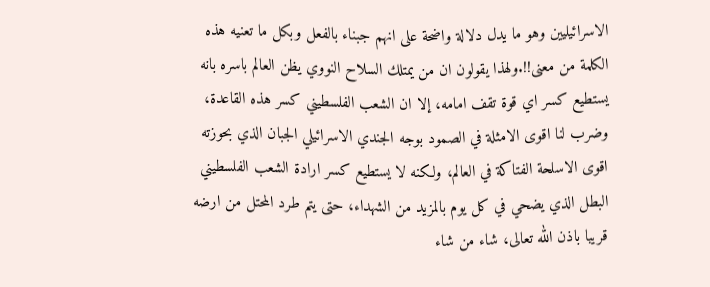الاسرائيليين وهو ما يدل دلالة واضحة على انهم جبناء بالفعل وبكل ما تعنيه هذه الكلمة من معنى!!.ولهذا يقولون ان من يمتلك السلاح النووي يظن العالم باسره بانه يستطيع كسر اي قوة تقف امامه، إلا ان الشعب الفلسطيني كسر هذه القاعدة، وضرب لنا اقوى الامثلة في الصمود بوجه الجندي الاسرائيلي الجبان الذي بحوزته اقوى الاسلحة الفتاكة في العالم، ولكنه لا يستطيع كسر ارادة الشعب الفلسطيني البطل الذي يضحي في كل يوم بالمزيد من الشهداء، حتى يتم طرد المحتل من ارضه قريبا باذن الله تعالى، شاء من شاء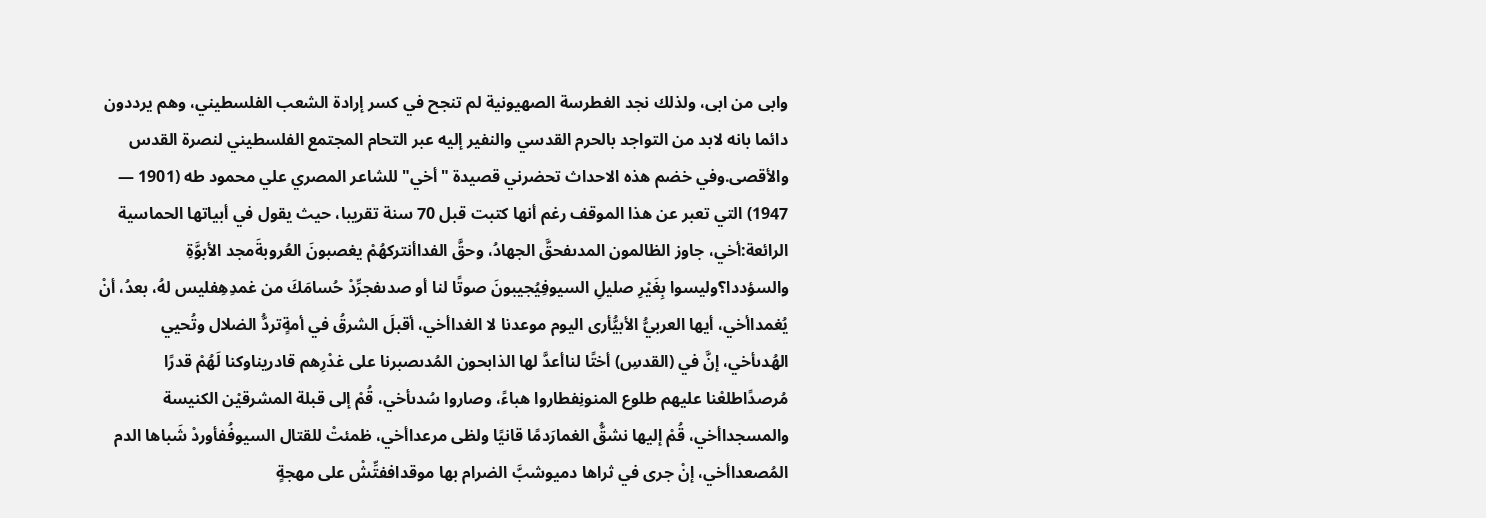وابى من ابى، ولذلك نجد الغطرسة الصهيونية لم تنجح في كسر إرادة الشعب الفلسطيني، وهم يرددون دائما بانه لابد من التواجد بالحرم القدسي والنفير إليه عبر التحام المجتمع الفلسطيني لنصرة القدس والأقصى.وفي خضم هذه الاحداث تحضرني قصيدة "أخي" للشاعر المصري علي محمود طه (1901 — 1947) التي تعبر عن هذا الموقف رغم أنها كتبت قبل 70 سنة تقريبا، حيث يقول في أبياتها الحماسية الرائعة:أخي، جاوز الظالمون المدىفحقَّ الجهادُ، وحقَّ الفداأنتركهُمْ يغصبونَ العُروبةَمجد الأبوَّةِ والسؤددا؟وليسوا بِغَيْرِ صليلِ السيوفِيُجيبونَ صوتًا لنا أو صدىفجرِّدْ حُسامَكَ من غمدِهِفليس لهُ، بعدُ، أنْ يُغمداأخي، أيها العربيُّ الأبيُّأرى اليوم موعدنا لا الغداأخي، أقبلَ الشرقُ في أمةٍتردُّ الضلال وتُحيي الهُدىأخي، إنَّ في (القدسِ) أختًا لناأعدَّ لها الذابحون المُدىصبرنا على غدْرِهم قادريناوكنا لَهُمْ قدرًا مُرصدًاطلعْنا عليهم طلوع المنونِفطاروا هباءً، وصاروا سُدىأخي، قُمْ إلى قبلة المشرقيْن الكنيسة والمسجداأخي، قُمْ إليها نشقُّ الغمارَدمًا قانيًا ولظى مرعداأخي، ظمئتْ للقتال السيوفُفأوردْ شَباها الدم المُصعداأخي، إنْ جرى في ثراها دميوشبَّ الضرام بها موقداففتِّشْ على مهجةٍ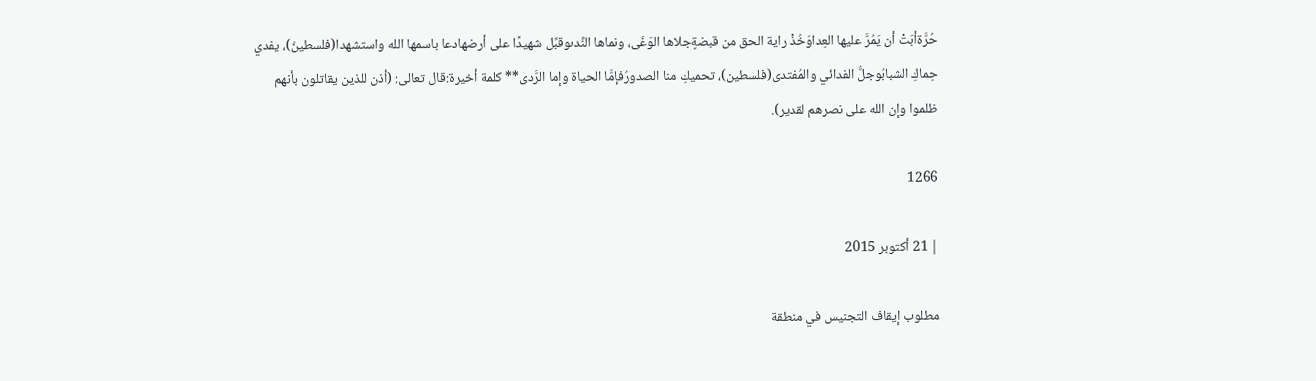حُرَّةأبَتْ أن يَمُرَّ عليها العِداوَخُذْ راية الحق من قبضةٍجلاها الوَغَى، ونماها النَّدىوقبِّل شهيدًا على أرضهادعا باسمها الله واستشهدا(فلسطينُ)، يفدي حِماكِ الشبابُوجلُّ الفدائي والمُفتدى(فلسطين)، تحميكِ منا الصدورُفإمَّا الحياة وإما الرَّدى** كلمة أخيرة:قال تعالى: (أذن للذين يقاتلون بأنهم ظلموا وإن الله على نصرهم لقدير).

1266

| 21 أكتوبر 2015

مطلوب إيقاف التجنيس في منطقة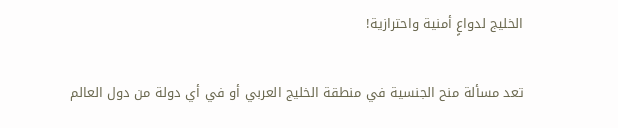الخليج لدواعٍ أمنية واحترازية!

تعد مسألة منح الجنسية في منطقة الخليج العربي أو في أي دولة من دول العالم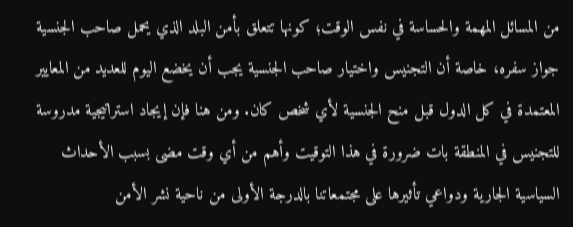من المسائل المهمة والحساسة في نفس الوقت؛ كونها تتعلق بأمن البلد الذي يحمل صاحب الجنسية جواز سفره، خاصة أن التجنيس واختيار صاحب الجنسية يجب أن يخضع اليوم للعديد من المعايير المعتمدة في كل الدول قبل منح الجنسية لأي شخص كان. ومن هنا فإن إيجاد استراتيجية مدروسة للتجنيس في المنطقة بات ضرورة في هذا التوقيت وأهم من أي وقت مضى بسبب الأحداث السياسية الجارية ودواعي تأثيرها على مجتمعاتنا بالدرجة الأولى من ناحية نشر الأمن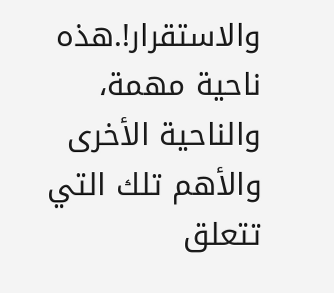والاستقرار!.هذه ناحية مهمة، والناحية الأخرى والأهم تلك التي تتعلق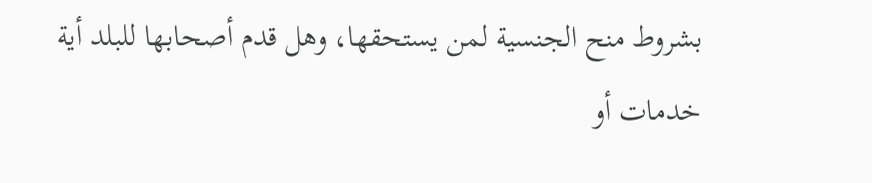بشروط منح الجنسية لمن يستحقها، وهل قدم أصحابها للبلد أية خدمات أو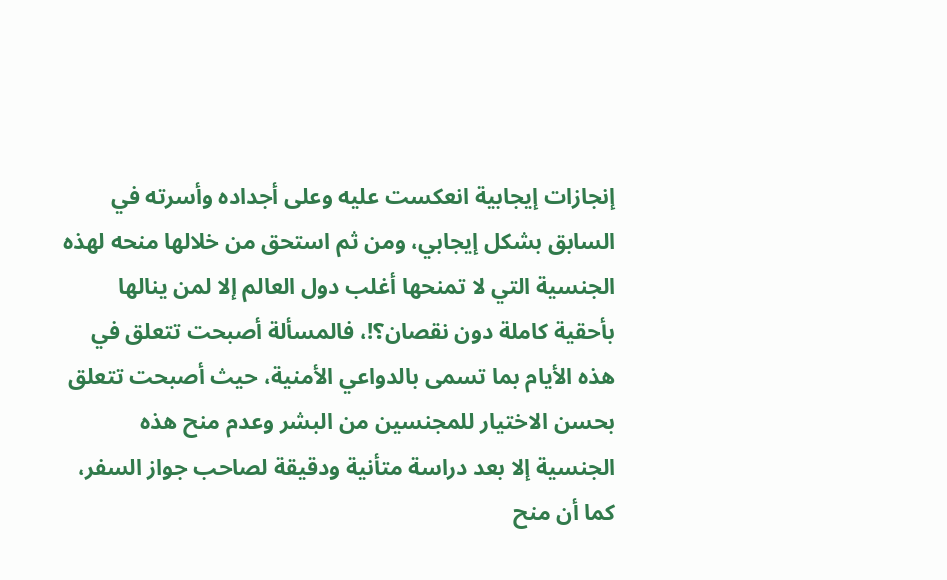إنجازات إيجابية انعكست عليه وعلى أجداده وأسرته في السابق بشكل إيجابي، ومن ثم استحق من خلالها منحه لهذه الجنسية التي لا تمنحها أغلب دول العالم إلا لمن ينالها بأحقية كاملة دون نقصان؟!، فالمسألة أصبحت تتعلق في هذه الأيام بما تسمى بالدواعي الأمنية، حيث أصبحت تتعلق بحسن الاختيار للمجنسين من البشر وعدم منح هذه الجنسية إلا بعد دراسة متأنية ودقيقة لصاحب جواز السفر، كما أن منح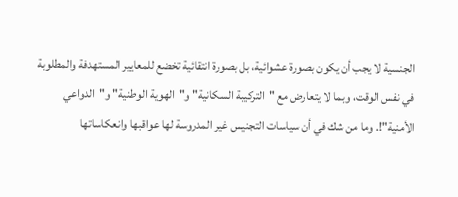الجنسية لا يجب أن يكون بصورة عشوائية، بل بصورة انتقائية تخضع للمعايير المستهدفة والمطلوبة في نفس الوقت، وبما لا يتعارض مع "التركيبة السكانية" و"الهوية الوطنية" و"الدواعي الأمنية"!. وما من شك في أن سياسات التجنيس غير المدروسة لها عواقبها وانعكاساتها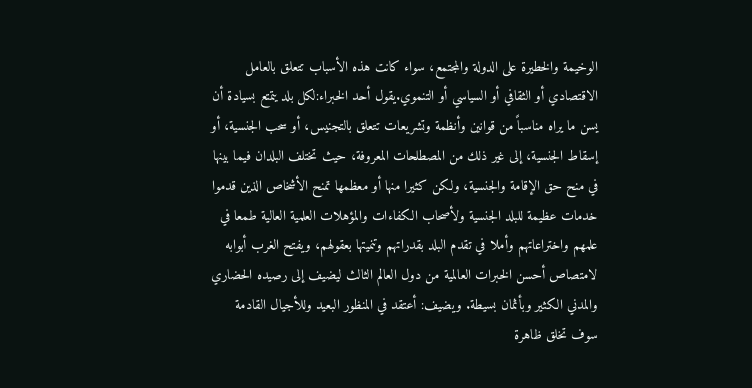الوخيمة والخطيرة على الدولة والمجتمع، سواء كانت هذه الأسباب تتعلق بالعامل الاقتصادي أو الثقافي أو السياسي أو التنموي.يقول أحد الخبراء:لكل بلد يتمتع بسيادة أن يسن ما يراه مناسباً من قوانين وأنظمة وتشريعات تتعلق بالتجنيس، أو سحب الجنسية، أو إسقاط الجنسية، إلى غير ذلك من المصطلحات المعروفة، حيث تختلف البلدان فيما بينها في منح حق الإقامة والجنسية، ولكن كثيرا منها أو معظمها تمنح الأشخاص الذين قدموا خدمات عظيمة للبلد الجنسية ولأصحاب الكفاءات والمؤهلات العلمية العالية طمعا في علمهم واختراعاتهم وأملا في تقدم البلد بقدراتهم وتنميتها بعقولهم، ويفتح الغرب أبوابه لامتصاص أحسن الخبرات العالمية من دول العالم الثالث ليضيف إلى رصيده الحضاري والمدني الكثير وبأثمان بسيطة. ويضيف: أعتقد في المنظور البعيد وللأجيال القادمة سوف تخلق ظاهرة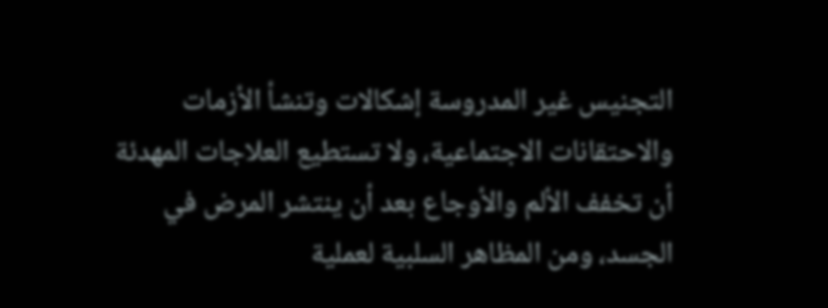التجنيس غير المدروسة إشكالات وتنشأ الأزمات والاحتقانات الاجتماعية، ولا تستطيع العلاجات المهدئة أن تخفف الألم والأوجاع بعد أن ينتشر المرض في الجسد، ومن المظاهر السلبية لعملية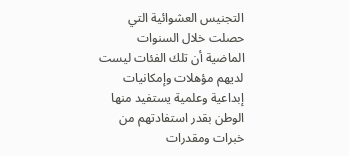التجنيس العشوائية التي حصلت خلال السنوات الماضية أن تلك الفئات ليست لديهم مؤهلات وإمكانيات إبداعية وعلمية يستفيد منها الوطن بقدر استفادتهم من خبرات ومقدرات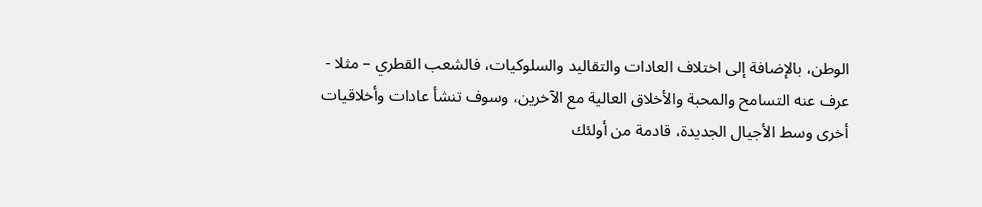الوطن، بالإضافة إلى اختلاف العادات والتقاليد والسلوكيات، فالشعب القطري – مثلا - عرف عنه التسامح والمحبة والأخلاق العالية مع الآخرين، وسوف تنشأ عادات وأخلاقيات أخرى وسط الأجيال الجديدة، قادمة من أولئك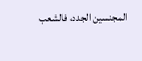المجنسين الجدد، فالشعب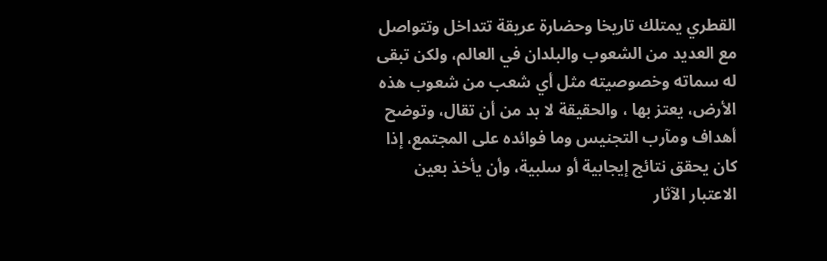القطري يمتلك تاريخا وحضارة عريقة تتداخل وتتواصل مع العديد من الشعوب والبلدان في العالم، ولكن تبقى له سماته وخصوصيته مثل أي شعب من شعوب هذه الأرض، يعتز بها ، والحقيقة لا بد من أن تقال، وتوضح أهداف ومآرب التجنيس وما فوائده على المجتمع، إذا كان يحقق نتائج إيجابية أو سلبية، وأن يأخذ بعين الاعتبار الآثار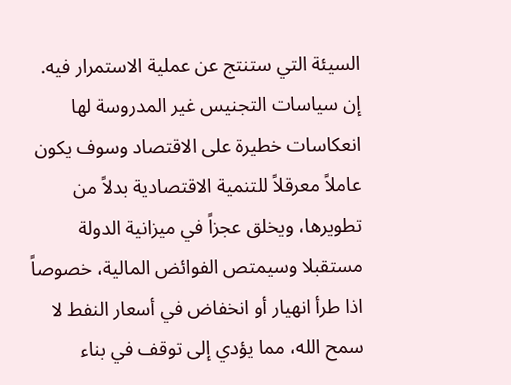السيئة التي ستنتج عن عملية الاستمرار فيه. إن سياسات التجنيس غير المدروسة لها انعكاسات خطيرة على الاقتصاد وسوف يكون عاملاً معرقلاً للتنمية الاقتصادية بدلاً من تطويرها، ويخلق عجزاً في ميزانية الدولة مستقبلا وسيمتص الفوائض المالية، خصوصاً اذا طرأ انهيار أو انخفاض في أسعار النفط لا سمح الله، مما يؤدي إلى توقف في بناء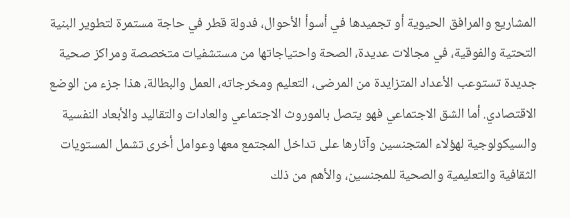المشاريع والمرافق الحيوية أو تجميدها في أسوأ الأحوال، فدولة قطر في حاجة مستمرة لتطوير البنية التحتية والفوقية، في مجالات عديدة، الصحة واحتياجاتها من مستشفيات متخصصة ومراكز صحية جديدة تستوعب الأعداد المتزايدة من المرضى، التعليم ومخرجاته، العمل والبطالة، هذا جزء من الوضع الاقتصادي. أما الشق الاجتماعي فهو يتصل بالموروث الاجتماعي والعادات والتقاليد والأبعاد النفسية والسيكولوجية لهؤلاء المتجنسين وآثارها على تداخل المجتمع معها وعوامل أخرى تشمل المستويات الثقافية والتعليمية والصحية للمجنسين، والأهم من ذلك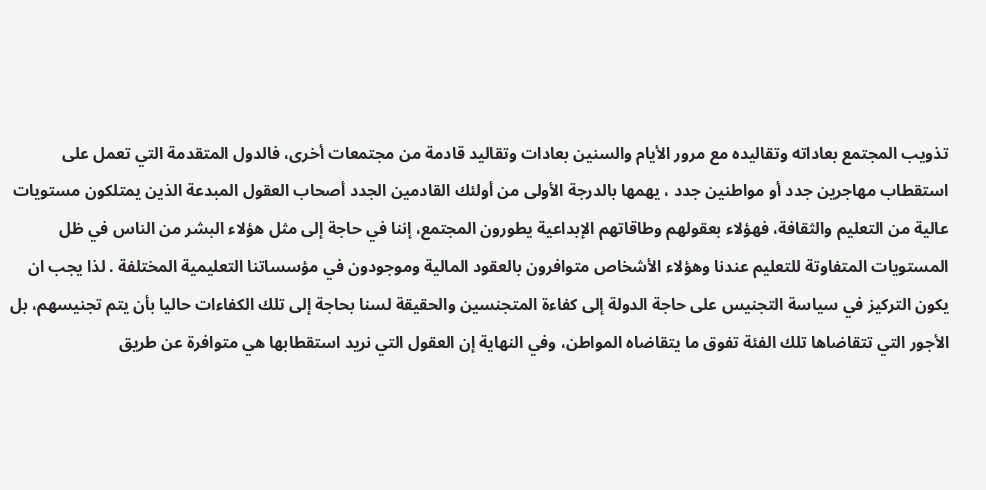تذويب المجتمع بعاداته وتقاليده مع مرور الأيام والسنين بعادات وتقاليد قادمة من مجتمعات أخرى، فالدول المتقدمة التي تعمل على استقطاب مهاجرين جدد أو مواطنين جدد ، يهمها بالدرجة الأولى من أولئك القادمين الجدد أصحاب العقول المبدعة الذين يمتلكون مستويات عالية من التعليم والثقافة، فهؤلاء بعقولهم وطاقاتهم الإبداعية يطورون المجتمع، إننا في حاجة إلى مثل هؤلاء البشر من الناس في ظل المستويات المتفاوتة للتعليم عندنا وهؤلاء الأشخاص متوافرون بالعقود المالية وموجودون في مؤسساتنا التعليمية المختلفة . لذا يجب ان يكون التركيز في سياسة التجنيس على حاجة الدولة إلى كفاءة المتجنسين والحقيقة لسنا بحاجة إلى تلك الكفاءات حاليا بأن يتم تجنيسهم، بل الأجور التي تتقاضاها تلك الفئة تفوق ما يتقاضاه المواطن، وفي النهاية إن العقول التي نريد استقطابها هي متوافرة عن طريق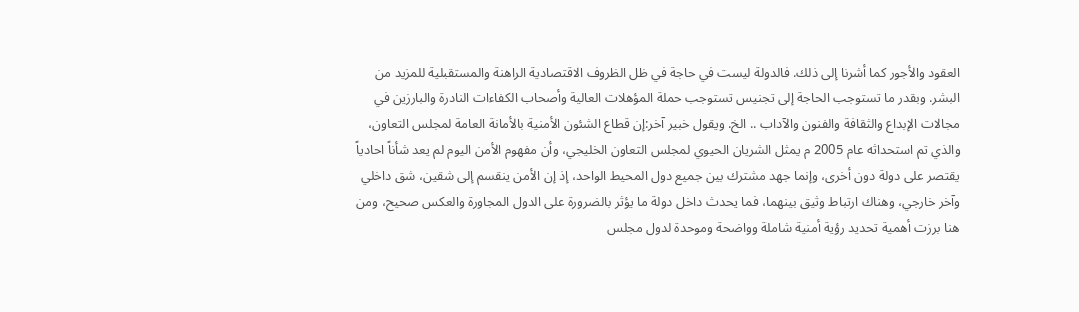العقود والأجور كما أشرنا إلى ذلك. فالدولة ليست في حاجة في ظل الظروف الاقتصادية الراهنة والمستقبلية للمزيد من البشر. وبقدر ما تستوجب الحاجة إلى تجنيس تستوجب حملة المؤهلات العالية وأصحاب الكفاءات النادرة والبارزين في مجالات الإبداع والثقافة والفنون والآداب .. الخ. ويقول خبير آخر:إن قطاع الشئون الأمنية بالأمانة العامة لمجلس التعاون، والذي تم استحداثه عام 2005 م يمثل الشريان الحيوي لمجلس التعاون الخليجي، وأن مفهوم الأمن اليوم لم يعد شأناً احادياً يقتصر على دولة دون أخرى، وإنما جهد مشترك بين جميع دول المحيط الواحد، إذ إن الأمن ينقسم إلى شقين، شق داخلي وآخر خارجي، وهناك ارتباط وثيق بينهما، فما يحدث داخل دولة ما يؤثر بالضرورة على الدول المجاورة والعكس صحيح، ومن هنا برزت أهمية تحديد رؤية أمنية شاملة وواضحة وموحدة لدول مجلس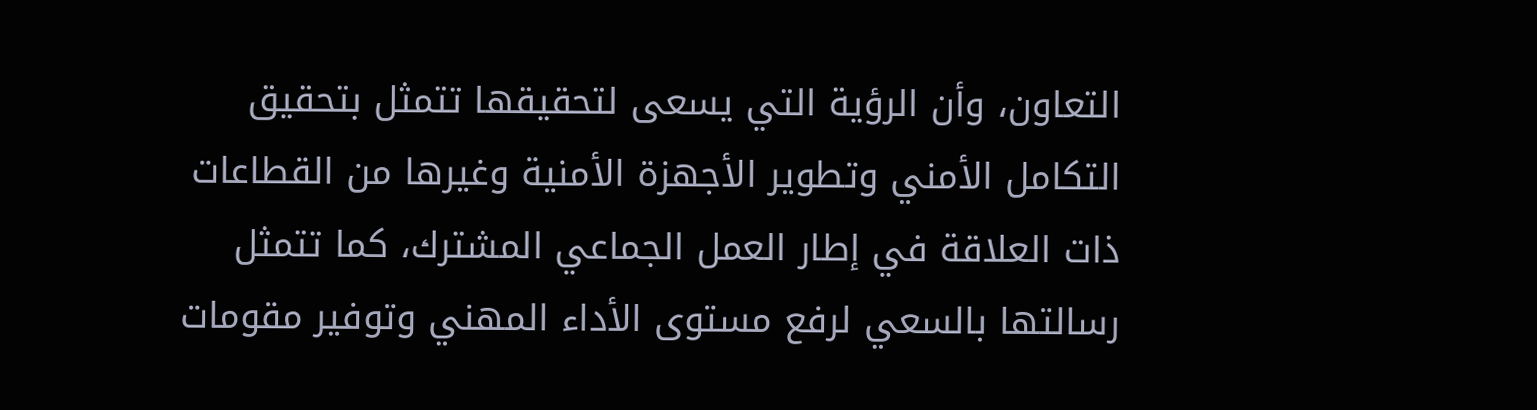التعاون، وأن الرؤية التي يسعى لتحقيقها تتمثل بتحقيق التكامل الأمني وتطوير الأجهزة الأمنية وغيرها من القطاعات ذات العلاقة في إطار العمل الجماعي المشترك، كما تتمثل رسالتها بالسعي لرفع مستوى الأداء المهني وتوفير مقومات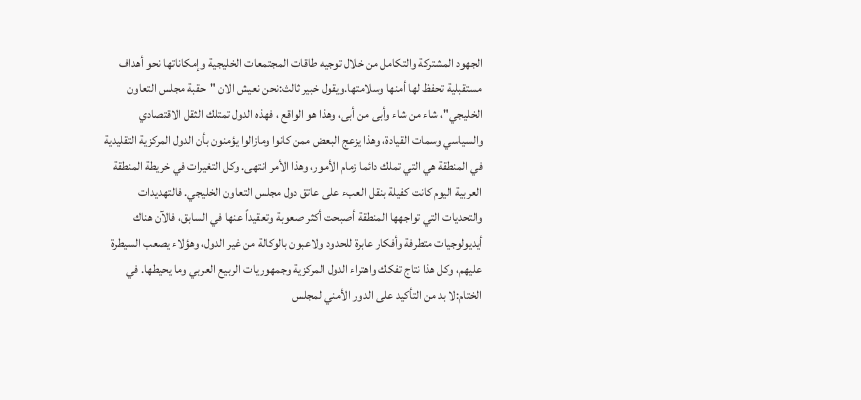الجهود المشتركة والتكامل من خلال توجيه طاقات المجتمعات الخليجية وإمكاناتها نحو أهداف مستقبلية تحفظ لها أمنها وسلامتها.ويقول خبير ثالث:نحن نعيش الان "حقبة مجلس التعاون الخليجي"، شاء من شاء وأبى من أبى، وهذا هو الواقع ، فهذه الدول تمتلك الثقل الاقتصادي والسياسي وسمات القيادة، وهذا يزعج البعض ممن كانوا ومازالوا يؤمنون بأن الدول المركزية التقليدية في المنطقة هي التي تملك دائما زمام الأمور، وهذا الأمر انتهى. وكل التغيرات في خريطة المنطقة العربية اليوم كانت كفيلة بنقل العبء على عاتق دول مجلس التعاون الخليجي. فالتهديدات والتحديات التي تواجهها المنطقة أصبحت أكثر صعوبة وتعقيداً عنها في السابق، فالآن هناك أيديولوجيات متطرفة وأفكار عابرة للحدود ولاعبون بالوكالة من غير الدول، وهؤلاء يصعب السيطرة عليهم، وكل هذا نتاج تفكك واهتراء الدول المركزية وجمهوريات الربيع العربي وما يحيطها. في الختام:لا بد من التأكيد على الدور الأمني لمجلس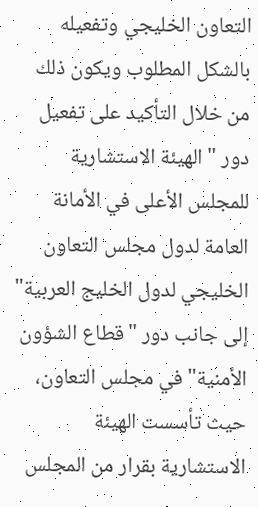التعاون الخليجي وتفعيله بالشكل المطلوب ويكون ذلك من خلال التأكيد على تفعيل دور " الهيئة الاستشارية للمجلس الأعلى في الأمانة العامة لدول مجلس التعاون الخليجي لدول الخليج العربية" إلى جانب دور "قطاع الشؤون الأمنية" في مجلس التعاون، حيث تأسست الهيئة الاستشارية بقرار من المجلس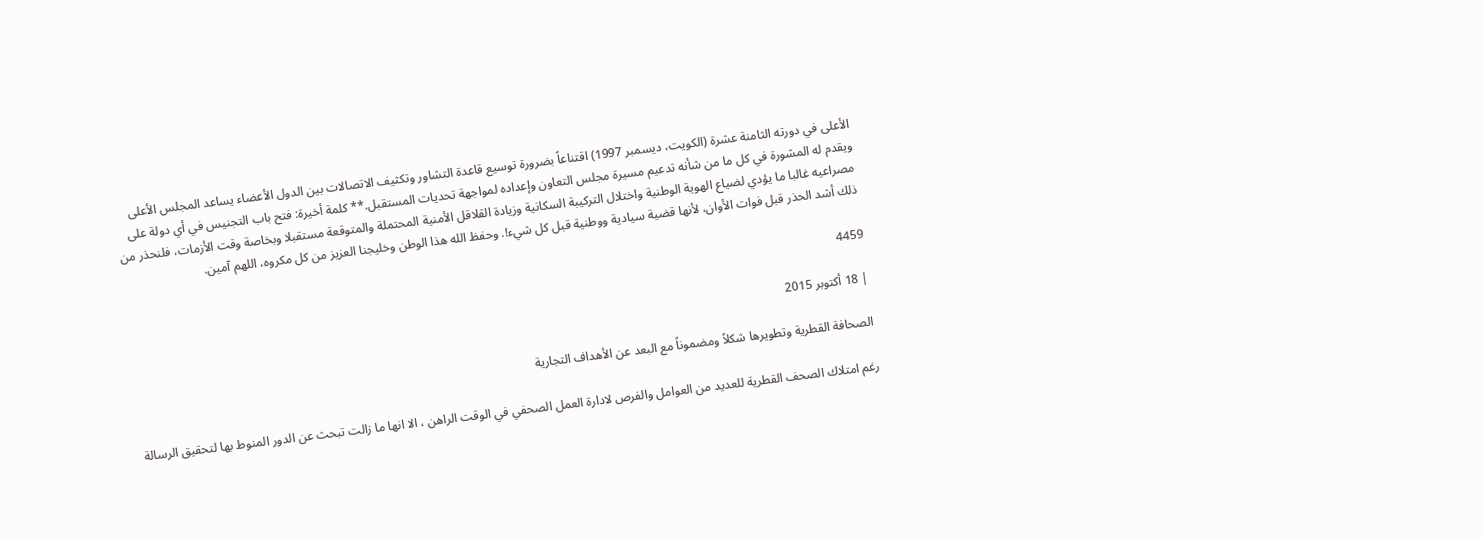الأعلى في دورته الثامنة عشرة (الكويت، ديسمبر 1997) اقتناعاً بضرورة توسيع قاعدة التشاور وتكثيف الاتصالات بين الدول الأعضاء يساعد المجلس الأعلى ويقدم له المشورة في كل ما من شأنه تدعيم مسيرة مجلس التعاون وإعداده لمواجهة تحديات المستقبل.** كلمة أخيرة: فتح باب التجنيس في أي دولة على مصراعيه غالبا ما يؤدي لضياع الهوية الوطنية واختلال التركيبة السكانية وزيادة القلاقل الأمنية المحتملة والمتوقعة مستقبلا وبخاصة وقت الأزمات، فلنحذر من ذلك أشد الحذر قبل فوات الأوان، لأنها قضية سيادية ووطنية قبل كل شيء!. وحفظ الله هذا الوطن وخليجنا العزيز من كل مكروه، اللهم آمين.

4459

| 18 أكتوبر 2015

الصحافة القطرية وتطويرها شكلاً ومضموناً مع البعد عن الأهداف التجارية

رغم امتلاك الصحف القطرية للعديد من العوامل والفرص لادارة العمل الصحفي في الوقت الراهن ، الا انها ما زالت تبحث عن الدور المنوط بها لتحقيق الرسالة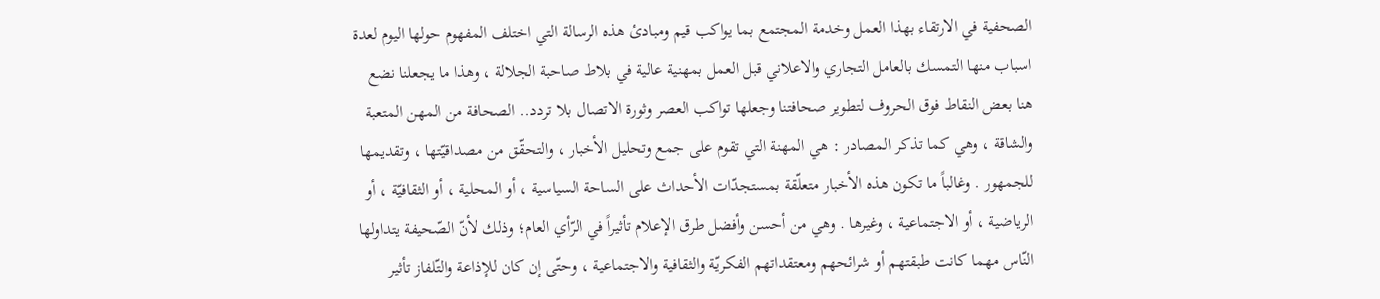الصحفية في الارتقاء بهذا العمل وخدمة المجتمع بما يواكب قيم ومبادئ هذه الرسالة التي اختلف المفهوم حولها اليوم لعدة اسباب منها التمسك بالعامل التجاري والاعلاني قبل العمل بمهنية عالية في بلاط صاحبة الجلالة ، وهذا ما يجعلنا نضع هنا بعض النقاط فوق الحروف لتطوير صحافتنا وجعلها تواكب العصر وثورة الاتصال بلا تردد.. الصحافة من المهن المتعبة والشاقة ، وهي كما تذكر المصادر : هي المهنة التي تقوم على جمع وتحليل الأخبار ، والتحقّق من مصداقيّتها ، وتقديمها للجمهور . وغالباً ما تكون هذه الأخبار متعلّقة بمستجدّات الأحداث على الساحة السياسية ، أو المحلية ، أو الثقافيّة ، أو الرياضية ، أو الاجتماعية ، وغيرها . وهي من أحسن وأفضل طرق الإعلام تأثيراً في الرّأي العام؛ وذلك لأنّ الصّحيفة يتداولها النّاس مهما كانت طبقتهم أو شرائحهم ومعتقداتهم الفكريّة والثقافية والاجتماعية ، وحتّى إن كان للإذاعة والتّلفاز تأثير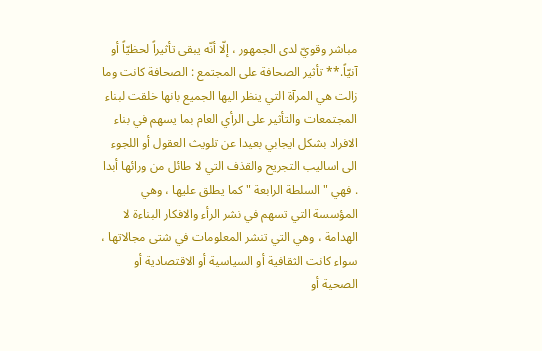مباشر وقويّ لدى الجمهور ، إلّا أنّه يبقى تأثيراً لحظيّاً أو آنيّاً.** تأثير الصحافة على المجتمع : الصحافة كانت وما زالت هي المرآة التي ينظر اليها الجميع بانها خلقت لبناء المجتمعات والتأثير على الرأي العام بما يسهم في بناء الافراد بشكل ايجابي بعيدا عن تلويث العقول أو اللجوء الى اساليب التجريح والقذف التي لا طائل من ورائها أبدا . فهي " السلطة الرابعة " كما يطلق عليها ، وهي المؤسسة التي تسهم في نشر الرأء والافكار البناءة لا الهدامة ، وهي التي تنشر المعلومات في شتى مجالاتها ، سواء كانت الثقافية أو السياسية أو الاقتصادية أو الصحية أو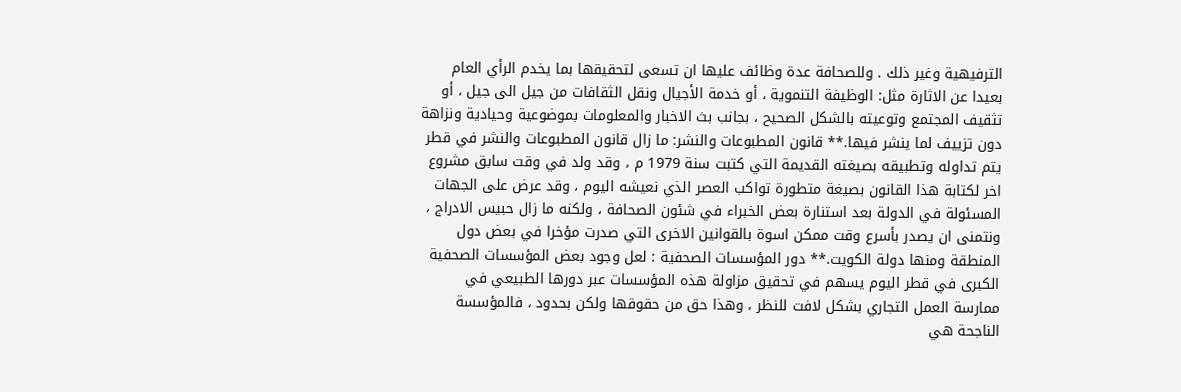الترفيهية وغير ذلك . وللصحافة عدة وظائف عليها ان تسعى لتحقيقها بما يخدم الرأي العام بعيدا عن الاثارة مثل: الوظيفة التنموية ، أو خدمة الأجيال ونقل الثقافات من جيل الى جيل ، أو تثقيف المجتمع وتوعيته بالشكل الصحيح ، بجانب بث الاخبار والمعلومات بموضوعية وحيادية ونزاهة دون تزييف لما ينشر فيها.** قانون المطبوعات والنشر: ما زال قانون المطبوعات والنشر في قطر يتم تداوله وتطبيقه بصيغته القديمة التي كتبت سنة 1979 م ، وقد ولد في وقت سابق مشروع اخر لكتابة هذا القانون بصيغة متطورة تواكب العصر الذي نعيشه اليوم ، وقد عرض على الجهات المسئولة في الدولة بعد استنارة بعض الخبراء في شئون الصحافة ، ولكنه ما زال حبيس الادراج ، ونتمنى ان يصدر بأسرع وقت ممكن اسوة بالقوانين الاخرى التي صدرت مؤخرا في بعض دول المنطقة ومنها دولة الكويت.** دور المؤسسات الصحفية : لعل وجود بعض المؤسسات الصحفية الكبرى في قطر اليوم يسهم في تحقيق مزاولة هذه المؤسسات عبر دورها الطبيعي في ممارسة العمل التجاري بشكل لافت للنظر ، وهذا حق من حقوقها ولكن بحدود ، فالمؤسسة الناجحة هي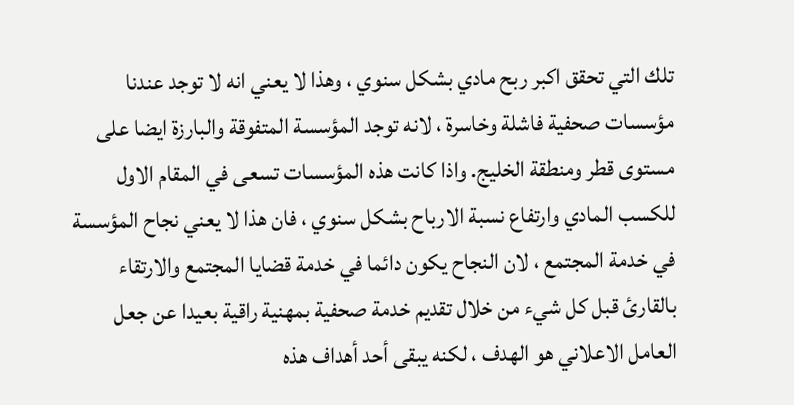تلك التي تحقق اكبر ربح مادي بشكل سنوي ، وهذا لا يعني انه لا توجد عندنا مؤسسات صحفية فاشلة وخاسرة ، لانه توجد المؤسسة المتفوقة والبارزة ايضا على مستوى قطر ومنطقة الخليج. واذا كانت هذه المؤسسات تسعى في المقام الاول للكسب المادي وارتفاع نسبة الارباح بشكل سنوي ، فان هذا لا يعني نجاح المؤسسة في خدمة المجتمع ، لان النجاح يكون دائما في خدمة قضايا المجتمع والارتقاء بالقارئ قبل كل شيء من خلال تقديم خدمة صحفية بمهنية راقية بعيدا عن جعل العامل الاعلاني هو الهدف ، لكنه يبقى أحد أهداف هذه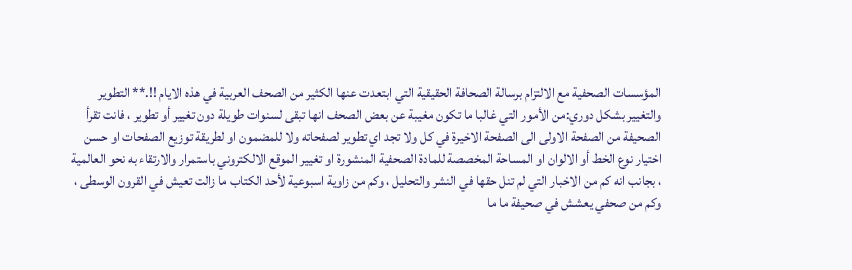المؤسسات الصحفية مع الالتزام برسالة الصحافة الحقيقية التي ابتعدت عنها الكثير من الصحف العربية في هذه الايام !!.** التطوير والتغيير بشكل دوري:من الأمور التي غالبا ما تكون مغيبة عن بعض الصحف انها تبقى لسنوات طويلة دون تغيير أو تطوير ، فانت تقرأ الصحيفة من الصفحة الاولى الى الصفحة الاخيرة في كل ولا تجد اي تطوير لصفحاته ولا للمضمون او لطريقة توزيع الصفحات او حسن اختيار نوع الخط أو الالوان او المساحة المخصصة للمادة الصحفية المنشورة او تغيير الموقع الالكتروني باستمرار والارتقاء به نحو العالمية ، بجانب انه كم من الاخبار التي لم تنل حقها في النشر والتحليل ، وكم من زاوية اسبوعية لأحد الكتاب ما زالت تعيش في القرون الوسطى ، وكم من صحفي يعشش في صحيفة ما ما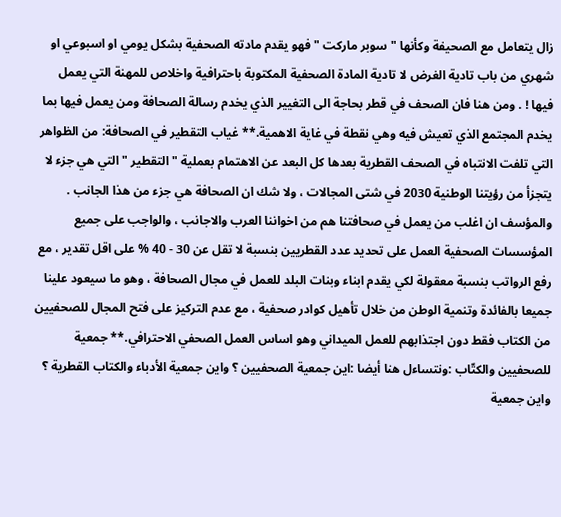زال يتعامل مع الصحيفة وكأنها " سوبر ماركت " فهو يقدم مادته الصحفية بشكل يومي او اسبوعي او شهري من باب تادية الغرض لا تادية المادة الصحفية المكتوبة باحترافية واخلاص للمهنة التي يعمل فيها ! . ومن هنا فان الصحف في قطر بحاجة الى التغيير الذي يخدم رسالة الصحافة ومن يعمل فيها بما يخدم المجتمع الذي تعيش فيه وهي نقطة في غاية الاهمية.** غياب التقطير في الصحافة: من الظواهر التي تلفت الانتباه في الصحف القطرية بعدها كل البعد عن الاهتمام بعملية " التقطير " التي هي جزء لا يتجزأ من رؤيتنا الوطنية 2030 في شتى المجالات ، ولا شك ان الصحافة هي جزء من هذا الجانب . والمؤسف ان اغلب من يعمل في صحافتنا هم من اخواننا العرب والاجانب ، والواجب على جميع المؤسسات الصحفية العمل على تحديد عدد القطريين بنسبة لا تقل عن 30 - 40 % على اقل تقدير ، مع رفع الرواتب بنسبة معقولة لكي يقدم ابناء وبنات البلد للعمل في مجال الصحافة ، وهو ما سيعود علينا جميعا بالفائدة وتنمية الوطن من خلال تأهيل كوادر صحفية ، مع عدم التركيز على فتح المجال للصحفيين من الكتاب فقط دون اجتذابهم للعمل الميداني وهو اساس العمل الصحفي الاحترافي.** جمعية للصحفيين والكتّاب :ونتساءل هنا أيضا :اين جمعية الصحفيين ؟ واين جمعية الأدباء والكتاب القطرية ؟ واين جمعية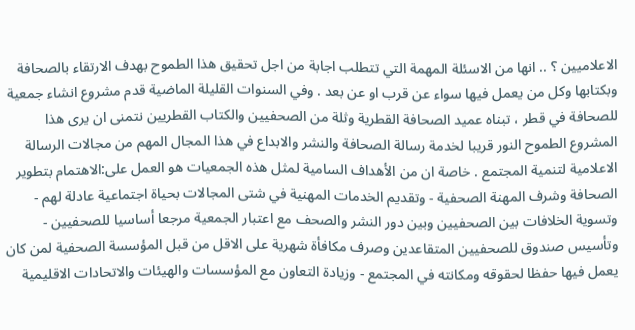الاعلاميين ؟ .. انها من الاسئلة المهمة التي تتطلب اجابة من اجل تحقيق هذا الطموح بهدف الارتقاء بالصحافة وبكتابها وكل من يعمل فيها سواء عن قرب او عن بعد . وفي السنوات القليلة الماضية قدم مشروع انشاء جمعية للصحافة في قطر ، تبناه عميد الصحافة القطرية وثلة من الصحفيين والكتاب القطريين نتمنى ان يرى هذا المشروع الطموح النور قريبا لخدمة رسالة الصحافة والنشر والابداع في هذا المجال المهم من مجالات الرسالة الاعلامية لتنمية المجتمع . خاصة ان من الأهداف السامية لمثل هذه الجمعيات هو العمل على:الاهتمام بتطوير الصحافة وشرف المهنة الصحفية - وتقديم الخدمات المهنية في شتى المجالات بحياة اجتماعية عادلة لهم - وتسوية الخلافات بين الصحفيين وبين دور النشر والصحف مع اعتبار الجمعية مرجعا أساسيا للصحفيين - وتأسيس صندوق للصحفيين المتقاعدين وصرف مكافأة شهرية على الاقل من قبل المؤسسة الصحفية لمن كان يعمل فيها حفظا لحقوقه ومكانته في المجتمع - وزيادة التعاون مع المؤسسات والهيئات والاتحادات الاقليمية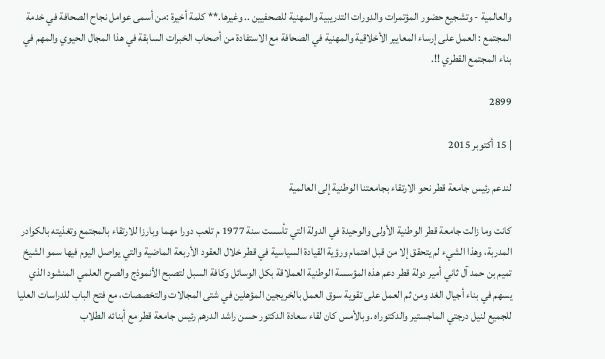والعالمية - وتشجيع حضور المؤتمرات والدورات التدريبية والمهنية للصحفيين .. وغيرها.** كلمة أخيرة :من أسمى عوامل نجاح الصحافة في خدمة المجتمع : العمل على إرساء المعايير الأخلاقية والمهنية في الصحافة مع الاستفادة من أصحاب الخبرات السابقة في هذا المجال الحيوي والمهم في بناء المجتمع القطري !!.

2899

| 15 أكتوبر 2015

لندعم رئيس جامعة قطر نحو الارتقاء بجامعتنا الوطنية إلى العالمية

كانت وما زالت جامعة قطر الوطنية الأولى والوحيدة في الدولة التي تأسست سنة 1977 م تلعب دورا مهما وبارزا للارتقاء بالمجتمع وتغذيته بالكوادر المدربة، وهذا الشيء لم يتحقق إلا من قبل اهتمام ورؤية القيادة السياسية في قطر خلال العقود الأربعة الماضية والتي يواصل اليوم فيها سمو الشيخ تميم بن حمد آل ثاني أمير دولة قطر دعم هذه المؤسسة الوطنية العملاقة بكل الوسائل وكافة السبل لتصبح الأنموذج والصرح العلمي المنشود الذي يسهم في بناء أجيال الغد ومن ثم العمل على تقوية سوق العمل بالخريجين المؤهلين في شتى المجالات والتخصصات، مع فتح الباب للدراسات العليا للجميع لنيل درجتي الماجستير والدكتوراه .وبالأمس كان لقاء سعادة الدكتور حسن راشد الدرهم رئيس جامعة قطر مع أبنائه الطلاب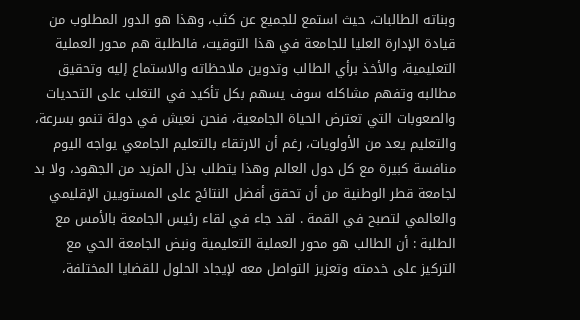وبناته الطالبات، حيث استمع للجميع عن كثب، وهذا هو الدور المطلوب من قيادة الإدارة العليا للجامعة في هذا التوقيت، فالطلبة هم محور العملية التعليمية، والأخذ برأي الطالب وتدوين ملاحظاته والاستماع إليه وتحقيق مطالبه وتفهم مشاكله سوف يسهم بكل تأكيد في التغلب على التحديات والصعوبات التي تعترض الحياة الجامعية، فنحن نعيش في دولة تنمو بسرعة، والتعليم يعد من الأولويات، رغم أن الارتقاء بالتعليم الجامعي يواجه اليوم منافسة كبيرة مع كل دول العالم وهذا يتطلب بذل المزيد من الجهود، ولا بد لجامعة قطر الوطنية من أن تحقق أفضل النتائج على المستويين الإقليمي والعالمي لتصبح في القمة . لقد جاء في لقاء رئيس الجامعة بالأمس مع الطلبة : أن الطالب هو محور العملية التعليمية ونبض الجامعة الحي مع التركيز على خدمته وتعزيز التواصل معه لإيجاد الحلول للقضايا المختلفة،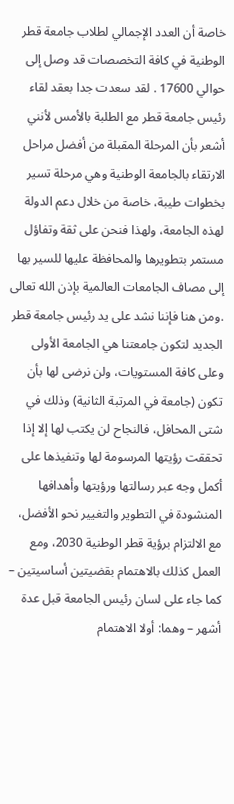خاصة أن العدد الإجمالي لطلاب جامعة قطر الوطنية في كافة التخصصات قد وصل إلى حوالي 17600 . لقد سعدت جدا بعقد لقاء رئيس جامعة قطر مع الطلبة بالأمس لأنني أشعر بأن المرحلة المقبلة من أفضل مراحل الارتقاء بالجامعة الوطنية وهي مرحلة تسير بخطوات طيبة، خاصة من خلال دعم الدولة لهذه الجامعة، ولهذا فنحن على ثقة وتفاؤل مستمر بتطويرها والمحافظة عليها للسير بها إلى مصاف الجامعات العالمية بإذن الله تعالى .ومن هنا فإننا نشد على يد رئيس جامعة قطر الجديد لتكون جامعتنا هي الجامعة الأولى وعلى كافة المستويات، ولن نرضى لها بأن تكون (جامعة في المرتبة الثانية) وذلك في شتى المحافل، فالنجاح لن يكتب لها إلا إذا تحققت رؤيتها المرسومة لها وتنفيذها على أكمل وجه عبر رسالتها ورؤيتها وأهدافها المنشودة في التطوير والتغيير نحو الأفضل، مع الالتزام برؤية قطر الوطنية 2030، ومع العمل كذلك بالاهتمام بقضيتين أساسيتين – كما جاء على لسان رئيس الجامعة قبل عدة أشهر – وهما: أولا الاهتمام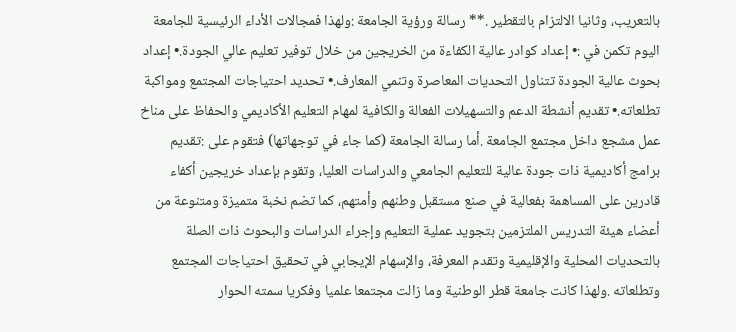بالتعريب، وثانيا الالتزام بالتقطير .** رسالة ورؤية الجامعة :ولهذا فمجالات الأداء الرئيسية للجامعة اليوم تكمن في :• إعداد كوادر عالية الكفاءة من الخريجين من خلال توفير تعليم عالي الجودة.• إعداد بحوث عالية الجودة تتناول التحديات المعاصرة وتنمي المعارف.• تحديد احتياجات المجتمع ومواكبة تطلعاته.• تقديم أنشطة الدعم والتسهيلات الفعالة والكافية لمهام التعليم الأكاديمي والحفاظ على مناخ عمل مشجع داخل مجتمع الجامعة .أما رسالة الجامعة (كما جاء في توجهاتها) فتقوم على :تقديم برامج أكاديمية ذات جودة عالية للتعليم الجامعي والدراسات العليا، وتقوم بإعداد خريجين أكفاء قادرين على المساهمة بفعالية في صنع مستقبل وطنهم وأمتهم، كما تضم نخبة متميزة ومتنوعة من أعضاء هيئة التدريس الملتزمين بتجويد عملية التعليم وإجراء الدراسات والبحوث ذات الصلة بالتحديات المحلية والإقليمية وتقدم المعرفة، والإسهام الإيجابي في تحقيق احتياجات المجتمع وتطلعاته .ولهذا كانت جامعة قطر الوطنية وما زالت مجتمعا علميا وفكريا سمته الحوار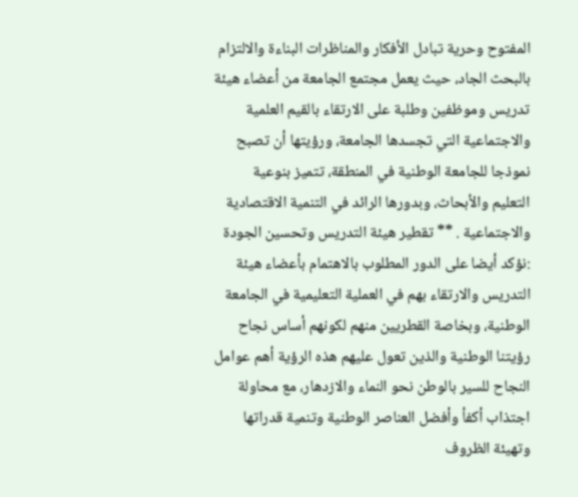المفتوح وحرية تبادل الأفكار والمناظرات البناءة والالتزام بالبحث الجاد، حيث يعمل مجتمع الجامعة من أعضاء هيئة تدريس وموظفين وطلبة على الارتقاء بالقيم العلمية والاجتماعية التي تجسدها الجامعة، ورؤيتها أن تصبح نموذجا للجامعة الوطنية في المنطقة، تتميز بنوعية التعليم والأبحاث، وبدورها الرائد في التنمية الاقتصادية والاجتماعية . ** تقطير هيئة التدريس وتحسين الجودة :نؤكد أيضا على الدور المطلوب بالاهتمام بأعضاء هيئة التدريس والارتقاء بهم في العملية التعليمية في الجامعة الوطنية، وبخاصة القطريين منهم لكونهم أساس نجاح رؤيتنا الوطنية والذين تعول عليهم هذه الرؤية أهم عوامل النجاح للسير بالوطن نحو النماء والازدهار، مع محاولة اجتذاب أكفأ وأفضل العناصر الوطنية وتنمية قدراتها وتهيئة الظروف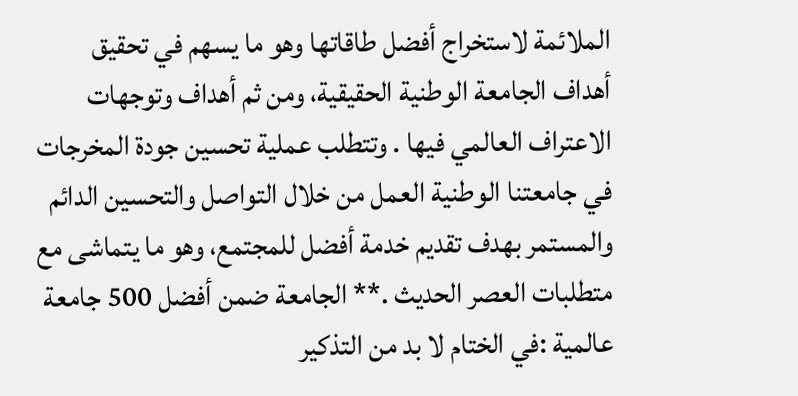الملائمة لاستخراج أفضل طاقاتها وهو ما يسهم في تحقيق أهداف الجامعة الوطنية الحقيقية، ومن ثم أهداف وتوجهات الاعتراف العالمي فيها . وتتطلب عملية تحسين جودة المخرجات في جامعتنا الوطنية العمل من خلال التواصل والتحسين الدائم والمستمر بهدف تقديم خدمة أفضل للمجتمع، وهو ما يتماشى مع متطلبات العصر الحديث .** الجامعة ضمن أفضل 500 جامعة عالمية :في الختام لا بد من التذكير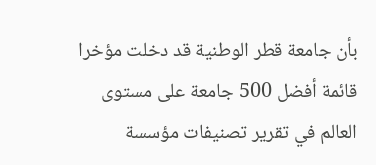بأن جامعة قطر الوطنية قد دخلت مؤخرا قائمة أفضل 500 جامعة على مستوى العالم في تقرير تصنيفات مؤسسة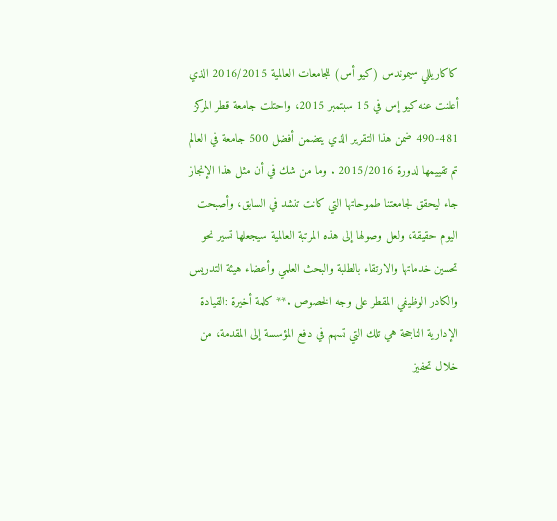كاكاريللي سيموندس (كيو أس) للجامعات العالمية 2016/2015 الذي أعلنت عنه كيو إس في 15 سبتمبر 2015، واحتلت جامعة قطر المركز 481-490 ضمن هذا التقرير الذي يتضمن أفضل 500 جامعة في العالم تم تقييمها لدورة 2015/2016 . وما من شك في أن مثل هذا الإنجاز جاء ليحقق لجامعتنا طموحاتها التي كانت تنشد في السابق، وأصبحت اليوم حقيقة، ولعل وصولها إلى هذه المرتبة العالمية سيجعلها تسير نحو تحسين خدماتها والارتقاء بالطلبة والبحث العلمي وأعضاء هيئة التدريس والكادر الوظيفي المقطر على وجه الخصوص .** كلمة أخيرة :القيادة الإدارية الناجحة هي تلك التي تسهم في دفع المؤسسة إلى المقدمة، من خلال تحفيز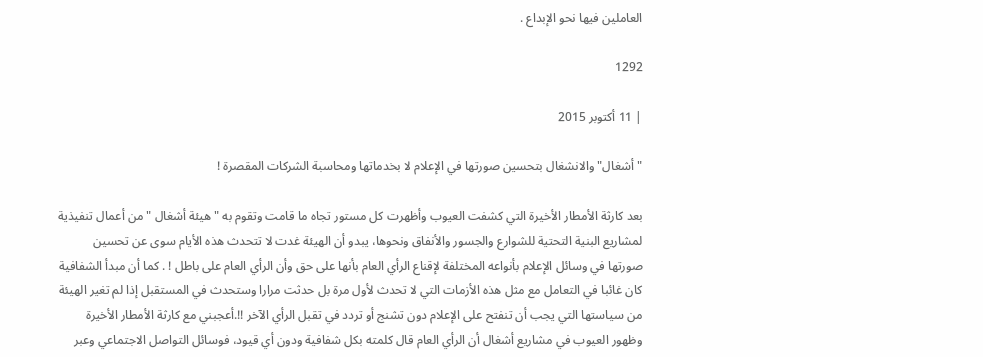العاملين فيها نحو الإبداع .

1292

| 11 أكتوبر 2015

" أشغال" والانشغال بتحسين صورتها في الإعلام لا بخدماتها ومحاسبة الشركات المقصرة !

بعد كارثة الأمطار الأخيرة التي كشفت العيوب وأظهرت كل مستور تجاه ما قامت وتقوم به " هيئة أشغال " من أعمال تنفيذية لمشاريع البنية التحتية للشوارع والجسور والأنفاق ونحوها، يبدو أن الهيئة غدت لا تتحدث هذه الأيام سوى عن تحسين صورتها في وسائل الإعلام بأنواعه المختلفة لإقناع الرأي العام بأنها على حق وأن الرأي العام على باطل ! . كما أن مبدأ الشفافية كان غائبا في التعامل مع مثل هذه الأزمات التي لا تحدث لأول مرة بل حدثت مرارا وستحدث في المستقبل إذا لم تغير الهيئة من سياستها التي يجب أن تنفتح على الإعلام دون تشنج أو تردد في تقبل الرأي الآخر !!.أعجبني مع كارثة الأمطار الأخيرة وظهور العيوب في مشاريع أشغال أن الرأي العام قال كلمته بكل شفافية ودون أي قيود، فوسائل التواصل الاجتماعي وعبر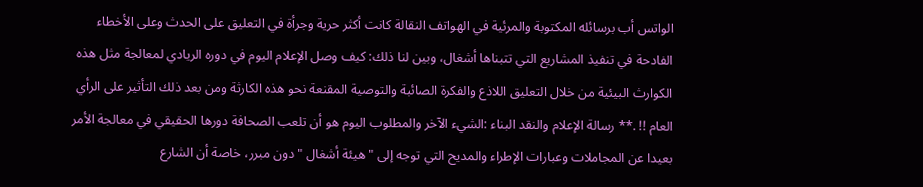الواتس أب برسائله المكتوبة والمرئية في الهواتف النقالة كانت أكثر حرية وجرأة في التعليق على الحدث وعلى الأخطاء الفادحة في تنفيذ المشاريع التي تتبناها أشغال، وبين لنا ذلك: كيف وصل الإعلام اليوم في دوره الريادي لمعالجة مثل هذه الكوارث البيئية من خلال التعليق اللاذع والفكرة الصائبة والتوصية المقنعة نحو هذه الكارثة ومن بعد ذلك التأثير على الرأي العام !! .** رسالة الإعلام والنقد البناء :الشيء الآخر والمطلوب اليوم هو أن تلعب الصحافة دورها الحقيقي في معالجة الأمر بعيدا عن المجاملات وعبارات الإطراء والمديح التي توجه إلى " هيئة أشغال " دون مبرر، خاصة أن الشارع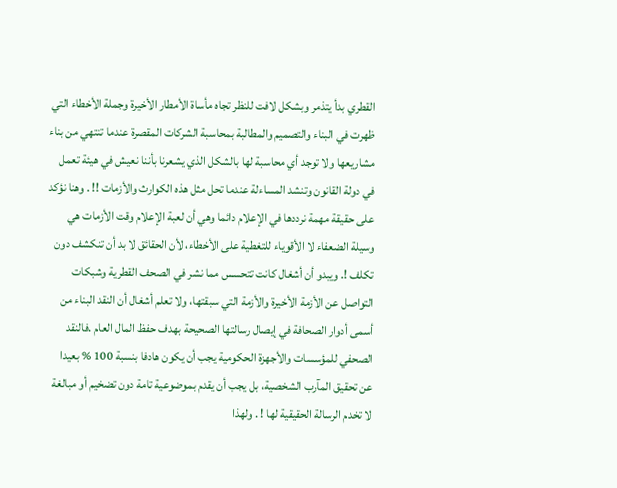القطري بدأ يتذمر وبشكل لافت للنظر تجاه مأساة الأمطار الأخيرة وجملة الأخطاء التي ظهرت في البناء والتصميم والمطالبة بمحاسبة الشركات المقصرة عندما تنتهي من بناء مشاريعها ولا توجد أي محاسبة لها بالشكل الذي يشعرنا بأننا نعيش في هيئة تعمل في دولة القانون وتنشد المساءلة عندما تحل مثل هذه الكوارث والأزمات !! . وهنا نؤكد على حقيقة مهمة نرددها في الإعلام دائما وهي أن لعبة الإعلام وقت الأزمات هي وسيلة الضعفاء لا الأقوياء للتغطية على الأخطاء، لأن الحقائق لا بد أن تنكشف دون تكلف !. ويبدو أن أشغال كانت تتحسس مما نشر في الصحف القطرية وشبكات التواصل عن الأزمة الأخيرة والأزمة التي سبقتها، ولا تعلم أشغال أن النقد البناء من أسمى أدوار الصحافة في إيصال رسالتها الصحيحة بهدف حفظ المال العام .فالنقد الصحفي للمؤسسات والأجهزة الحكومية يجب أن يكون هادفا بنسبة 100 % بعيدا عن تحقيق المآرب الشخصية، بل يجب أن يقدم بموضوعية تامة دون تضخيم أو مبالغة لا تخدم الرسالة الحقيقية لها ! . ولهذا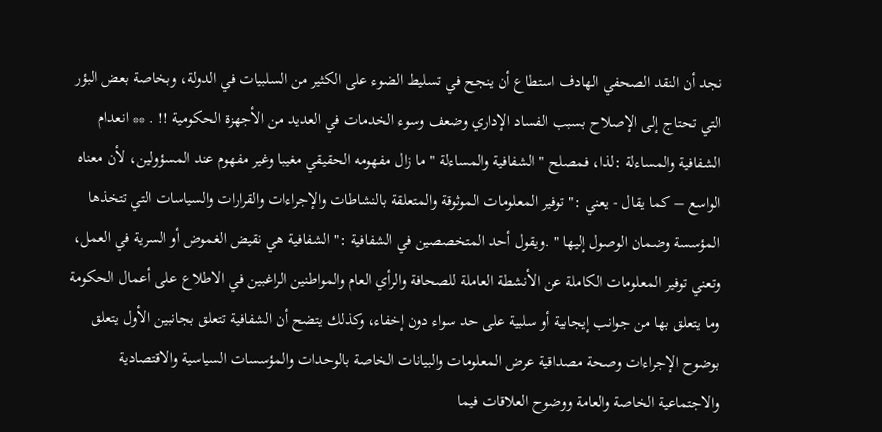نجد أن النقد الصحفي الهادف استطاع أن ينجح في تسليط الضوء على الكثير من السلبيات في الدولة، وبخاصة بعض البؤر التي تحتاج إلى الإصلاح بسبب الفساد الإداري وضعف وسوء الخدمات في العديد من الأجهزة الحكومية !! . ** انعدام الشفافية والمساءلة :لذا، فمصلح " الشفافية والمساءلة " ما زال مفهومه الحقيقي مغيبا وغير مفهوم عند المسؤولين، لأن معناه الواسع – كما يقال - يعني :" توفير المعلومات الموثوقة والمتعلقة بالنشاطات والإجراءات والقرارات والسياسات التي تتخذها المؤسسة وضمان الوصول إليها " .ويقول أحد المتخصصين في الشفافية :" الشفافية هي نقيض الغموض أو السرية في العمل، وتعني توفير المعلومات الكاملة عن الأنشطة العاملة للصحافة والرأي العام والمواطنين الراغبين في الاطلاع على أعمال الحكومة وما يتعلق بها من جوانب إيجابية أو سلبية على حد سواء دون إخفاء، وكذلك يتضح أن الشفافية تتعلق بجانبين الأول يتعلق بوضوح الإجراءات وصحة مصداقية عرض المعلومات والبيانات الخاصة بالوحدات والمؤسسات السياسية والاقتصادية والاجتماعية الخاصة والعامة ووضوح العلاقات فيما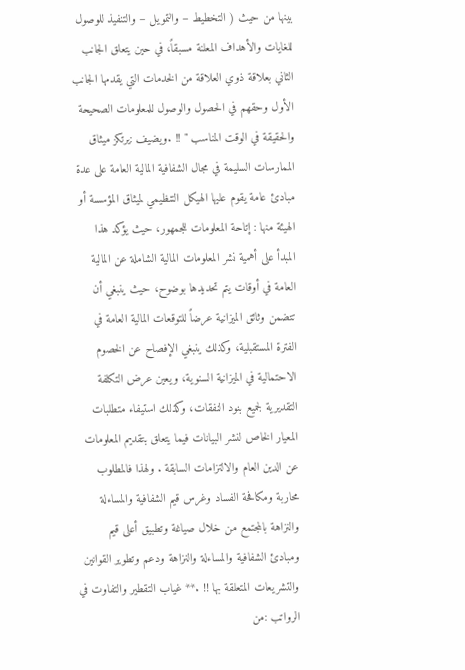بينها من حيث ( التخطيط – والتمويل – والتنفيذ للوصول للغايات والأهداف المعلنة مسبقاً، في حين يتعلق الجانب الثاني بعلاقة ذوي العلاقة من الخدمات التي يقدمها الجانب الأول وحقهم في الحصول والوصول للمعلومات الصحيحة والحقيقة في الوقت المناسب " !! .ويضيف :يرتكز ميثاق الممارسات السليمة في مجال الشفافية المالية العامة على عدة مبادئ عامة يقوم عليها الهيكل التنظيمي لميثاق المؤسسة أو الهيئة منها : إتاحة المعلومات للجمهور، حيث يؤكد هذا المبدأ على أهمية نشر المعلومات المالية الشاملة عن المالية العامة في أوقات يتم تحديدها بوضوح، حيث ينبغي أن تتضمن وثائق الميزانية عرضاً للتوقعات المالية العامة في الفترة المستقبلية، وكذلك ينبغي الإفصاح عن الخصوم الاحتمالية في الميزانية السنوية، ويعين عرض التكلفة التقديرية لجميع بنود النفقات، وكذلك استيفاء متطلبات المعيار الخاص لنشر البيانات فيما يتعلق بتقديم المعلومات عن الدين العام والالتزامات السابقة . ولهذا فالمطلوب محاربة ومكافحة الفساد وغرس قيم الشفافية والمساءلة والنزاهة بالمجتمع من خلال صياغة وتطبيق أعلى قيم ومبادئ الشفافية والمساءلة والنزاهة ودعم وتطوير القوانين والتشريعات المتعلقة بها !! .** غياب التقطير والتفاوت في الرواتب :من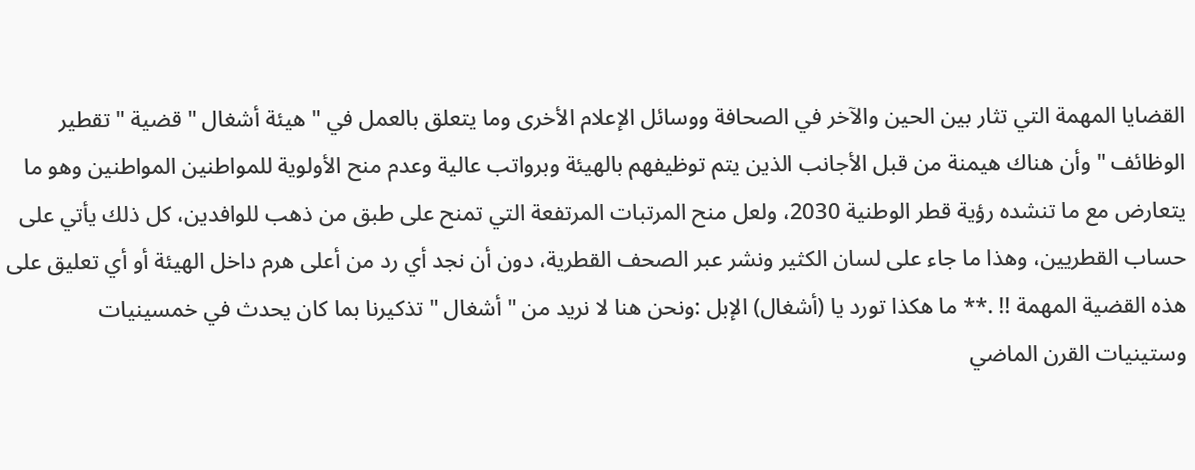القضايا المهمة التي تثار بين الحين والآخر في الصحافة ووسائل الإعلام الأخرى وما يتعلق بالعمل في " هيئة أشغال " قضية " تقطير الوظائف " وأن هناك هيمنة من قبل الأجانب الذين يتم توظيفهم بالهيئة وبرواتب عالية وعدم منح الأولوية للمواطنين المواطنين وهو ما يتعارض مع ما تنشده رؤية قطر الوطنية 2030، ولعل منح المرتبات المرتفعة التي تمنح على طبق من ذهب للوافدين، كل ذلك يأتي على حساب القطريين، وهذا ما جاء على لسان الكثير ونشر عبر الصحف القطرية، دون أن نجد أي رد من أعلى هرم داخل الهيئة أو أي تعليق على هذه القضية المهمة !! .** ما هكذا تورد يا (أشغال) الإبل :ونحن هنا لا نريد من " أشغال " تذكيرنا بما كان يحدث في خمسينيات وستينيات القرن الماضي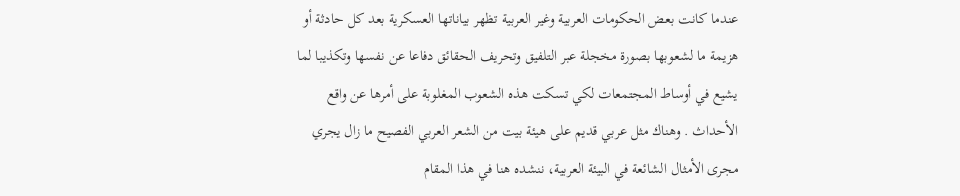عندما كانت بعض الحكومات العربية وغير العربية تظهر بياناتها العسكرية بعد كل حادثة أو هزيمة ما لشعوبها بصورة مخجلة عبر التلفيق وتحريف الحقائق دفاعا عن نفسها وتكذيبا لما يشيع في أوساط المجتمعات لكي تسكت هذه الشعوب المغلوبة على أمرها عن واقع الأحداث . وهناك مثل عربي قديم على هيئة بيت من الشعر العربي الفصيح ما زال يجري مجرى الأمثال الشائعة في البيئة العربية، ننشده هنا في هذا المقام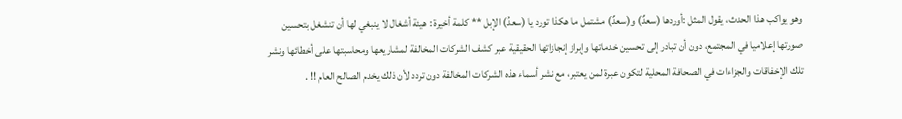وهو يواكب هذا الحدث، يقول المثل :أوردها (سعدٌ) و(سعدٌ) مشتمل ما هكذا تورد يا (سعدُ) الإبل ** كلمة أخيرة : هيئة أشغال لا ينبغي لها أن تنشغل بتحسين صورتها إعلاميا في المجتمع، دون أن تبادر إلى تحسين خدماتها وإبراز إنجازاتها الحقيقية عبر كشف الشركات المخالفة لمشاريعها ومحاسبتها على أخطائها ونشر تلك الإخفاقات والجزاءات في الصحافة المحلية لتكون عبرة لمن يعتبر، مع نشر أسماء هذه الشركات المخالفة دون تردد لأن ذلك يخدم الصالح العام !! .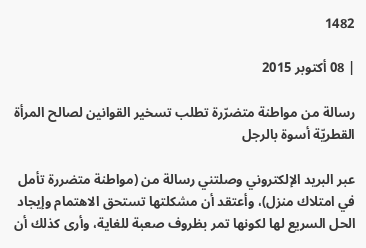1482

| 08 أكتوبر 2015

رسالة من مواطنة متضرّرة تطلب تسخير القوانين لصالح المرأة القطريّة أسوة بالرجل

عبر البريد الإلكتروني وصلتني رسالة من (مواطنة متضررة تأمل في امتلاك منزل)، وأعتقد أن مشكلتها تستحق الاهتمام وإيجاد الحل السريع لها لكونها تمر بظروف صعبة للغاية، وأرى كذلك أن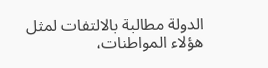الدولة مطالبة بالالتفات لمثل هؤلاء المواطنات،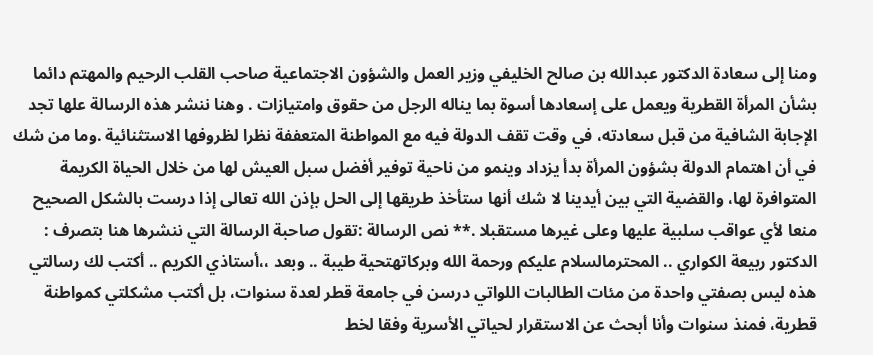ومنا إلى سعادة الدكتور عبدالله بن صالح الخليفي وزير العمل والشؤون الاجتماعية صاحب القلب الرحيم والمهتم دائما بشأن المرأة القطرية ويعمل على إسعادها أسوة بما يناله الرجل من حقوق وامتيازات . وهنا ننشر هذه الرسالة علها تجد الإجابة الشافية من قبل سعادته، في وقت تقف الدولة فيه مع المواطنة المتعففة نظرا لظروفها الاستثنائية .وما من شك في أن اهتمام الدولة بشؤون المرأة بدأ يزداد وينمو من ناحية توفير أفضل سبل العيش لها من خلال الحياة الكريمة المتوافرة لها، والقضية التي بين أيدينا لا شك أنها ستأخذ طريقها إلى الحل بإذن الله تعالى إذا درست بالشكل الصحيح منعا لأي عواقب سلبية عليها وعلى غيرها مستقبلا .** نص الرسالة :تقول صاحبة الرسالة التي ننشرها هنا بتصرف : الدكتور ربيعة الكواري .. المحترمالسلام عليكم ورحمة الله وبركاتهتحية طيبة .. وبعد ،،أستاذي الكريم .. أكتب لك رسالتي هذه ليس بصفتي واحدة من مئات الطالبات اللواتي درسن في جامعة قطر لعدة سنوات، بل أكتب مشكلتي كمواطنة قطرية، فمنذ سنوات وأنا أبحث عن الاستقرار لحياتي الأسرية وفقا لخط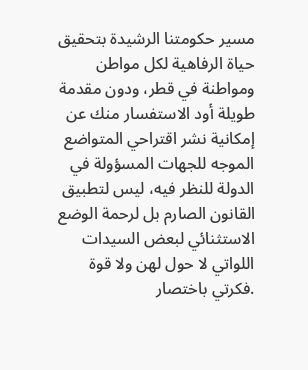مسير حكومتنا الرشيدة بتحقيق حياة الرفاهية لكل مواطن ومواطنة في قطر، ودون مقدمة طويلة أود الاستفسار منك عن إمكانية نشر اقتراحي المتواضع الموجه للجهات المسؤولة في الدولة للنظر فيه، ليس لتطبيق القانون الصارم بل لرحمة الوضع الاستثنائي لبعض السيدات اللواتي لا حول لهن ولا قوة .فكرتي باختصار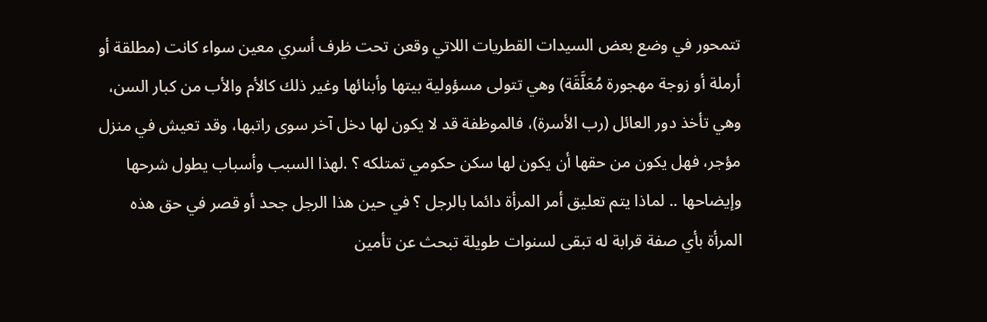تتمحور في وضع بعض السيدات القطريات اللاتي وقعن تحت ظرف أسري معين سواء كانت (مطلقة أو أرملة أو زوجة مهجورة مُعَلَّقَة) وهي تتولى مسؤولية بيتها وأبنائها وغير ذلك كالأم والأب من كبار السن، وهي تأخذ دور العائل (رب الأسرة)، فالموظفة قد لا يكون لها دخل آخر سوى راتبها، وقد تعيش في منزل مؤجر، فهل يكون من حقها أن يكون لها سكن حكومي تمتلكه ؟ .لهذا السبب وأسباب يطول شرحها وإيضاحها .. لماذا يتم تعليق أمر المرأة دائما بالرجل ؟ في حين هذا الرجل جحد أو قصر في حق هذه المرأة بأي صفة قرابة له تبقى لسنوات طويلة تبحث عن تأمين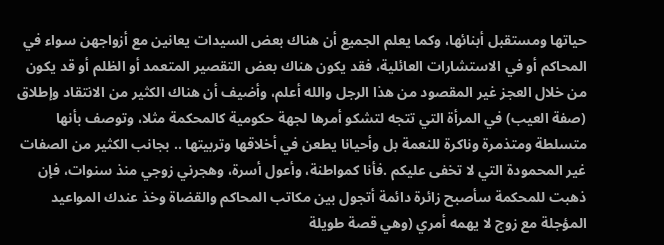حياتها ومستقبل أبنائها، وكما يعلم الجميع أن هناك بعض السيدات يعانين مع أزواجهن سواء في المحاكم أو في الاستشارات العائلية، فقد يكون هناك بعض التقصير المتعمد أو الظلم أو قد يكون من خلال العجز غير المقصود من هذا الرجل والله أعلم، وأضيف أن هناك الكثير من الانتقاد وإطلاق (صفة العيب) في المرأة التي تتجه لتشكو أمرها لجهة حكومية كالمحكمة مثلا، وتوصف بأنها متسلطة ومتذمرة وناكرة للنعمة بل وأحيانا يطعن في أخلاقها وتربيتها .. بجانب الكثير من الصفات غير المحمودة التي لا تخفى عليكم .فأنا كمواطنة، وأعول أسرة، وهجرني زوجي منذ سنوات، فإن ذهبت للمحكمة سأصبح زائرة دائمة أتجول بين مكاتب المحاكم والقضاة وخذ عندك المواعيد المؤجلة مع زوج لا يهمه أمري (وهي قصة طويلة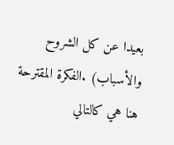بعيدا عن كل الشروح والأسباب) .الفكرة المقترحة هنا هي كالتالي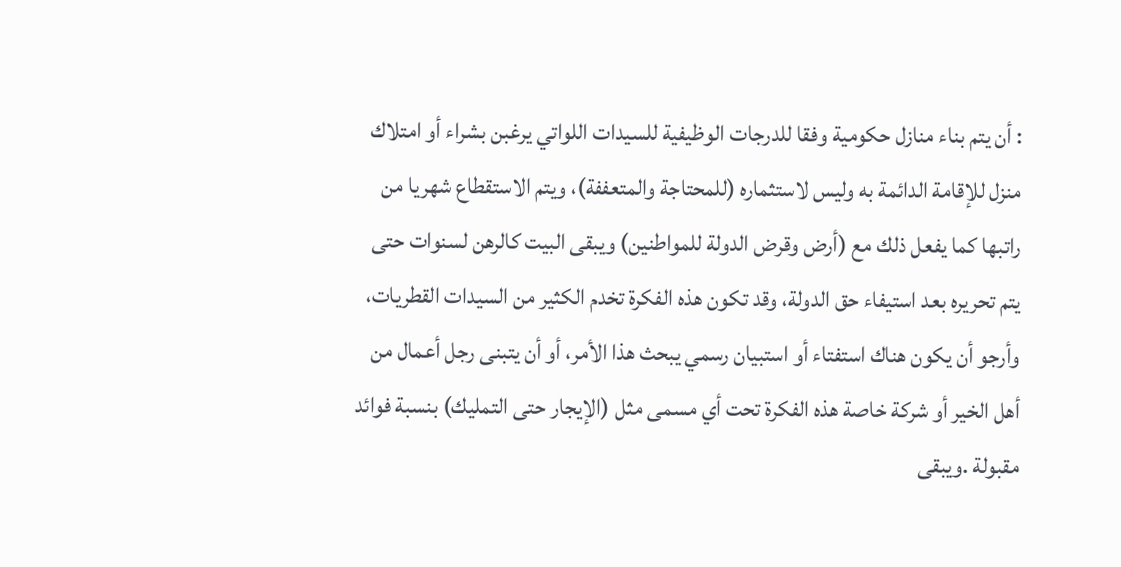: أن يتم بناء منازل حكومية وفقا للدرجات الوظيفية للسيدات اللواتي يرغبن بشراء أو امتلاك منزل للإقامة الدائمة به وليس لاستثماره (للمحتاجة والمتعففة)، ويتم الاستقطاع شهريا من راتبها كما يفعل ذلك مع (أرض وقرض الدولة للمواطنين) ويبقى البيت كالرهن لسنوات حتى يتم تحريره بعد استيفاء حق الدولة، وقد تكون هذه الفكرة تخدم الكثير من السيدات القطريات، وأرجو أن يكون هناك استفتاء أو استبيان رسمي يبحث هذا الأمر، أو أن يتبنى رجل أعمال من أهل الخير أو شركة خاصة هذه الفكرة تحت أي مسمى مثل (الإيجار حتى التمليك) بنسبة فوائد مقبولة .ويبقى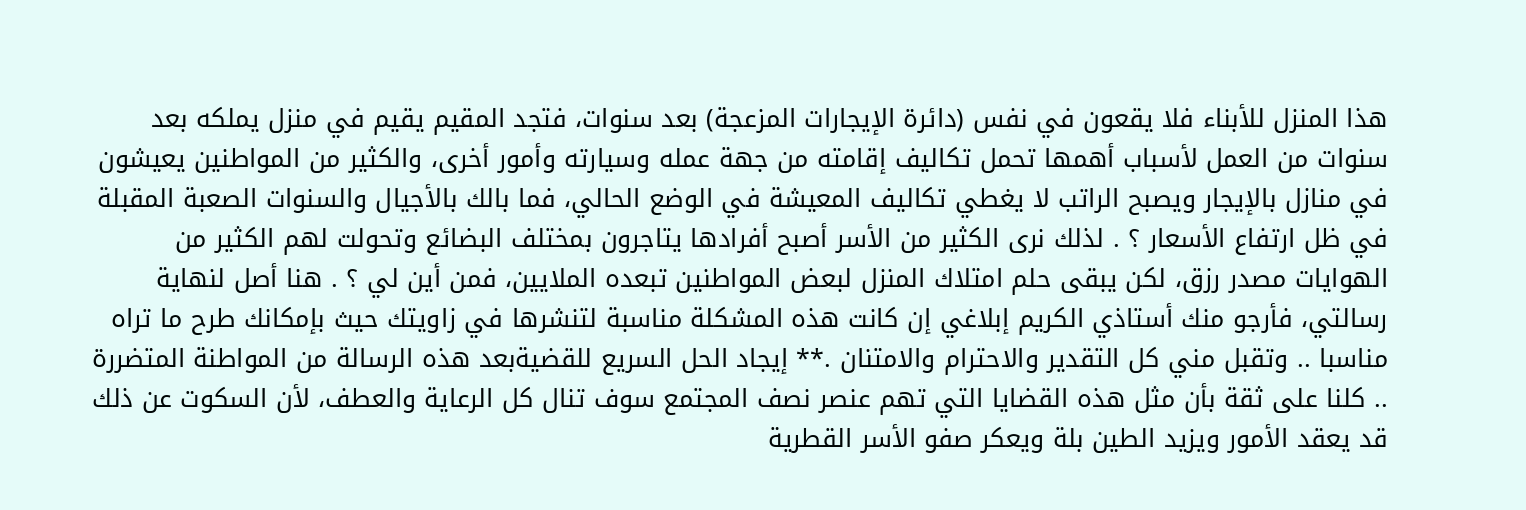هذا المنزل للأبناء فلا يقعون في نفس (دائرة الإيجارات المزعجة) بعد سنوات، فتجد المقيم يقيم في منزل يملكه بعد سنوات من العمل لأسباب أهمها تحمل تكاليف إقامته من جهة عمله وسيارته وأمور أخرى، والكثير من المواطنين يعيشون في منازل بالإيجار ويصبح الراتب لا يغطي تكاليف المعيشة في الوضع الحالي، فما بالك بالأجيال والسنوات الصعبة المقبلة في ظل ارتفاع الأسعار ؟ . لذلك نرى الكثير من الأسر أصبح أفرادها يتاجرون بمختلف البضائع وتحولت لهم الكثير من الهوايات مصدر رزق، لكن يبقى حلم امتلاك المنزل لبعض المواطنين تبعده الملايين، فمن أين لي ؟ . هنا أصل لنهاية رسالتي، فأرجو منك أستاذي الكريم إبلاغي إن كانت هذه المشكلة مناسبة لتنشرها في زاويتك حيث بإمكانك طرح ما تراه مناسبا .. وتقبل مني كل التقدير والاحترام والامتنان .** إيجاد الحل السريع للقضيةبعد هذه الرسالة من المواطنة المتضررة .. كلنا على ثقة بأن مثل هذه القضايا التي تهم عنصر نصف المجتمع سوف تنال كل الرعاية والعطف، لأن السكوت عن ذلك قد يعقد الأمور ويزيد الطين بلة ويعكر صفو الأسر القطرية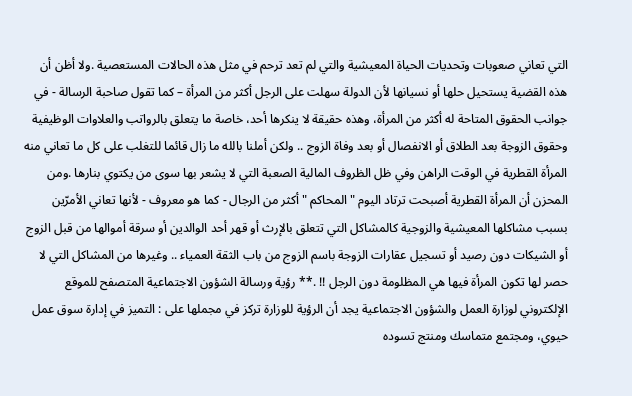التي تعاني صعوبات وتحديات الحياة المعيشية والتي لم تعد ترحم في مثل هذه الحالات المستعصية .ولا أظن أن هذه القضية يستحيل حلها أو نسيانها لأن الدولة سهلت على الرجل أكثر من المرأة – كما تقول صاحبة الرسالة - في جوانب الحقوق المتاحة له أكثر من المرأة، وهذه حقيقة لا ينكرها أحد، خاصة ما يتعلق بالرواتب والعلاوات الوظيفية وحقوق الزوجة بعد الطلاق أو الانفصال أو بعد وفاة الزوج .. ولكن أملنا بالله ما زال قائما للتغلب على كل ما تعاني منه المرأة القطرية في الوقت الراهن وفي ظل الظروف المالية الصعبة التي لا يشعر بها سوى من يكتوي بنارها .ومن المحزن أن المرأة القطرية أصبحت ترتاد اليوم " المحاكم " أكثر من الرجال - كما هو معروف - لأنها تعاني الأمرّين بسبب مشاكلها المعيشية والزوجية كالمشاكل التي تتعلق بالإرث أو قهر أحد الوالدين أو سرقة أموالها من قبل الزوج أو الشيكات دون رصيد أو تسجيل عقارات الزوجة باسم الزوج من باب الثقة العمياء .. وغيرها من المشاكل التي لا حصر لها تكون المرأة فيها هي المظلومة دون الرجل !! .** رؤية ورسالة الشؤون الاجتماعية المتصفح للموقع الإلكتروني لوزارة العمل والشؤون الاجتماعية يجد أن الرؤية للوزارة تركز في مجملها على : التميز في إدارة سوق عمل حيوي، ومجتمع متماسك ومنتج تسوده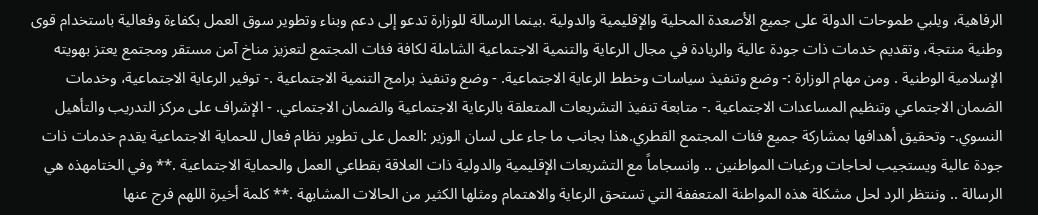الرفاهية، ويلبي طموحات الدولة على جميع الأصعدة المحلية والإقليمية والدولية .بينما الرسالة للوزارة تدعو إلى دعم وبناء وتطوير سوق العمل بكفاءة وفعالية باستخدام قوى وطنية منتجة، وتقديم خدمات ذات جودة عالية والريادة في مجال الرعاية والتنمية الاجتماعية الشاملة لكافة فئات المجتمع لتعزيز مناخ آمن مستقر ومجتمع يعتز بهويته الإسلامية الوطنية . ومن مهام الوزارة :- وضع وتنفيذ سياسات وخطط الرعاية الاجتماعية. - وضع وتنفيذ برامج التنمية الاجتماعية .- توفير الرعاية الاجتماعية، وخدمات الضمان الاجتماعي وتنظيم المساعدات الاجتماعية .- متابعة تنفيذ التشريعات المتعلقة بالرعاية الاجتماعية والضمان الاجتماعي. - الإشراف على مركز التدريب والتأهيل النسوي.- وتحقيق أهدافها بمشاركة جميع فئات المجتمع القطري.هذا بجانب ما جاء على لسان الوزير :العمل على تطوير نظام فعال للحماية الاجتماعية يقدم خدمات ذات جودة عالية ويستجيب لحاجات ورغبات المواطنين .. وانسجاماً مع التشريعات الإقليمية والدولية ذات العلاقة بقطاعي العمل والحماية الاجتماعية .** وفي الختامهذه هي الرسالة .. وننتظر الرد لحل مشكلة هذه المواطنة المتعففة التي تستحق الرعاية والاهتمام ومثلها الكثير من الحالات المشابهة .** كلمة أخيرة اللهم فرج عنها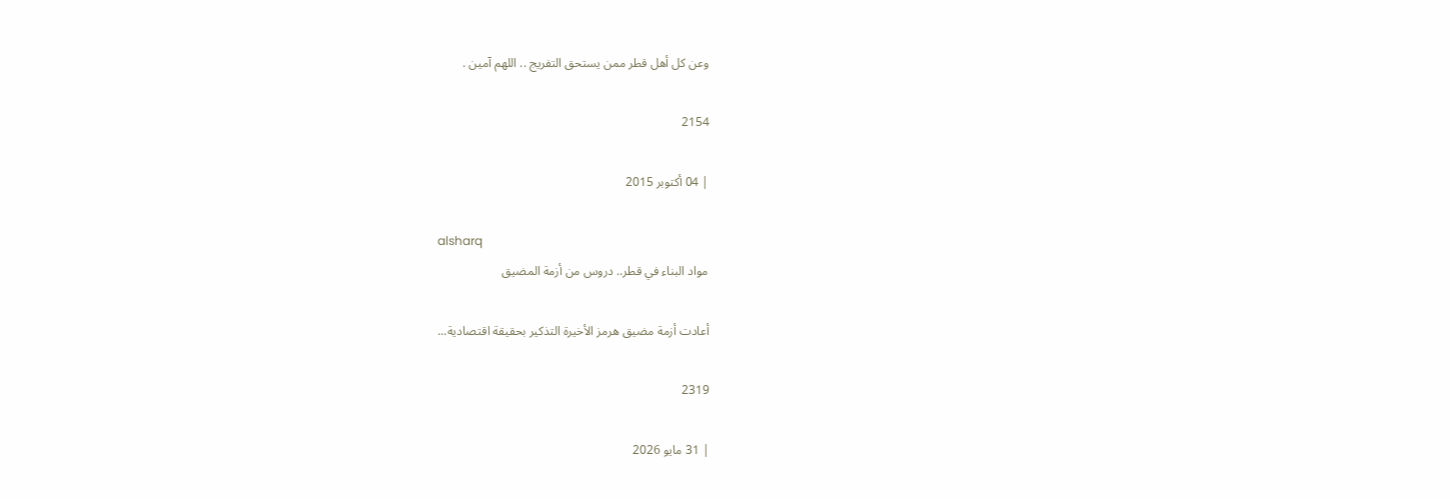وعن كل أهل قطر ممن يستحق التفريج .. اللهم آمين .

2154

| 04 أكتوبر 2015

alsharq
مواد البناء في قطر.. دروس من أزمة المضيق

أعادت أزمة مضيق هرمز الأخيرة التذكير بحقيقة اقتصادية...

2319

| 31 مايو 2026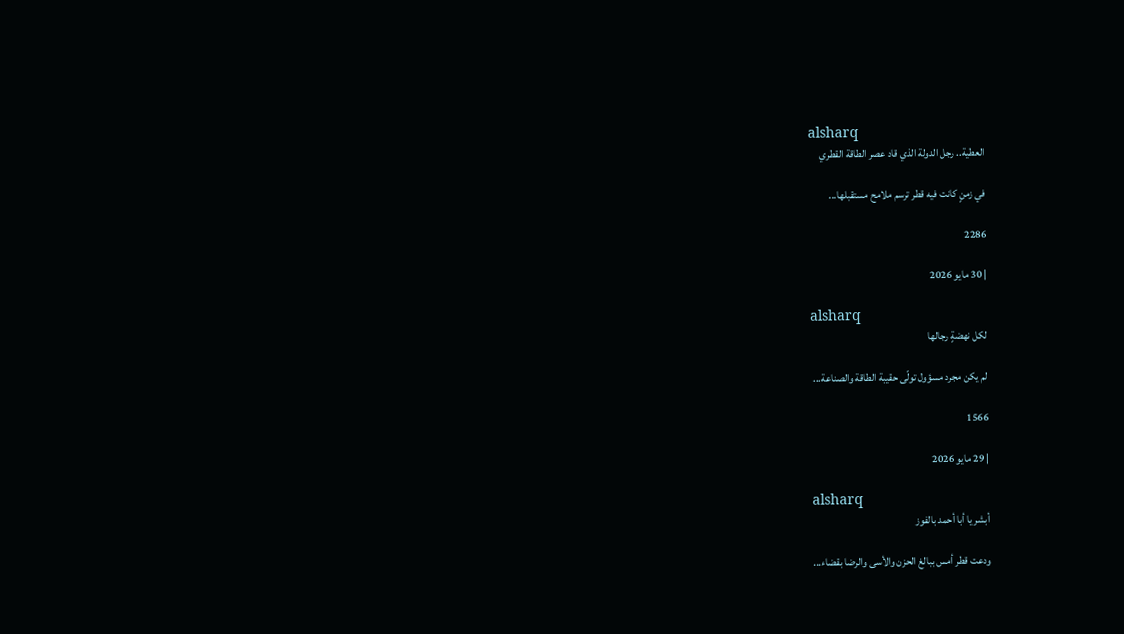alsharq
العطية.. رجل الدولة الذي قاد عصر الطاقة القطري

في زمنٍ كانت فيه قطر ترسم ملامح مستقبلها...

2286

| 30 مايو 2026

alsharq
لكل نهضةٍ رجالها

لم يكن مجرد مسؤول تولّى حقيبة الطاقة والصناعة...

1566

| 29 مايو 2026

alsharq
أبشر يا أبا أحمد بالفوز

ودعت قطر أمس ببالغ الحزن والأسى والرضا بقضاء...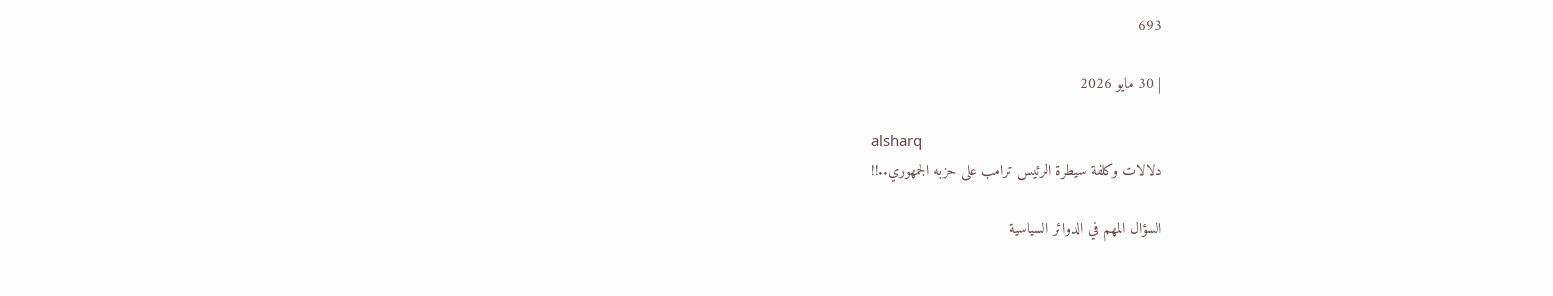693

| 30 مايو 2026

alsharq
دلالات وكلفة سيطرة الرئيس ترامب على حزبه الجمهوري..!!

السؤال المهم في الدوائر السياسية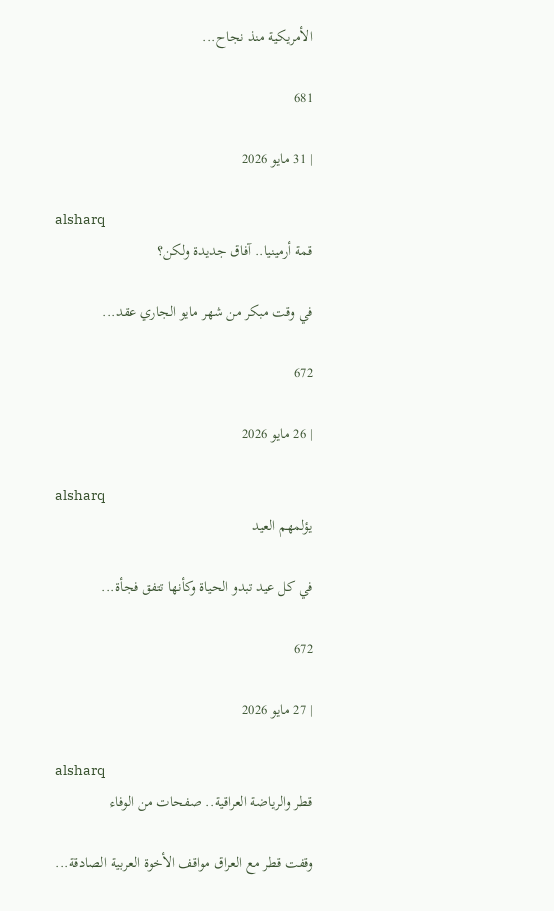الأمريكية منذ نجاح...

681

| 31 مايو 2026

alsharq
قمة أرمينيا.. آفاق جديدة ولكن؟

في وقت مبكر من شهر مايو الجاري عقد...

672

| 26 مايو 2026

alsharq
يؤلمهم العيد

في كل عيد تبدو الحياة وكأنها تتفق فجأة...

672

| 27 مايو 2026

alsharq
قطر والرياضة العراقية.. صفحات من الوفاء

وقفت قطر مع العراق مواقف الأخوة العربية الصادقة...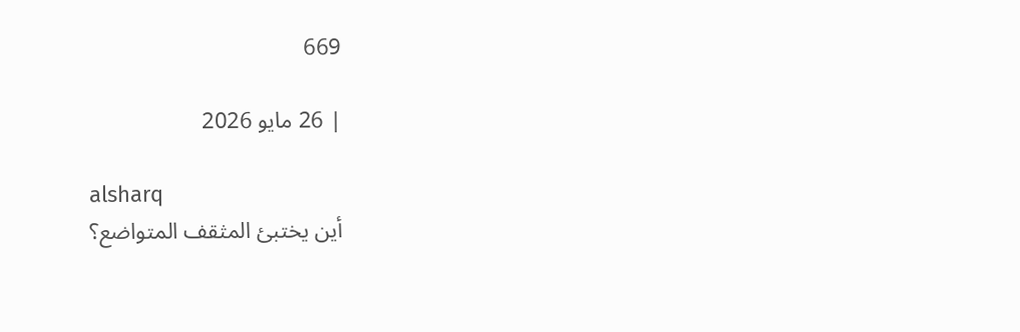669

| 26 مايو 2026

alsharq
أين يختبئ المثقف المتواضع؟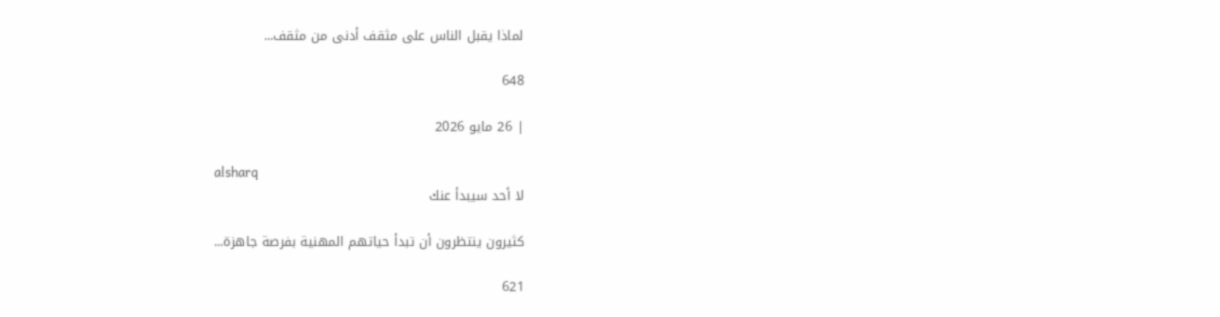لماذا يقبل الناس على مثقف أدنى من مثقف...

648

| 26 مايو 2026

alsharq
لا أحد سيبدأ عنك

كثيرون ينتظرون أن تبدأ حياتهم المهنية بفرصة جاهزة...

621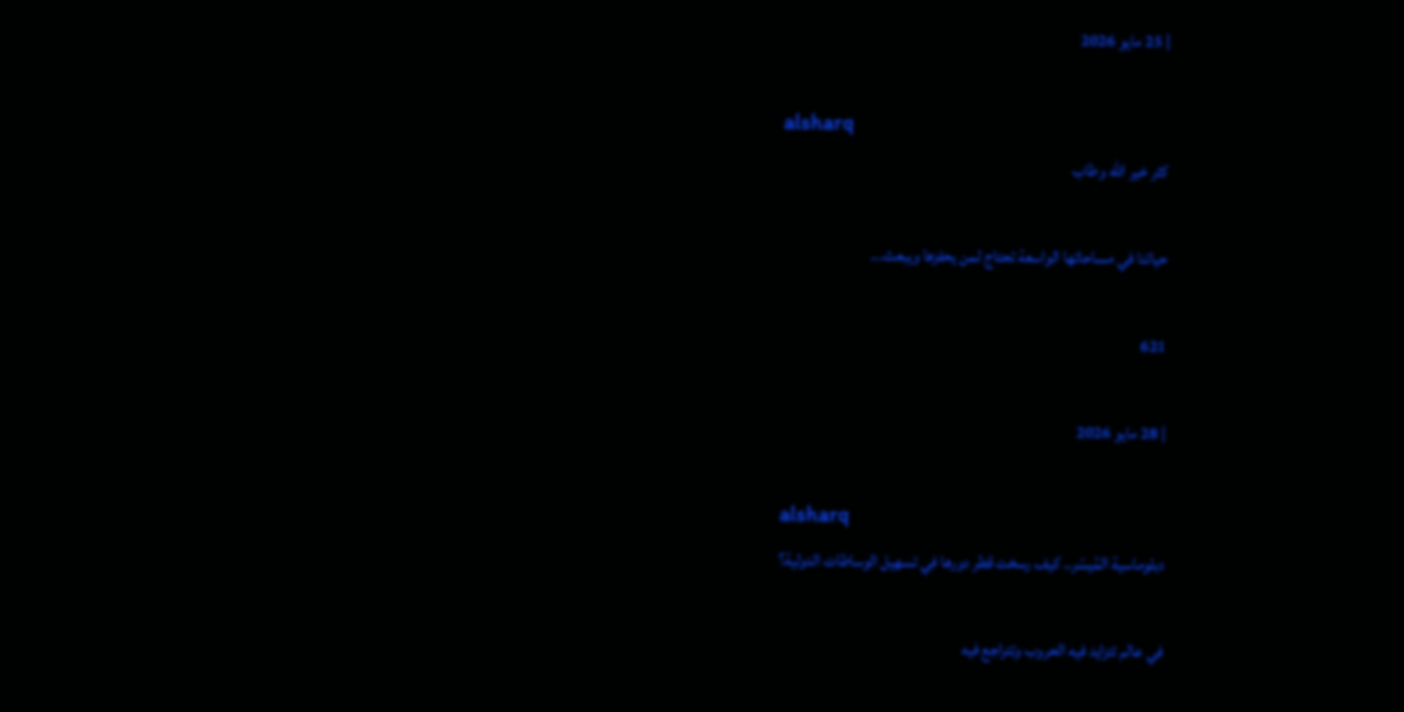| 25 مايو 2026

alsharq
كثر خير الله وطاب

حياتنا في مساحاتها الواسعة تحتاج لمن يحفزها ويبعث...

621

| 28 مايو 2026

alsharq
دبلوماسية المُيسّر.. كيف رسخت قطر دورها في تسهيل الوساطات الدولية؟

في عالم تتزايد فيه الحروب وتتراجع فيه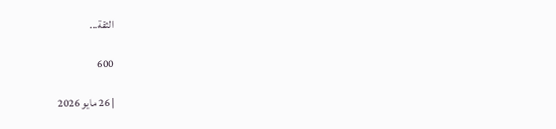الثقة...

600

| 26 مايو 2026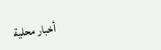أخبار محلية